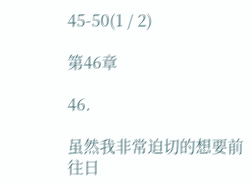45-50(1 / 2)

第46章

46.

虽然我非常迫切的想要前往日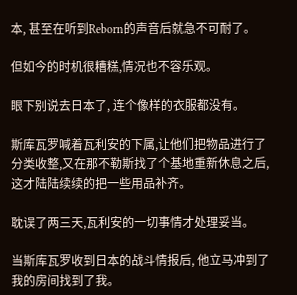本, 甚至在听到Reborn的声音后就急不可耐了。

但如今的时机很糟糕,情况也不容乐观。

眼下别说去日本了, 连个像样的衣服都没有。

斯库瓦罗喊着瓦利安的下属,让他们把物品进行了分类收整,又在那不勒斯找了个基地重新休息之后,这才陆陆续续的把一些用品补齐。

耽误了两三天,瓦利安的一切事情才处理妥当。

当斯库瓦罗收到日本的战斗情报后, 他立马冲到了我的房间找到了我。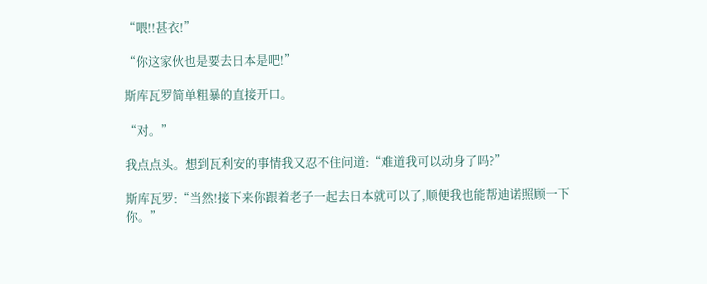“喂!!甚衣!”

“你这家伙也是要去日本是吧!”

斯库瓦罗简单粗暴的直接开口。

“对。”

我点点头。想到瓦利安的事情我又忍不住问道:“难道我可以动身了吗?”

斯库瓦罗:“当然!接下来你跟着老子一起去日本就可以了,顺便我也能帮迪诺照顾一下你。”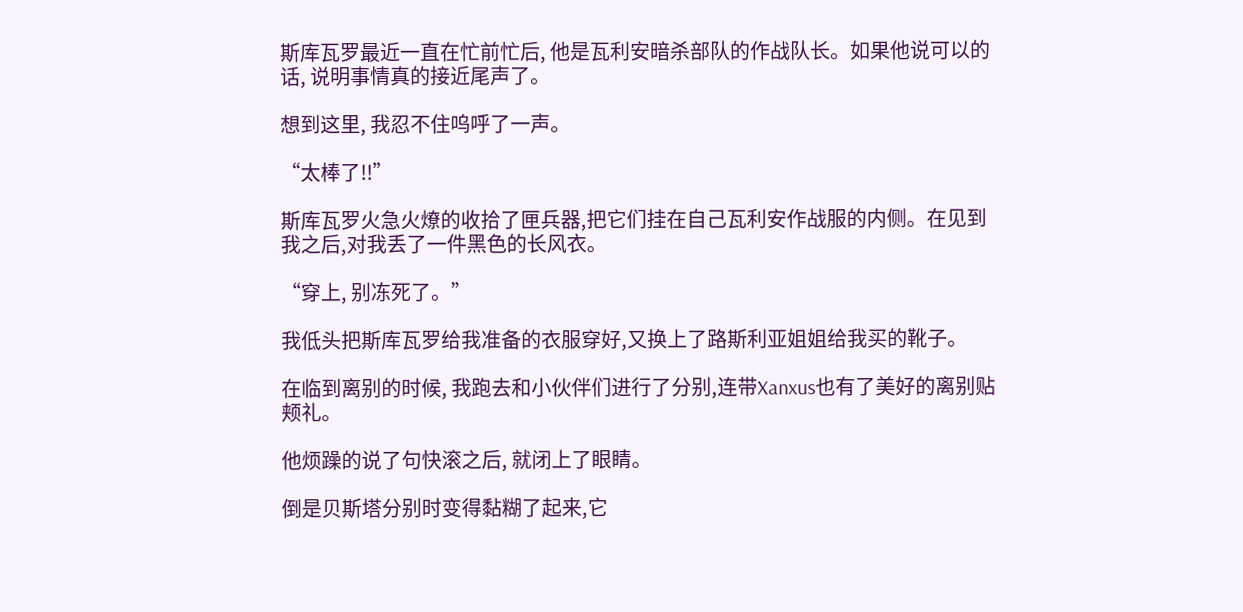斯库瓦罗最近一直在忙前忙后, 他是瓦利安暗杀部队的作战队长。如果他说可以的话, 说明事情真的接近尾声了。

想到这里, 我忍不住呜呼了一声。

“太棒了!!”

斯库瓦罗火急火燎的收拾了匣兵器,把它们挂在自己瓦利安作战服的内侧。在见到我之后,对我丢了一件黑色的长风衣。

“穿上, 别冻死了。”

我低头把斯库瓦罗给我准备的衣服穿好,又换上了路斯利亚姐姐给我买的靴子。

在临到离别的时候, 我跑去和小伙伴们进行了分别,连带Xanxus也有了美好的离别贴颊礼。

他烦躁的说了句快滚之后, 就闭上了眼睛。

倒是贝斯塔分别时变得黏糊了起来,它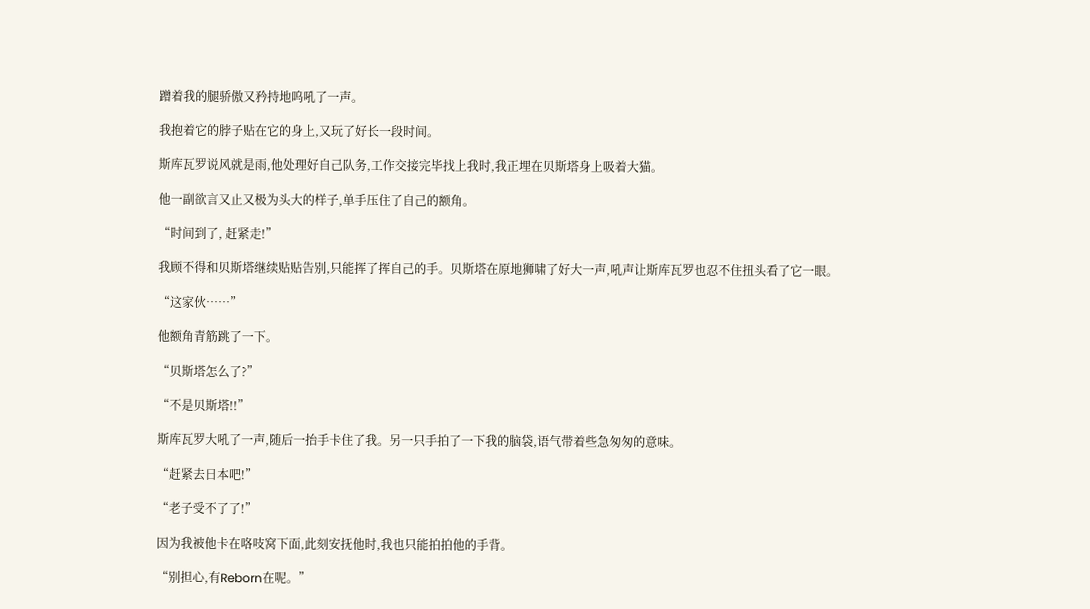蹭着我的腿骄傲又矜持地呜吼了一声。

我抱着它的脖子贴在它的身上,又玩了好长一段时间。

斯库瓦罗说风就是雨,他处理好自己队务,工作交接完毕找上我时,我正埋在贝斯塔身上吸着大猫。

他一副欲言又止又极为头大的样子,单手压住了自己的额角。

“时间到了, 赶紧走!”

我顾不得和贝斯塔继续贴贴告别,只能挥了挥自己的手。贝斯塔在原地狮啸了好大一声,吼声让斯库瓦罗也忍不住扭头看了它一眼。

“这家伙……”

他额角青筋跳了一下。

“贝斯塔怎么了?”

“不是贝斯塔!!”

斯库瓦罗大吼了一声,随后一抬手卡住了我。另一只手拍了一下我的脑袋,语气带着些急匆匆的意味。

“赶紧去日本吧!”

“老子受不了了!”

因为我被他卡在咯吱窝下面,此刻安抚他时,我也只能拍拍他的手背。

“别担心,有Reborn在呢。”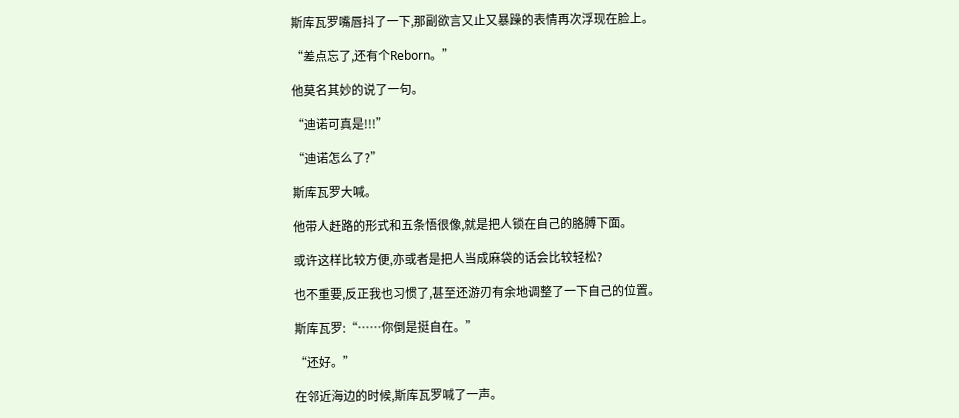斯库瓦罗嘴唇抖了一下,那副欲言又止又暴躁的表情再次浮现在脸上。

“差点忘了,还有个Reborn。”

他莫名其妙的说了一句。

“迪诺可真是!!!”

“迪诺怎么了?”

斯库瓦罗大喊。

他带人赶路的形式和五条悟很像,就是把人锁在自己的胳膊下面。

或许这样比较方便,亦或者是把人当成麻袋的话会比较轻松?

也不重要,反正我也习惯了,甚至还游刃有余地调整了一下自己的位置。

斯库瓦罗:“……你倒是挺自在。”

“还好。”

在邻近海边的时候,斯库瓦罗喊了一声。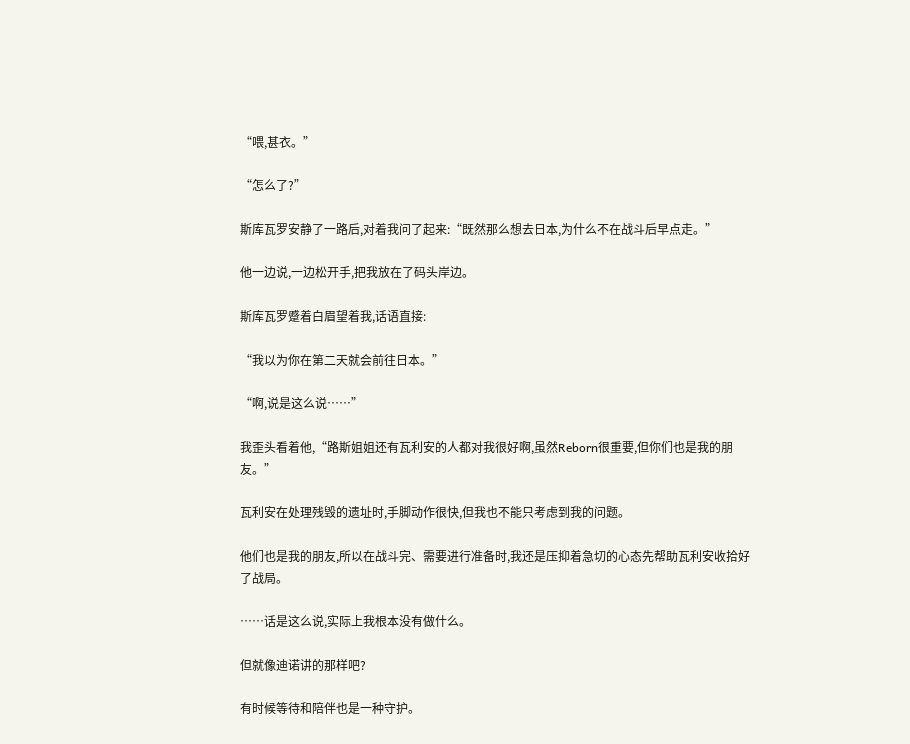“喂,甚衣。”

“怎么了?”

斯库瓦罗安静了一路后,对着我问了起来:“既然那么想去日本,为什么不在战斗后早点走。”

他一边说,一边松开手,把我放在了码头岸边。

斯库瓦罗蹙着白眉望着我,话语直接:

“我以为你在第二天就会前往日本。”

“啊,说是这么说……”

我歪头看着他,“路斯姐姐还有瓦利安的人都对我很好啊,虽然Reborn很重要,但你们也是我的朋友。”

瓦利安在处理残毁的遗址时,手脚动作很快,但我也不能只考虑到我的问题。

他们也是我的朋友,所以在战斗完、需要进行准备时,我还是压抑着急切的心态先帮助瓦利安收拾好了战局。

……话是这么说,实际上我根本没有做什么。

但就像迪诺讲的那样吧?

有时候等待和陪伴也是一种守护。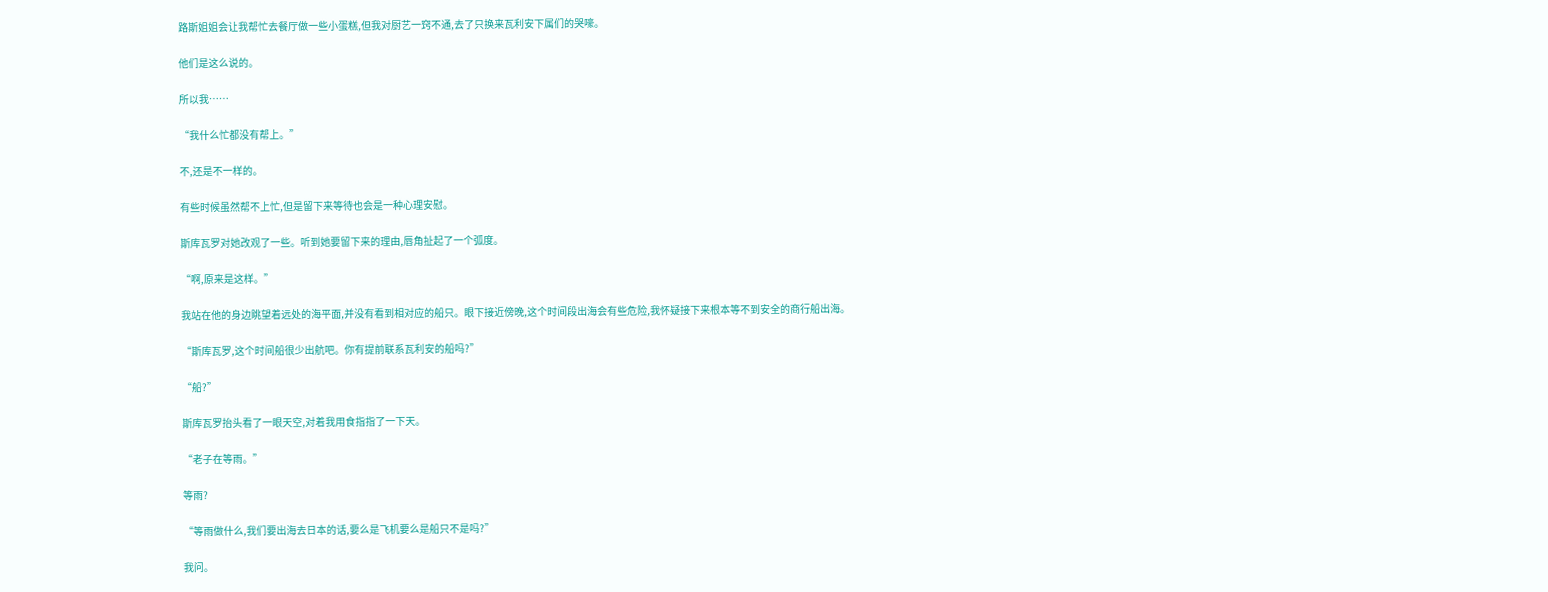路斯姐姐会让我帮忙去餐厅做一些小蛋糕,但我对厨艺一窍不通,去了只换来瓦利安下属们的哭嚎。

他们是这么说的。

所以我……

“我什么忙都没有帮上。”

不,还是不一样的。

有些时候虽然帮不上忙,但是留下来等待也会是一种心理安慰。

斯库瓦罗对她改观了一些。听到她要留下来的理由,唇角扯起了一个弧度。

“啊,原来是这样。”

我站在他的身边眺望着远处的海平面,并没有看到相对应的船只。眼下接近傍晚,这个时间段出海会有些危险,我怀疑接下来根本等不到安全的商行船出海。

“斯库瓦罗,这个时间船很少出航吧。你有提前联系瓦利安的船吗?”

“船?”

斯库瓦罗抬头看了一眼天空,对着我用食指指了一下天。

“老子在等雨。”

等雨?

“等雨做什么,我们要出海去日本的话,要么是飞机要么是船只不是吗?”

我问。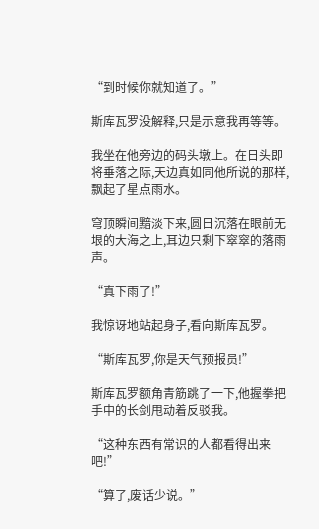“到时候你就知道了。”

斯库瓦罗没解释,只是示意我再等等。

我坐在他旁边的码头墩上。在日头即将垂落之际,天边真如同他所说的那样,飘起了星点雨水。

穹顶瞬间黯淡下来,圆日沉落在眼前无垠的大海之上,耳边只剩下窣窣的落雨声。

“真下雨了!”

我惊讶地站起身子,看向斯库瓦罗。

“斯库瓦罗,你是天气预报员!”

斯库瓦罗额角青筋跳了一下,他握拳把手中的长剑甩动着反驳我。

“这种东西有常识的人都看得出来吧!”

“算了,废话少说。”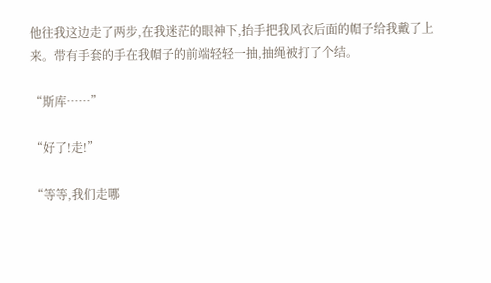他往我这边走了两步,在我迷茫的眼神下,抬手把我风衣后面的帽子给我戴了上来。带有手套的手在我帽子的前端轻轻一抽,抽绳被打了个结。

“斯库……”

“好了!走!”

“等等,我们走哪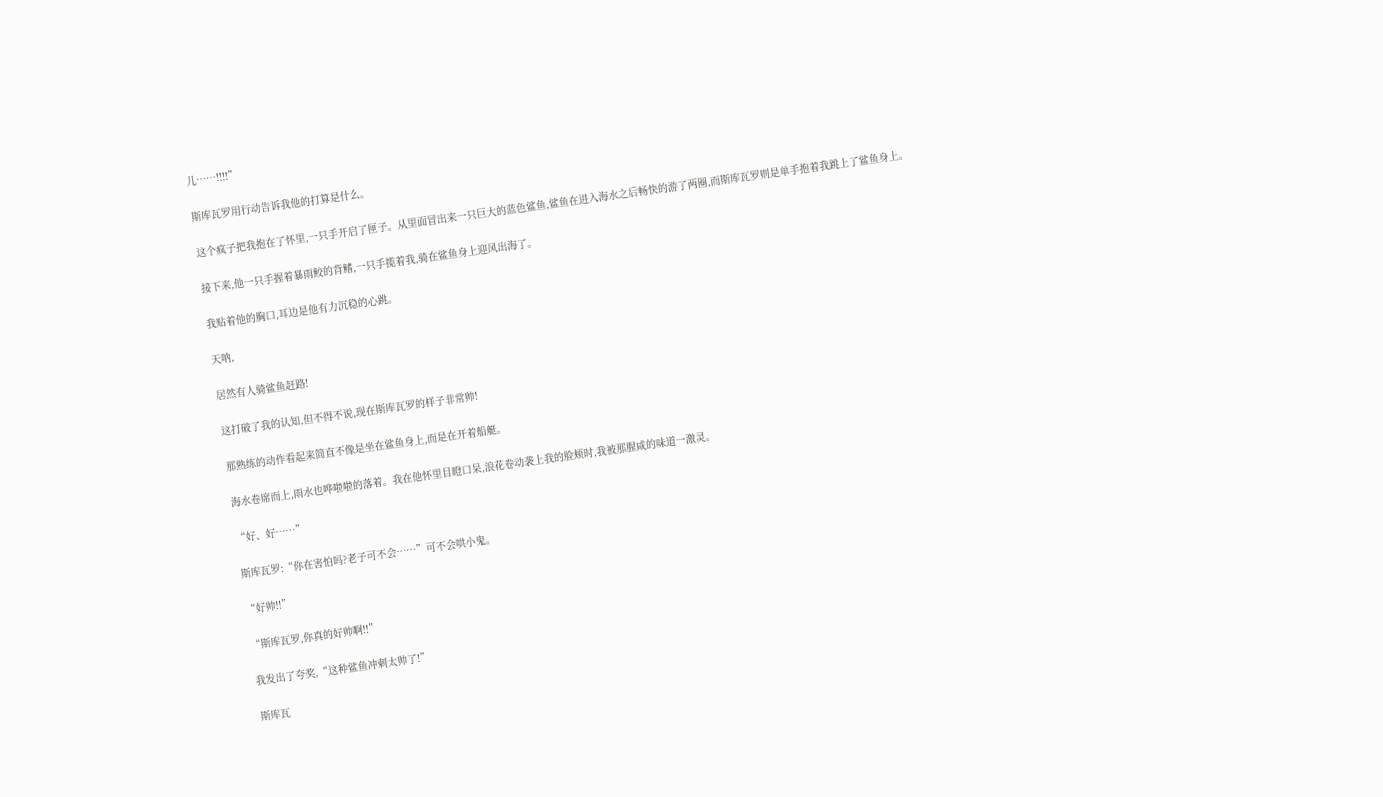儿……!!!!”

斯库瓦罗用行动告诉我他的打算是什么。

这个疯子把我抱在了怀里,一只手开启了匣子。从里面冒出来一只巨大的蓝色鲨鱼,鲨鱼在进入海水之后畅快的游了两圈,而斯库瓦罗则是单手抱着我跳上了鲨鱼身上。

接下来,他一只手握着暴雨鲛的背鳍,一只手揽着我,骑在鲨鱼身上迎风出海了。

我贴着他的胸口,耳边是他有力沉稳的心跳。

天呐,

居然有人骑鲨鱼赶路!

这打破了我的认知,但不得不说,现在斯库瓦罗的样子非常帅!

那熟练的动作看起来简直不像是坐在鲨鱼身上,而是在开着船艇。

海水卷席而上,雨水也哗啦啦的落着。我在他怀里目瞪口呆,浪花卷动袭上我的脸颊时,我被那腥咸的味道一激灵。

“好、好……”

斯库瓦罗:“你在害怕吗?老子可不会……”可不会哄小鬼。

“好帅!!”

“斯库瓦罗,你真的好帅啊!!”

我发出了夸奖,“这种鲨鱼冲刺太帅了!”

斯库瓦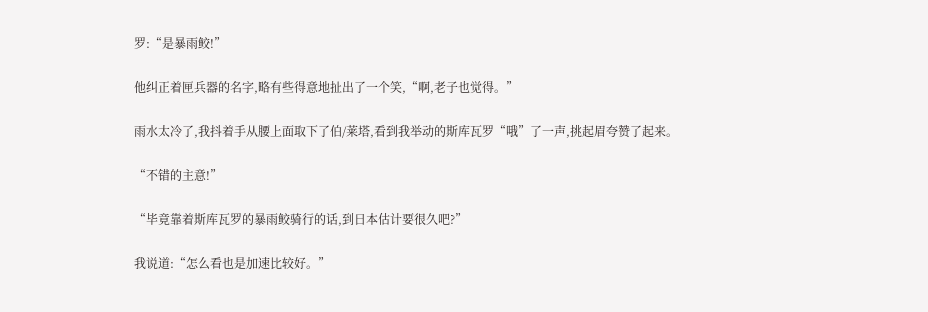罗:“是暴雨鲛!”

他纠正着匣兵器的名字,略有些得意地扯出了一个笑,“啊,老子也觉得。”

雨水太冷了,我抖着手从腰上面取下了伯/莱塔,看到我举动的斯库瓦罗“哦”了一声,挑起眉夸赞了起来。

“不错的主意!”

“毕竟靠着斯库瓦罗的暴雨鲛骑行的话,到日本估计要很久吧?”

我说道:“怎么看也是加速比较好。”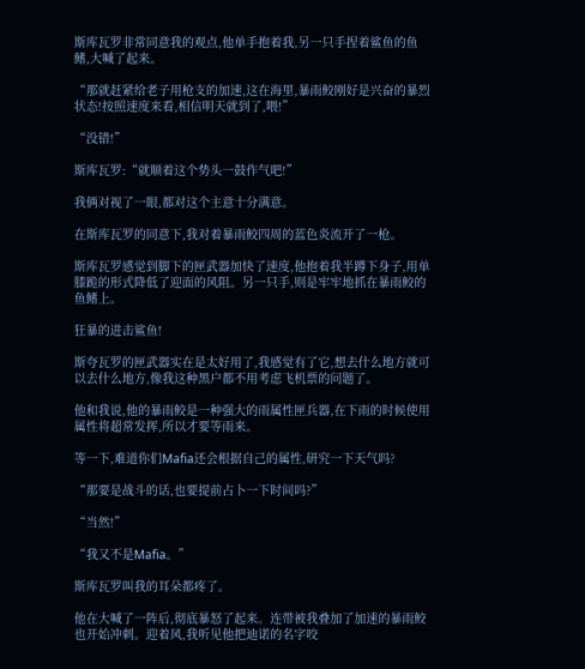斯库瓦罗非常同意我的观点,他单手抱着我,另一只手捏着鲨鱼的鱼鳍,大喊了起来。

“那就赶紧给老子用枪支的加速,这在海里,暴雨鲛刚好是兴奋的暴烈状态!按照速度来看,相信明天就到了,喂!”

“没错!”

斯库瓦罗:“就顺着这个势头一鼓作气吧!”

我俩对视了一眼,都对这个主意十分满意。

在斯库瓦罗的同意下,我对着暴雨鲛四周的蓝色炎流开了一枪。

斯库瓦罗感觉到脚下的匣武器加快了速度,他抱着我半蹲下身子,用单膝跪的形式降低了迎面的风阻。另一只手,则是牢牢地抓在暴雨鲛的鱼鳍上。

狂暴的进击鲨鱼!

斯夸瓦罗的匣武器实在是太好用了,我感觉有了它,想去什么地方就可以去什么地方,像我这种黑户都不用考虑飞机票的问题了。

他和我说,他的暴雨鲛是一种强大的雨属性匣兵器,在下雨的时候使用属性将超常发挥,所以才要等雨来。

等一下,难道你们Mafia还会根据自己的属性,研究一下天气吗?

“那要是战斗的话,也要提前占卜一下时间吗?”

“当然!”

“我又不是Mafia。”

斯库瓦罗叫我的耳朵都疼了。

他在大喊了一阵后,彻底暴怒了起来。连带被我叠加了加速的暴雨鲛也开始冲刺。迎着风,我听见他把迪诺的名字咬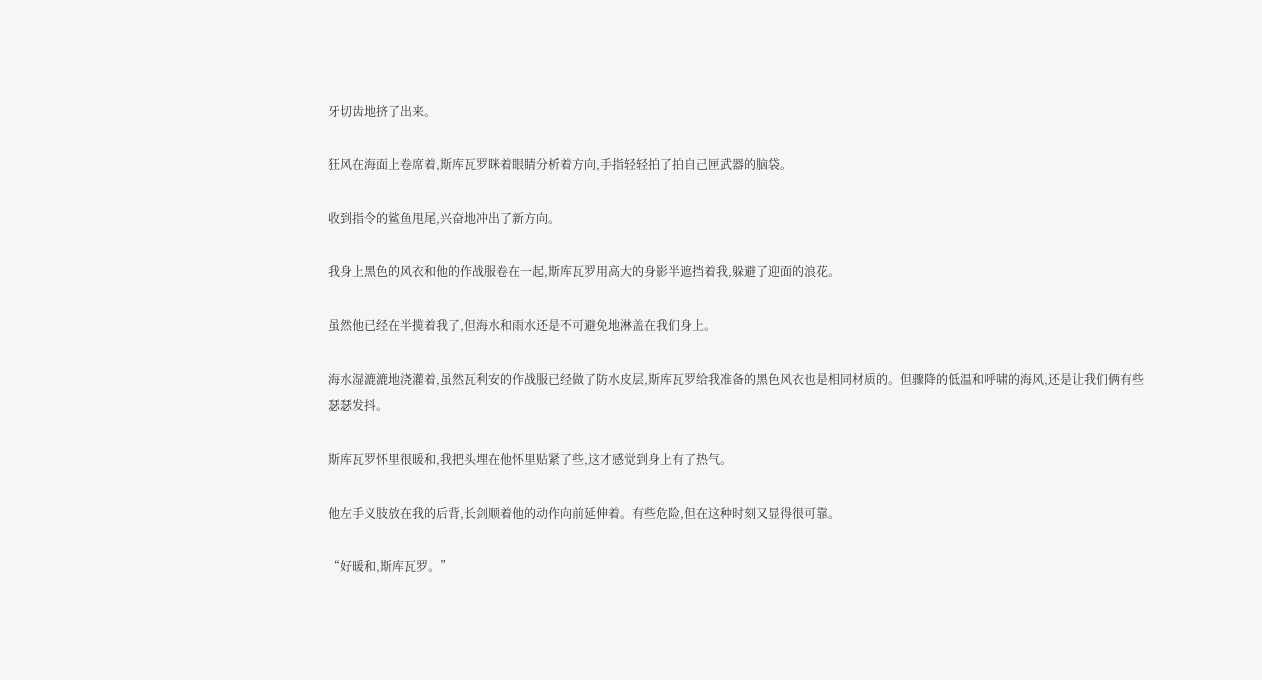牙切齿地挤了出来。

狂风在海面上卷席着,斯库瓦罗眯着眼睛分析着方向,手指轻轻拍了拍自己匣武器的脑袋。

收到指令的鲨鱼甩尾,兴奋地冲出了新方向。

我身上黑色的风衣和他的作战服卷在一起,斯库瓦罗用高大的身影半遮挡着我,躲避了迎面的浪花。

虽然他已经在半揽着我了,但海水和雨水还是不可避免地淋盖在我们身上。

海水湿漉漉地浇灌着,虽然瓦利安的作战服已经做了防水皮层,斯库瓦罗给我准备的黑色风衣也是相同材质的。但骤降的低温和呼啸的海风,还是让我们俩有些瑟瑟发抖。

斯库瓦罗怀里很暖和,我把头埋在他怀里贴紧了些,这才感觉到身上有了热气。

他左手义肢放在我的后背,长剑顺着他的动作向前延伸着。有些危险,但在这种时刻又显得很可靠。

“好暖和,斯库瓦罗。”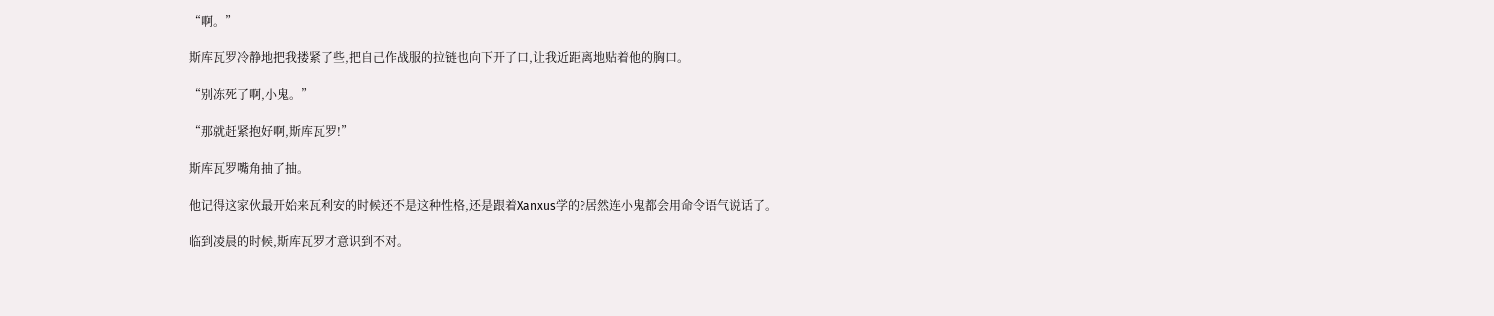“啊。”

斯库瓦罗冷静地把我搂紧了些,把自己作战服的拉链也向下开了口,让我近距离地贴着他的胸口。

“别冻死了啊,小鬼。”

“那就赶紧抱好啊,斯库瓦罗!”

斯库瓦罗嘴角抽了抽。

他记得这家伙最开始来瓦利安的时候还不是这种性格,还是跟着Xanxus学的?居然连小鬼都会用命令语气说话了。

临到凌晨的时候,斯库瓦罗才意识到不对。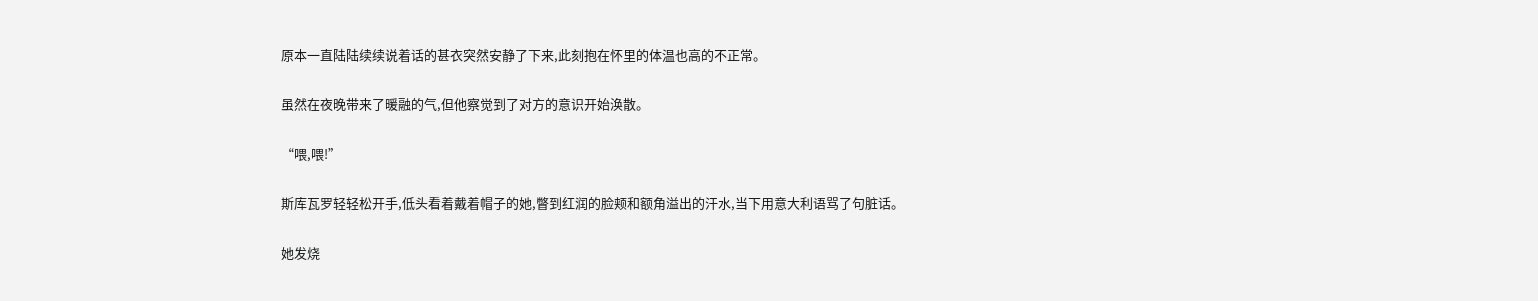原本一直陆陆续续说着话的甚衣突然安静了下来,此刻抱在怀里的体温也高的不正常。

虽然在夜晚带来了暖融的气,但他察觉到了对方的意识开始涣散。

“喂,喂!”

斯库瓦罗轻轻松开手,低头看着戴着帽子的她,瞥到红润的脸颊和额角溢出的汗水,当下用意大利语骂了句脏话。

她发烧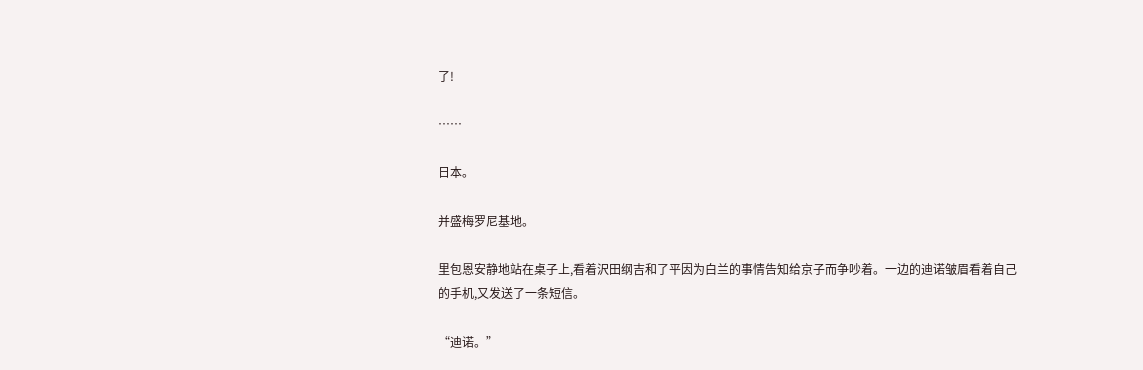了!

……

日本。

并盛梅罗尼基地。

里包恩安静地站在桌子上,看着沢田纲吉和了平因为白兰的事情告知给京子而争吵着。一边的迪诺皱眉看着自己的手机,又发送了一条短信。

“迪诺。”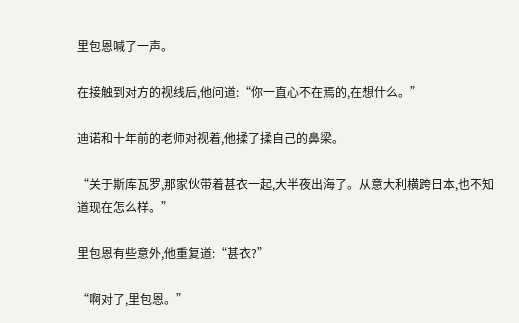里包恩喊了一声。

在接触到对方的视线后,他问道:“你一直心不在焉的,在想什么。”

迪诺和十年前的老师对视着,他揉了揉自己的鼻梁。

“关于斯库瓦罗,那家伙带着甚衣一起,大半夜出海了。从意大利横跨日本,也不知道现在怎么样。”

里包恩有些意外,他重复道:“甚衣?”

“啊对了,里包恩。”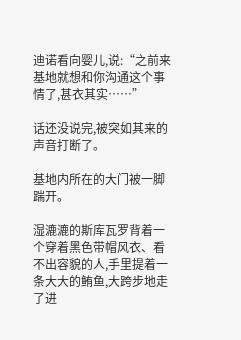迪诺看向婴儿,说:“之前来基地就想和你沟通这个事情了,甚衣其实……”

话还没说完,被突如其来的声音打断了。

基地内所在的大门被一脚踹开。

湿漉漉的斯库瓦罗背着一个穿着黑色带帽风衣、看不出容貌的人,手里提着一条大大的鲔鱼,大跨步地走了进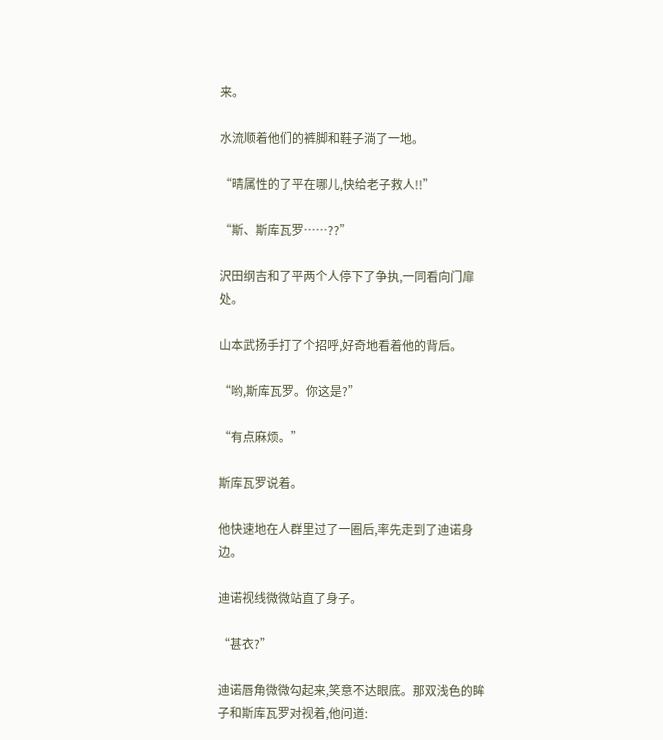来。

水流顺着他们的裤脚和鞋子淌了一地。

“晴属性的了平在哪儿,快给老子救人!!”

“斯、斯库瓦罗……??”

沢田纲吉和了平两个人停下了争执,一同看向门扉处。

山本武扬手打了个招呼,好奇地看着他的背后。

“哟,斯库瓦罗。你这是?”

“有点麻烦。”

斯库瓦罗说着。

他快速地在人群里过了一圈后,率先走到了迪诺身边。

迪诺视线微微站直了身子。

“甚衣?”

迪诺唇角微微勾起来,笑意不达眼底。那双浅色的眸子和斯库瓦罗对视着,他问道: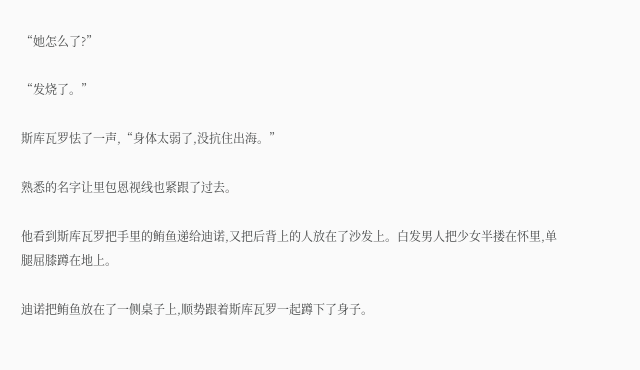“她怎么了?”

“发烧了。”

斯库瓦罗怯了一声,“身体太弱了,没抗住出海。”

熟悉的名字让里包恩视线也紧跟了过去。

他看到斯库瓦罗把手里的鲔鱼递给迪诺,又把后背上的人放在了沙发上。白发男人把少女半搂在怀里,单腿屈膝蹲在地上。

迪诺把鲔鱼放在了一侧桌子上,顺势跟着斯库瓦罗一起蹲下了身子。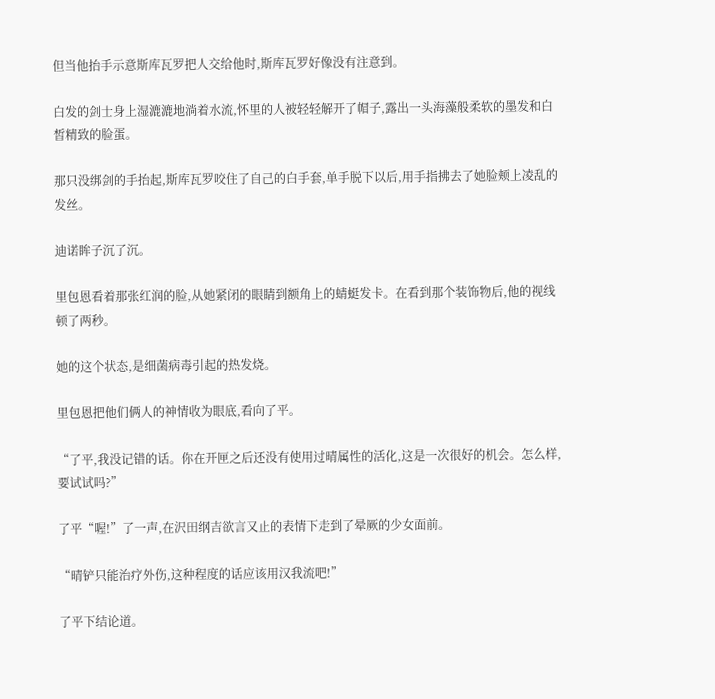但当他抬手示意斯库瓦罗把人交给他时,斯库瓦罗好像没有注意到。

白发的剑士身上湿漉漉地淌着水流,怀里的人被轻轻解开了帽子,露出一头海藻般柔软的墨发和白皙精致的脸蛋。

那只没绑剑的手抬起,斯库瓦罗咬住了自己的白手套,单手脱下以后,用手指拂去了她脸颊上凌乱的发丝。

迪诺眸子沉了沉。

里包恩看着那张红润的脸,从她紧闭的眼睛到额角上的蜻蜓发卡。在看到那个装饰物后,他的视线顿了两秒。

她的这个状态,是细菌病毒引起的热发烧。

里包恩把他们俩人的神情收为眼底,看向了平。

“了平,我没记错的话。你在开匣之后还没有使用过晴属性的活化,这是一次很好的机会。怎么样,要试试吗?”

了平“喔!”了一声,在沢田纲吉欲言又止的表情下走到了晕厥的少女面前。

“晴铲只能治疗外伤,这种程度的话应该用汉我流吧!”

了平下结论道。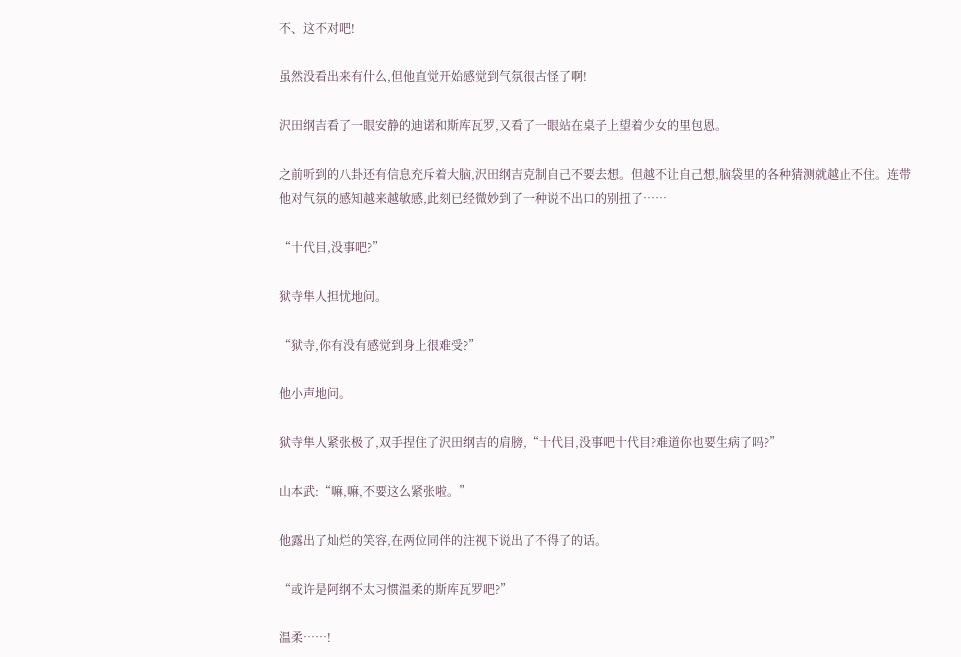不、这不对吧!

虽然没看出来有什么,但他直觉开始感觉到气氛很古怪了啊!

沢田纲吉看了一眼安静的迪诺和斯库瓦罗,又看了一眼站在桌子上望着少女的里包恩。

之前听到的八卦还有信息充斥着大脑,沢田纲吉克制自己不要去想。但越不让自己想,脑袋里的各种猜测就越止不住。连带他对气氛的感知越来越敏感,此刻已经微妙到了一种说不出口的别扭了……

“十代目,没事吧?”

狱寺隼人担忧地问。

“狱寺,你有没有感觉到身上很难受?”

他小声地问。

狱寺隼人紧张极了,双手捏住了沢田纲吉的肩膀,“十代目,没事吧十代目?难道你也要生病了吗?”

山本武:“嘛,嘛,不要这么紧张啦。”

他露出了灿烂的笑容,在两位同伴的注视下说出了不得了的话。

“或许是阿纲不太习惯温柔的斯库瓦罗吧?”

温柔……!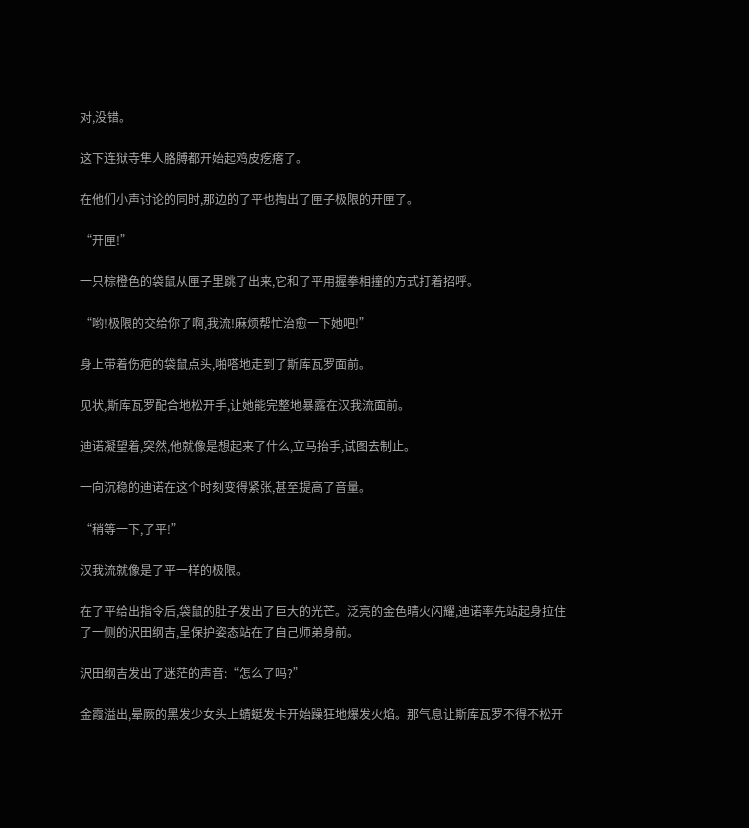对,没错。

这下连狱寺隼人胳膊都开始起鸡皮疙瘩了。

在他们小声讨论的同时,那边的了平也掏出了匣子极限的开匣了。

“开匣!”

一只棕橙色的袋鼠从匣子里跳了出来,它和了平用握拳相撞的方式打着招呼。

“哟!极限的交给你了啊,我流!麻烦帮忙治愈一下她吧!”

身上带着伤疤的袋鼠点头,啪嗒地走到了斯库瓦罗面前。

见状,斯库瓦罗配合地松开手,让她能完整地暴露在汉我流面前。

迪诺凝望着,突然,他就像是想起来了什么,立马抬手,试图去制止。

一向沉稳的迪诺在这个时刻变得紧张,甚至提高了音量。

“稍等一下,了平!”

汉我流就像是了平一样的极限。

在了平给出指令后,袋鼠的肚子发出了巨大的光芒。泛亮的金色晴火闪耀,迪诺率先站起身拉住了一侧的沢田纲吉,呈保护姿态站在了自己师弟身前。

沢田纲吉发出了迷茫的声音:“怎么了吗?”

金霞溢出,晕厥的黑发少女头上蜻蜓发卡开始躁狂地爆发火焰。那气息让斯库瓦罗不得不松开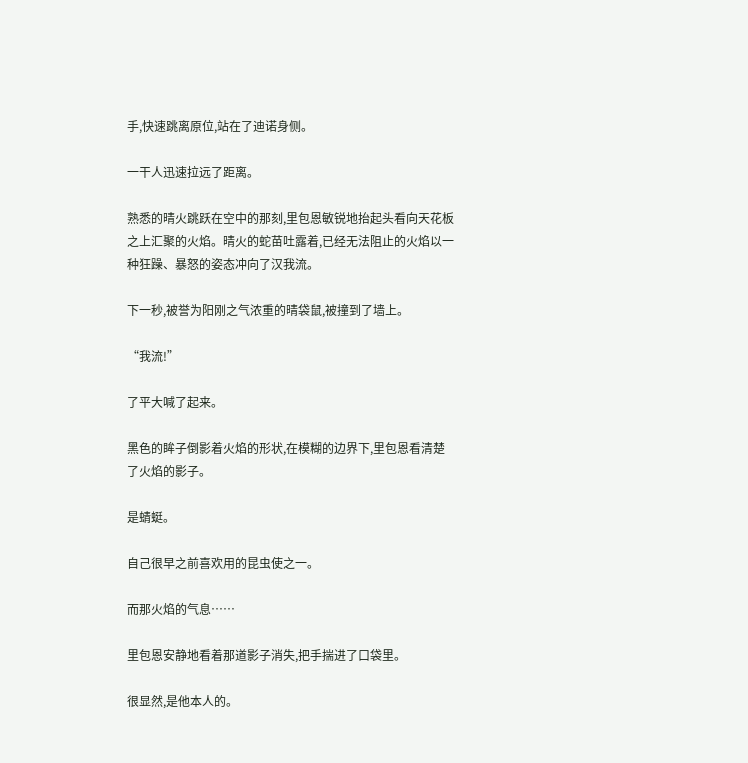手,快速跳离原位,站在了迪诺身侧。

一干人迅速拉远了距离。

熟悉的晴火跳跃在空中的那刻,里包恩敏锐地抬起头看向天花板之上汇聚的火焰。晴火的蛇苗吐露着,已经无法阻止的火焰以一种狂躁、暴怒的姿态冲向了汉我流。

下一秒,被誉为阳刚之气浓重的晴袋鼠,被撞到了墙上。

“我流!”

了平大喊了起来。

黑色的眸子倒影着火焰的形状,在模糊的边界下,里包恩看清楚了火焰的影子。

是蜻蜓。

自己很早之前喜欢用的昆虫使之一。

而那火焰的气息……

里包恩安静地看着那道影子消失,把手揣进了口袋里。

很显然,是他本人的。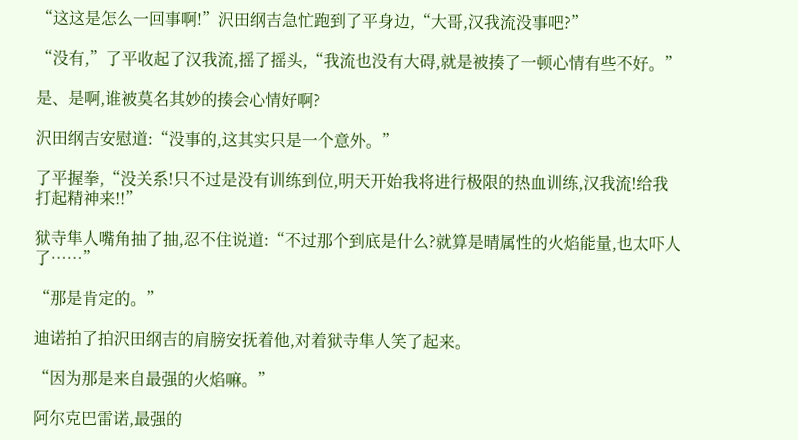“这这是怎么一回事啊!”沢田纲吉急忙跑到了平身边,“大哥,汉我流没事吧?”

“没有,”了平收起了汉我流,摇了摇头,“我流也没有大碍,就是被揍了一顿心情有些不好。”

是、是啊,谁被莫名其妙的揍会心情好啊?

沢田纲吉安慰道:“没事的,这其实只是一个意外。”

了平握拳,“没关系!只不过是没有训练到位,明天开始我将进行极限的热血训练,汉我流!给我打起精神来!!”

狱寺隼人嘴角抽了抽,忍不住说道:“不过那个到底是什么?就算是晴属性的火焰能量,也太吓人了……”

“那是肯定的。”

迪诺拍了拍沢田纲吉的肩膀安抚着他,对着狱寺隼人笑了起来。

“因为那是来自最强的火焰嘛。”

阿尔克巴雷诺,最强的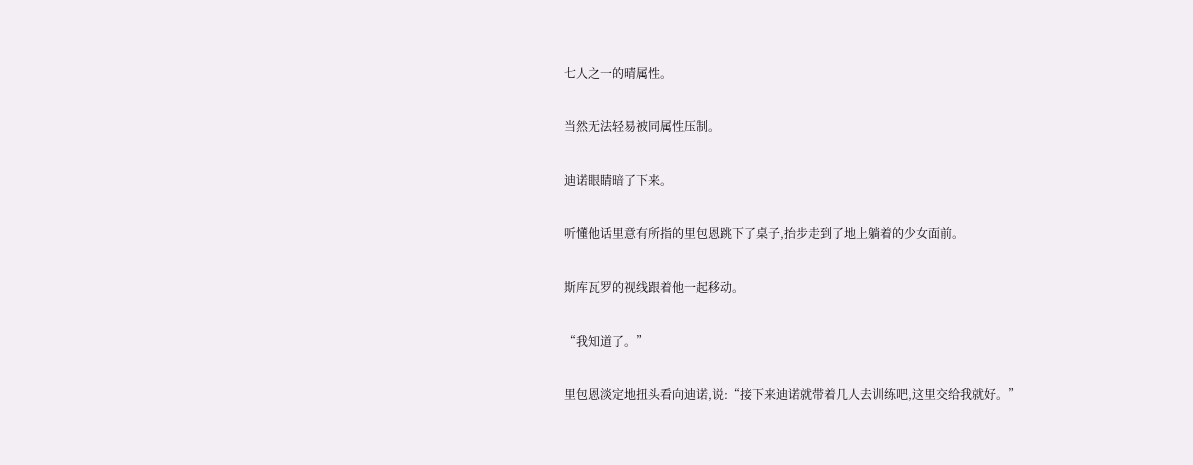七人之一的晴属性。

当然无法轻易被同属性压制。

迪诺眼睛暗了下来。

听懂他话里意有所指的里包恩跳下了桌子,抬步走到了地上躺着的少女面前。

斯库瓦罗的视线跟着他一起移动。

“我知道了。”

里包恩淡定地扭头看向迪诺,说:“接下来迪诺就带着几人去训练吧,这里交给我就好。”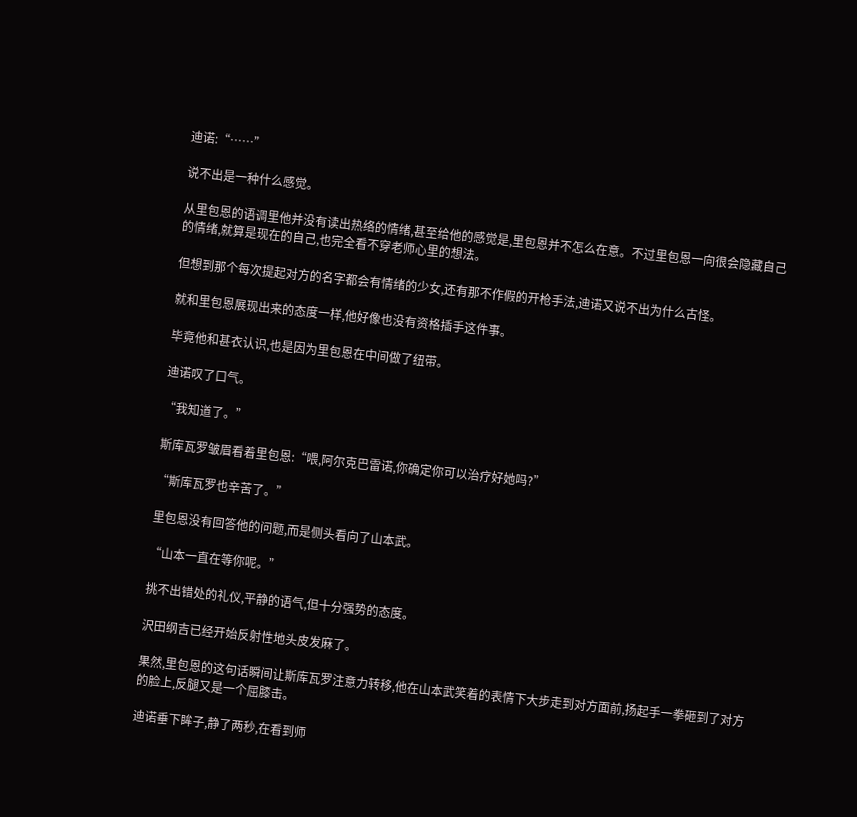迪诺:“……”

说不出是一种什么感觉。

从里包恩的语调里他并没有读出热络的情绪,甚至给他的感觉是,里包恩并不怎么在意。不过里包恩一向很会隐藏自己的情绪,就算是现在的自己,也完全看不穿老师心里的想法。

但想到那个每次提起对方的名字都会有情绪的少女,还有那不作假的开枪手法,迪诺又说不出为什么古怪。

就和里包恩展现出来的态度一样,他好像也没有资格插手这件事。

毕竟他和甚衣认识,也是因为里包恩在中间做了纽带。

迪诺叹了口气。

“我知道了。”

斯库瓦罗皱眉看着里包恩:“喂,阿尔克巴雷诺,你确定你可以治疗好她吗?”

“斯库瓦罗也辛苦了。”

里包恩没有回答他的问题,而是侧头看向了山本武。

“山本一直在等你呢。”

挑不出错处的礼仪,平静的语气,但十分强势的态度。

沢田纲吉已经开始反射性地头皮发麻了。

果然,里包恩的这句话瞬间让斯库瓦罗注意力转移,他在山本武笑着的表情下大步走到对方面前,扬起手一拳砸到了对方的脸上,反腿又是一个屈膝击。

迪诺垂下眸子,静了两秒,在看到师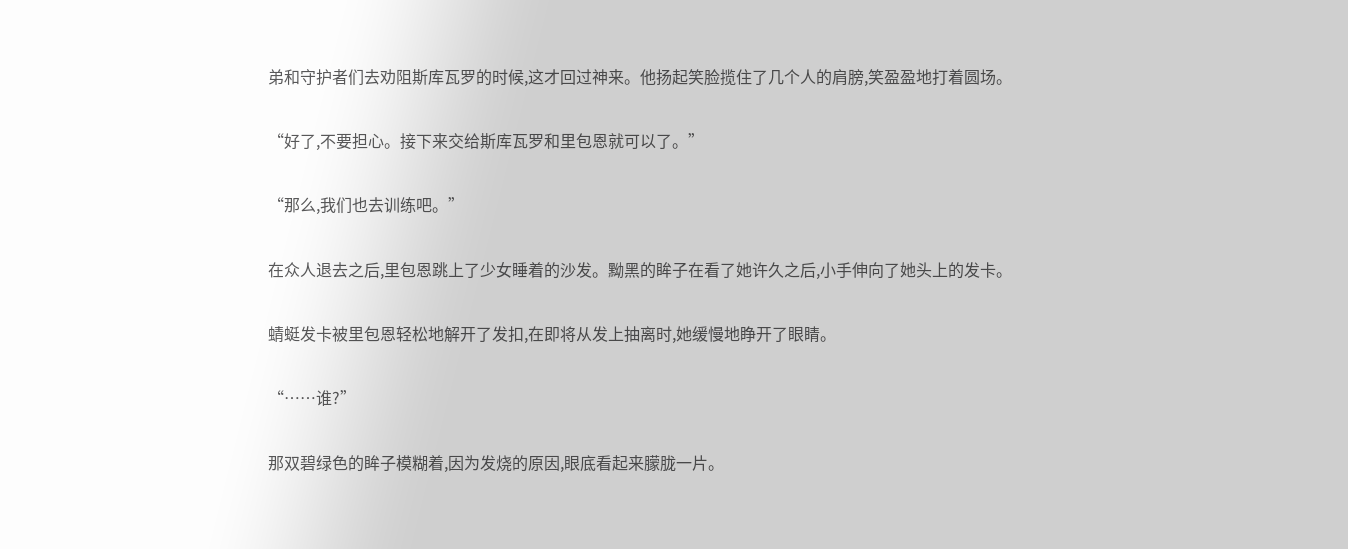弟和守护者们去劝阻斯库瓦罗的时候,这才回过神来。他扬起笑脸揽住了几个人的肩膀,笑盈盈地打着圆场。

“好了,不要担心。接下来交给斯库瓦罗和里包恩就可以了。”

“那么,我们也去训练吧。”

在众人退去之后,里包恩跳上了少女睡着的沙发。黝黑的眸子在看了她许久之后,小手伸向了她头上的发卡。

蜻蜓发卡被里包恩轻松地解开了发扣,在即将从发上抽离时,她缓慢地睁开了眼睛。

“……谁?”

那双碧绿色的眸子模糊着,因为发烧的原因,眼底看起来朦胧一片。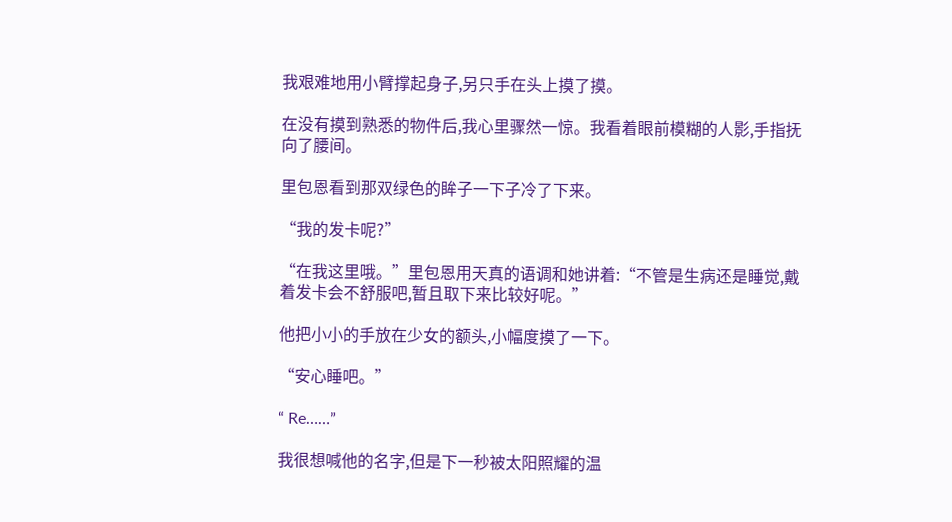我艰难地用小臂撑起身子,另只手在头上摸了摸。

在没有摸到熟悉的物件后,我心里骤然一惊。我看着眼前模糊的人影,手指抚向了腰间。

里包恩看到那双绿色的眸子一下子冷了下来。

“我的发卡呢?”

“在我这里哦。”里包恩用天真的语调和她讲着:“不管是生病还是睡觉,戴着发卡会不舒服吧,暂且取下来比较好呢。”

他把小小的手放在少女的额头,小幅度摸了一下。

“安心睡吧。”

“ Re……”

我很想喊他的名字,但是下一秒被太阳照耀的温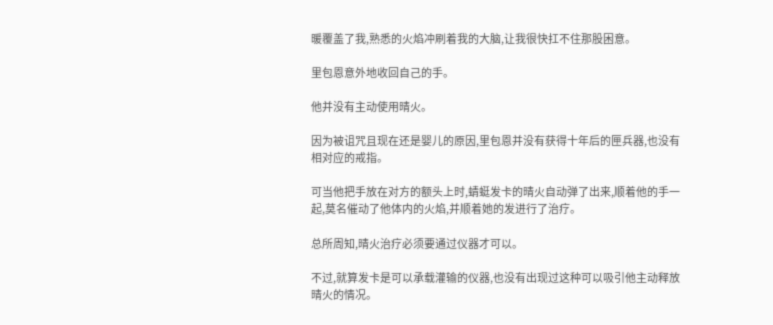暖覆盖了我,熟悉的火焰冲刷着我的大脑,让我很快扛不住那股困意。

里包恩意外地收回自己的手。

他并没有主动使用晴火。

因为被诅咒且现在还是婴儿的原因,里包恩并没有获得十年后的匣兵器,也没有相对应的戒指。

可当他把手放在对方的额头上时,蜻蜓发卡的晴火自动弹了出来,顺着他的手一起,莫名催动了他体内的火焰,并顺着她的发进行了治疗。

总所周知,晴火治疗必须要通过仪器才可以。

不过,就算发卡是可以承载灌输的仪器,也没有出现过这种可以吸引他主动释放晴火的情况。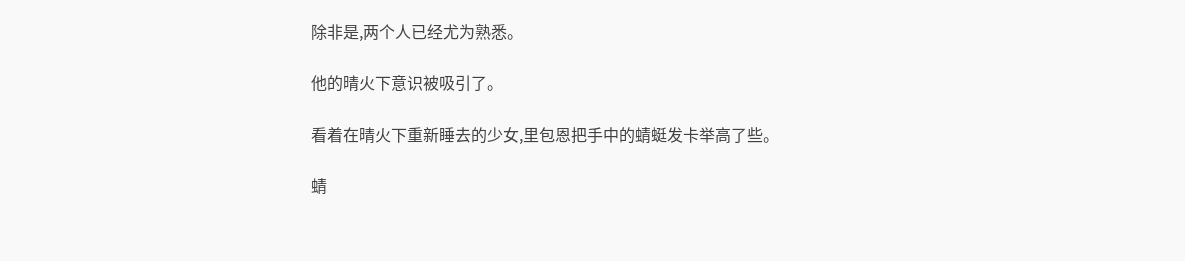除非是,两个人已经尤为熟悉。

他的晴火下意识被吸引了。

看着在晴火下重新睡去的少女,里包恩把手中的蜻蜓发卡举高了些。

蜻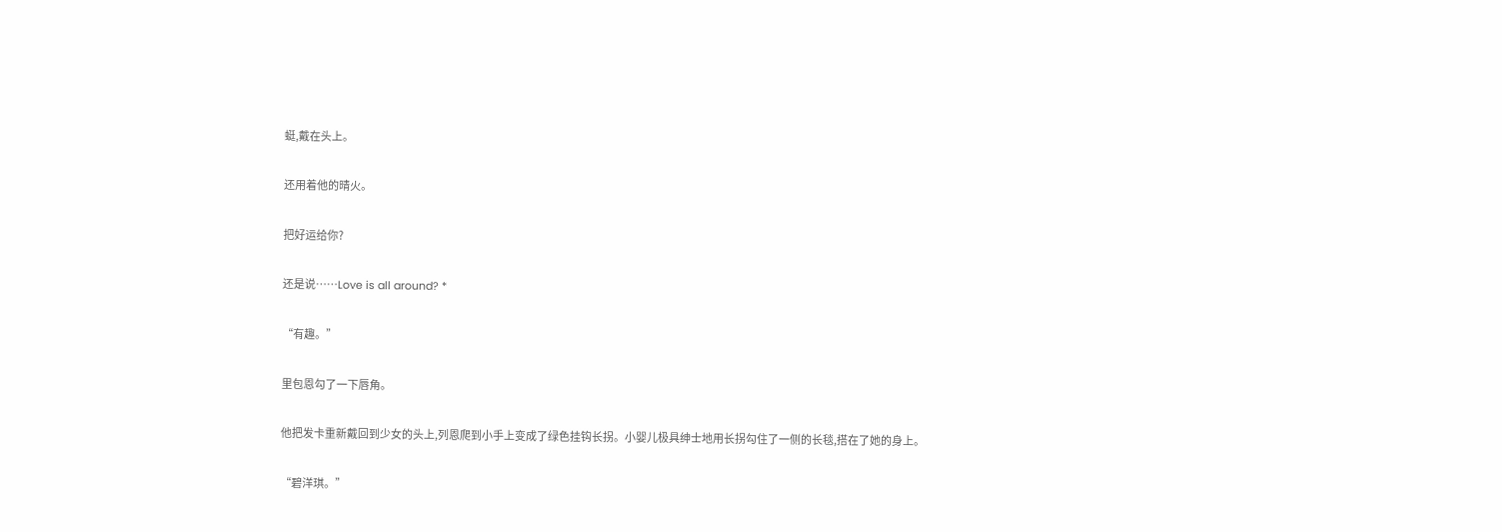蜓,戴在头上。

还用着他的晴火。

把好运给你?

还是说……Love is all around? *

“有趣。”

里包恩勾了一下唇角。

他把发卡重新戴回到少女的头上,列恩爬到小手上变成了绿色挂钩长拐。小婴儿极具绅士地用长拐勾住了一侧的长毯,搭在了她的身上。

“碧洋琪。”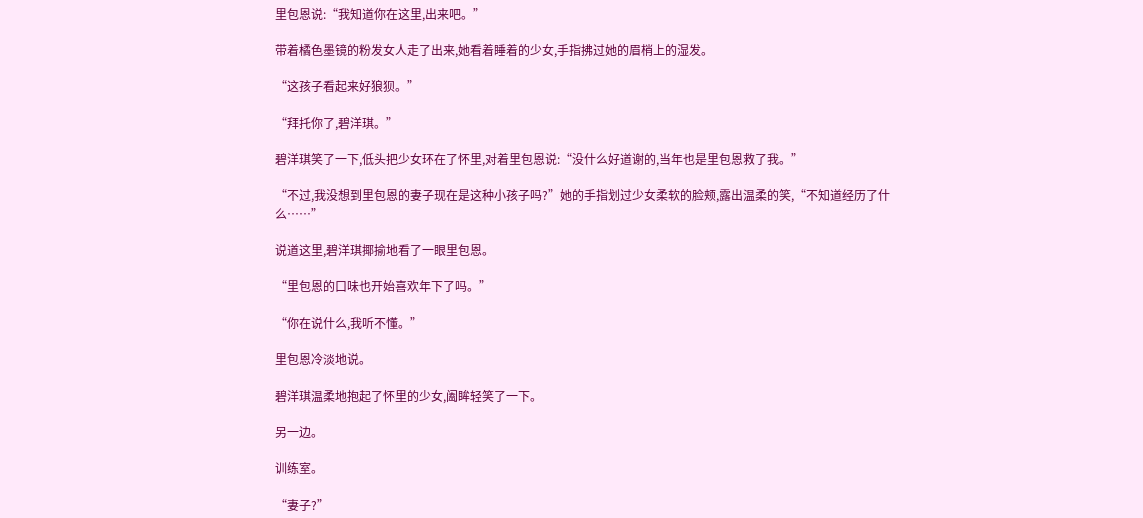里包恩说:“我知道你在这里,出来吧。”

带着橘色墨镜的粉发女人走了出来,她看着睡着的少女,手指拂过她的眉梢上的湿发。

“这孩子看起来好狼狈。”

“拜托你了,碧洋琪。”

碧洋琪笑了一下,低头把少女环在了怀里,对着里包恩说:“没什么好道谢的,当年也是里包恩救了我。”

“不过,我没想到里包恩的妻子现在是这种小孩子吗?”她的手指划过少女柔软的脸颊,露出温柔的笑,“不知道经历了什么……”

说道这里,碧洋琪揶揄地看了一眼里包恩。

“里包恩的口味也开始喜欢年下了吗。”

“你在说什么,我听不懂。”

里包恩冷淡地说。

碧洋琪温柔地抱起了怀里的少女,阖眸轻笑了一下。

另一边。

训练室。

“妻子?”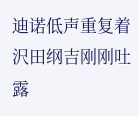迪诺低声重复着沢田纲吉刚刚吐露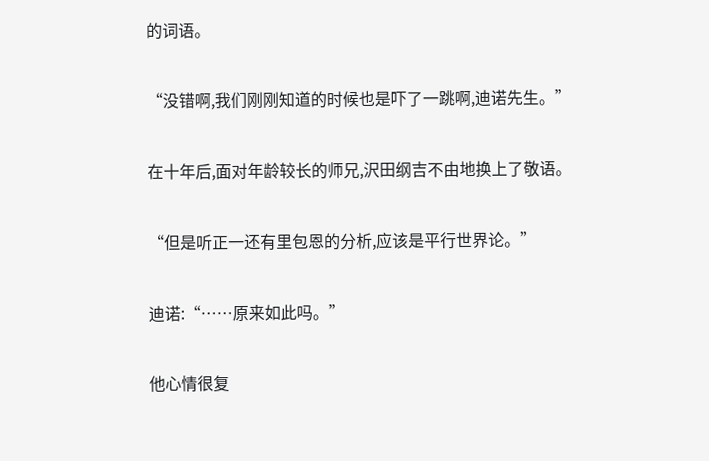的词语。

“没错啊,我们刚刚知道的时候也是吓了一跳啊,迪诺先生。”

在十年后,面对年龄较长的师兄,沢田纲吉不由地换上了敬语。

“但是听正一还有里包恩的分析,应该是平行世界论。”

迪诺:“……原来如此吗。”

他心情很复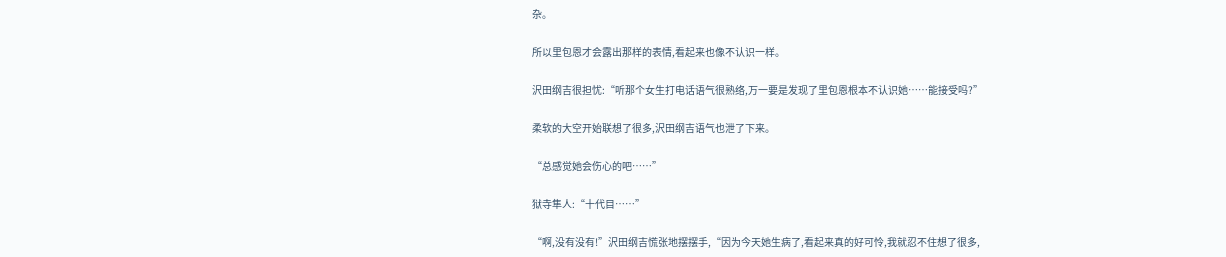杂。

所以里包恩才会露出那样的表情,看起来也像不认识一样。

沢田纲吉很担忧:“听那个女生打电话语气很熟络,万一要是发现了里包恩根本不认识她……能接受吗?”

柔软的大空开始联想了很多,沢田纲吉语气也泄了下来。

“总感觉她会伤心的吧……”

狱寺隼人:“十代目……”

“啊,没有没有!”沢田纲吉慌张地摆摆手,“因为今天她生病了,看起来真的好可怜,我就忍不住想了很多,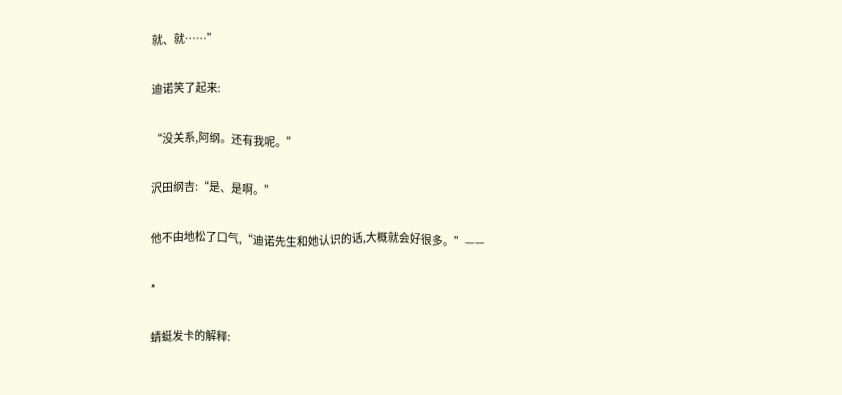就、就……”

迪诺笑了起来:

“没关系,阿纲。还有我呢。”

沢田纲吉:“是、是啊。”

他不由地松了口气,“迪诺先生和她认识的话,大概就会好很多。”——

*

蜻蜓发卡的解释: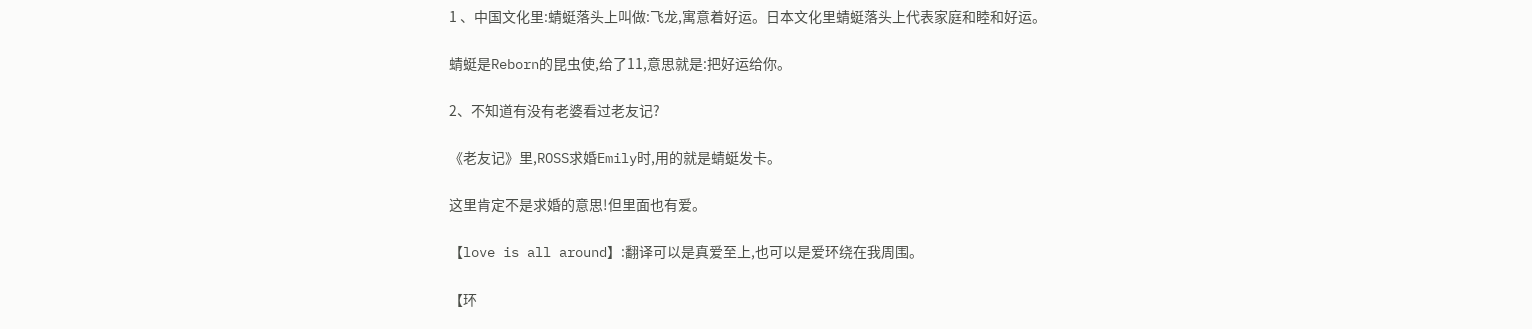1 、中国文化里:蜻蜓落头上叫做:飞龙,寓意着好运。日本文化里蜻蜓落头上代表家庭和睦和好运。

蜻蜓是Reborn的昆虫使,给了11,意思就是:把好运给你。

2、不知道有没有老婆看过老友记?

《老友记》里,ROSS求婚Emily时,用的就是蜻蜓发卡。

这里肯定不是求婚的意思!但里面也有爱。

【love is all around】:翻译可以是真爱至上,也可以是爱环绕在我周围。

【环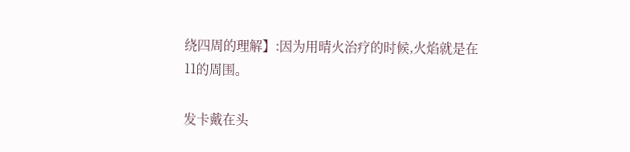绕四周的理解】:因为用晴火治疗的时候,火焰就是在11的周围。

发卡戴在头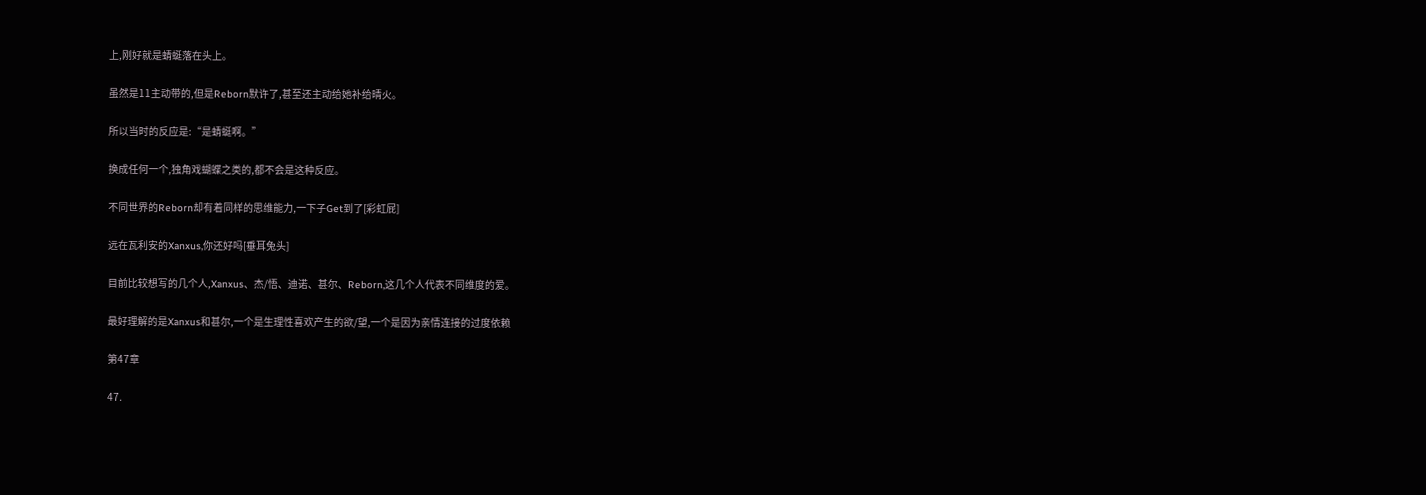上,刚好就是蜻蜓落在头上。

虽然是11主动带的,但是Reborn默许了,甚至还主动给她补给晴火。

所以当时的反应是:“是蜻蜓啊。”

换成任何一个,独角戏蝴蝶之类的,都不会是这种反应。

不同世界的Reborn却有着同样的思维能力,一下子Get到了[彩虹屁]

远在瓦利安的Xanxus,你还好吗[垂耳兔头]

目前比较想写的几个人,Xanxus、杰/悟、迪诺、甚尔、Reborn,这几个人代表不同维度的爱。

最好理解的是Xanxus和甚尔,一个是生理性喜欢产生的欲/望,一个是因为亲情连接的过度依赖

第47章

47.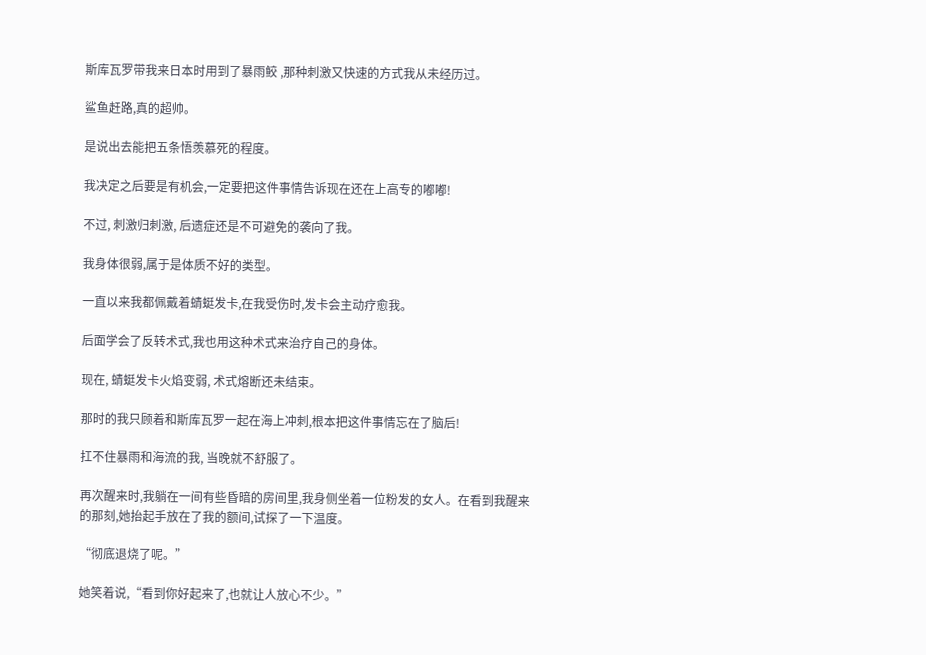斯库瓦罗带我来日本时用到了暴雨鲛 ,那种刺激又快速的方式我从未经历过。

鲨鱼赶路,真的超帅。

是说出去能把五条悟羡慕死的程度。

我决定之后要是有机会,一定要把这件事情告诉现在还在上高专的嘟嘟!

不过, 刺激归刺激, 后遗症还是不可避免的袭向了我。

我身体很弱,属于是体质不好的类型。

一直以来我都佩戴着蜻蜓发卡,在我受伤时,发卡会主动疗愈我。

后面学会了反转术式,我也用这种术式来治疗自己的身体。

现在, 蜻蜓发卡火焰变弱, 术式熔断还未结束。

那时的我只顾着和斯库瓦罗一起在海上冲刺,根本把这件事情忘在了脑后!

扛不住暴雨和海流的我, 当晚就不舒服了。

再次醒来时,我躺在一间有些昏暗的房间里,我身侧坐着一位粉发的女人。在看到我醒来的那刻,她抬起手放在了我的额间,试探了一下温度。

“彻底退烧了呢。”

她笑着说,“看到你好起来了,也就让人放心不少。”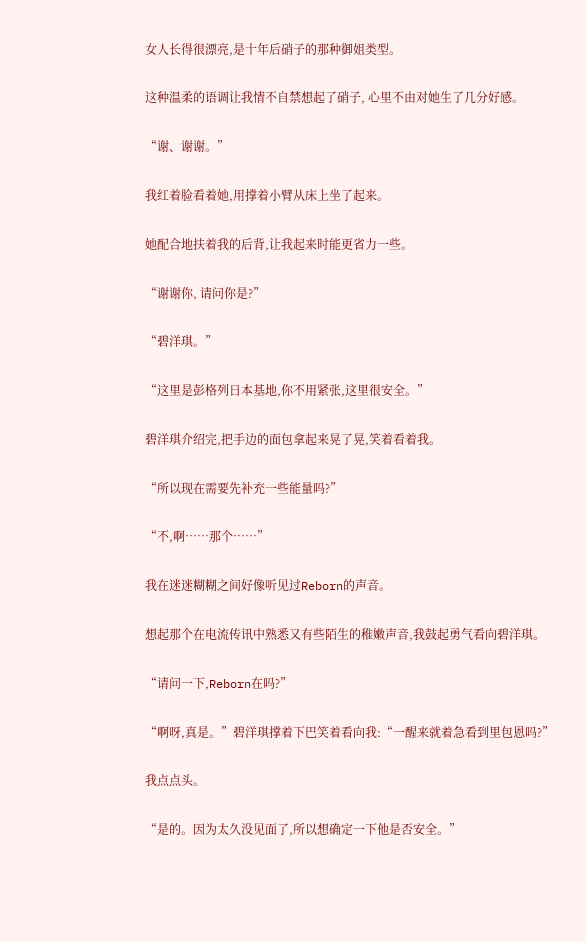女人长得很漂亮,是十年后硝子的那种御姐类型。

这种温柔的语调让我情不自禁想起了硝子, 心里不由对她生了几分好感。

“谢、谢谢。”

我红着脸看着她,用撑着小臂从床上坐了起来。

她配合地扶着我的后背,让我起来时能更省力一些。

“谢谢你, 请问你是?”

“碧洋琪。”

“这里是彭格列日本基地,你不用紧张,这里很安全。”

碧洋琪介绍完,把手边的面包拿起来晃了晃,笑着看着我。

“所以现在需要先补充一些能量吗?”

“不,啊……那个……”

我在迷迷糊糊之间好像听见过Reborn的声音。

想起那个在电流传讯中熟悉又有些陌生的稚嫩声音,我鼓起勇气看向碧洋琪。

“请问一下,Reborn在吗?”

“啊呀,真是。”碧洋琪撑着下巴笑着看向我:“一醒来就着急看到里包恩吗?”

我点点头。

“是的。因为太久没见面了,所以想确定一下他是否安全。”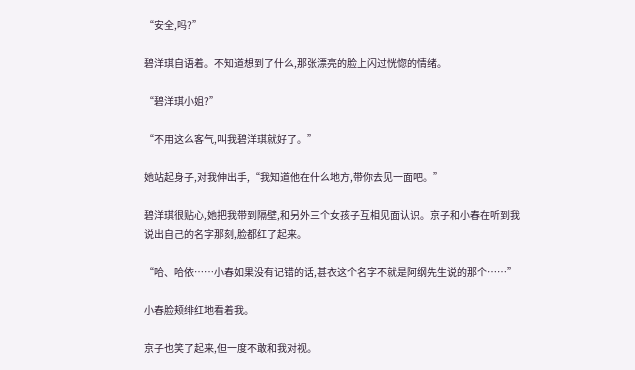“安全,吗?”

碧洋琪自语着。不知道想到了什么,那张漂亮的脸上闪过恍惚的情绪。

“碧洋琪小姐?”

“不用这么客气,叫我碧洋琪就好了。”

她站起身子,对我伸出手,“我知道他在什么地方,带你去见一面吧。”

碧洋琪很贴心,她把我带到隔壁,和另外三个女孩子互相见面认识。京子和小春在听到我说出自己的名字那刻,脸都红了起来。

“哈、哈依……小春如果没有记错的话,甚衣这个名字不就是阿纲先生说的那个……”

小春脸颊绯红地看着我。

京子也笑了起来,但一度不敢和我对视。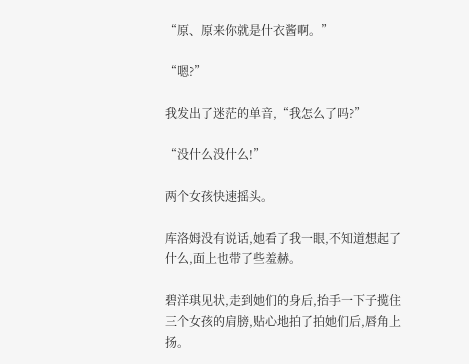“原、原来你就是什衣酱啊。”

“嗯?”

我发出了迷茫的单音,“我怎么了吗?”

“没什么没什么!”

两个女孩快速摇头。

库洛姆没有说话,她看了我一眼,不知道想起了什么,面上也带了些羞赫。

碧洋琪见状,走到她们的身后,抬手一下子揽住三个女孩的肩膀,贴心地拍了拍她们后,唇角上扬。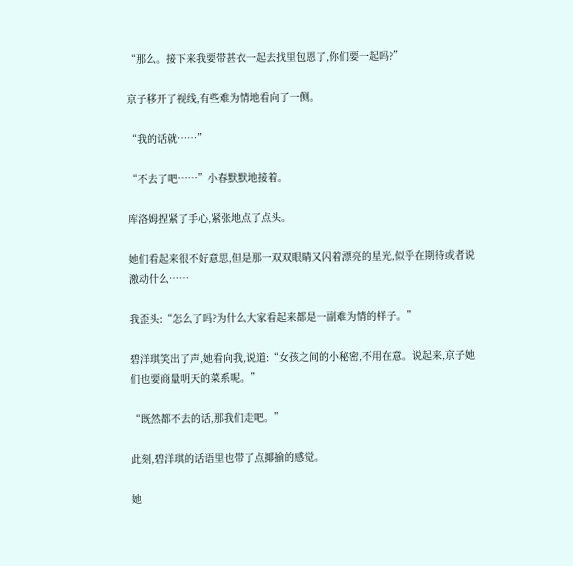“那么。接下来我要带甚衣一起去找里包恩了,你们要一起吗?”

京子移开了视线,有些难为情地看向了一侧。

“我的话就……”

“不去了吧……”小春默默地接着。

库洛姆捏紧了手心,紧张地点了点头。

她们看起来很不好意思,但是那一双双眼睛又闪着漂亮的星光,似乎在期待或者说激动什么……

我歪头:“怎么了吗?为什么大家看起来都是一副难为情的样子。”

碧洋琪笑出了声,她看向我,说道:“女孩之间的小秘密,不用在意。说起来,京子她们也要商量明天的菜系呢。”

“既然都不去的话,那我们走吧。”

此刻,碧洋琪的话语里也带了点揶揄的感觉。

她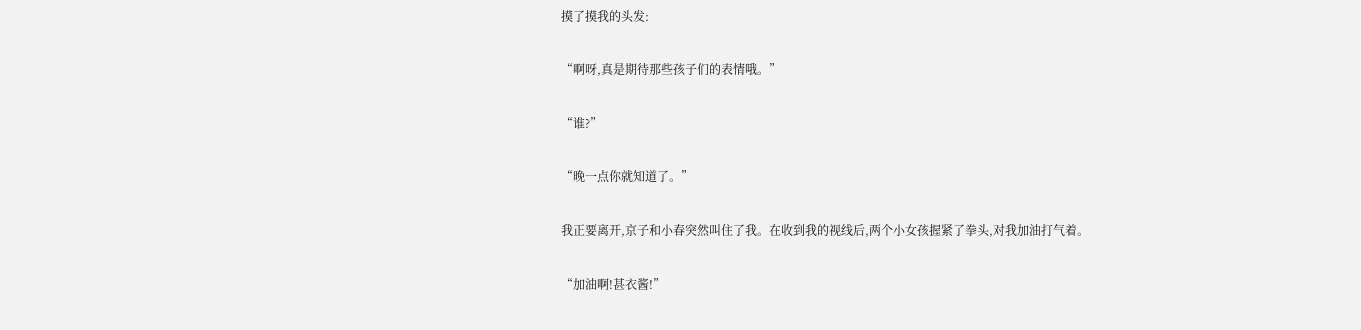摸了摸我的头发:

“啊呀,真是期待那些孩子们的表情哦。”

“谁?”

“晚一点你就知道了。”

我正要离开,京子和小春突然叫住了我。在收到我的视线后,两个小女孩握紧了拳头,对我加油打气着。

“加油啊!甚衣酱!”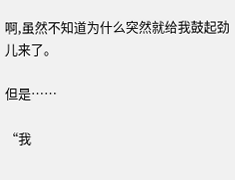啊,虽然不知道为什么突然就给我鼓起劲儿来了。

但是……

“我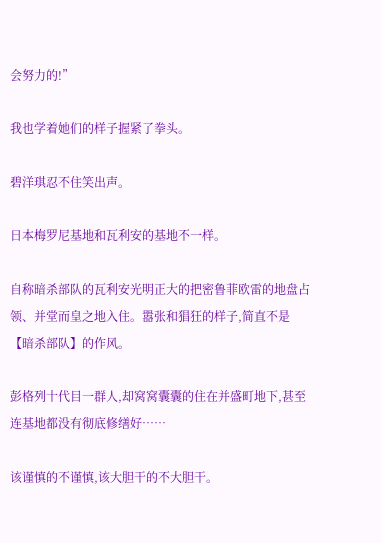会努力的!”

我也学着她们的样子握紧了拳头。

碧洋琪忍不住笑出声。

日本梅罗尼基地和瓦利安的基地不一样。

自称暗杀部队的瓦利安光明正大的把密鲁菲欧雷的地盘占领、并堂而皇之地入住。嚣张和猖狂的样子,简直不是【暗杀部队】的作风。

彭格列十代目一群人,却窝窝囊囊的住在并盛町地下,甚至连基地都没有彻底修缮好……

该谨慎的不谨慎,该大胆干的不大胆干。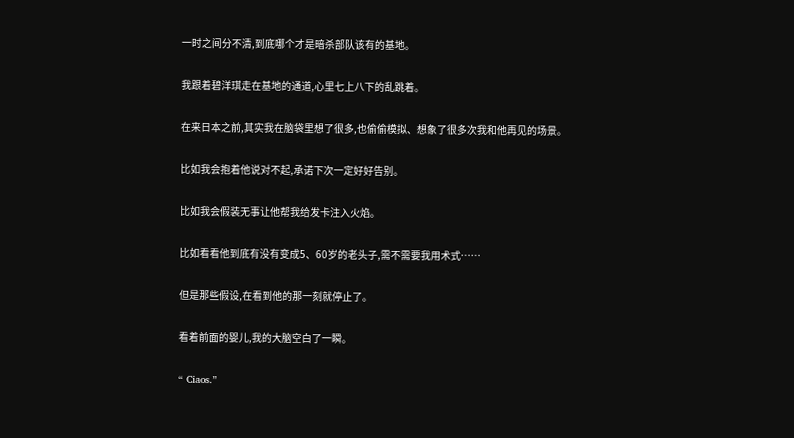一时之间分不清,到底哪个才是暗杀部队该有的基地。

我跟着碧洋琪走在基地的通道,心里七上八下的乱跳着。

在来日本之前,其实我在脑袋里想了很多,也偷偷模拟、想象了很多次我和他再见的场景。

比如我会抱着他说对不起,承诺下次一定好好告别。

比如我会假装无事让他帮我给发卡注入火焰。

比如看看他到底有没有变成5、60岁的老头子,需不需要我用术式……

但是那些假设,在看到他的那一刻就停止了。

看着前面的婴儿,我的大脑空白了一瞬。

“ Ciaos.”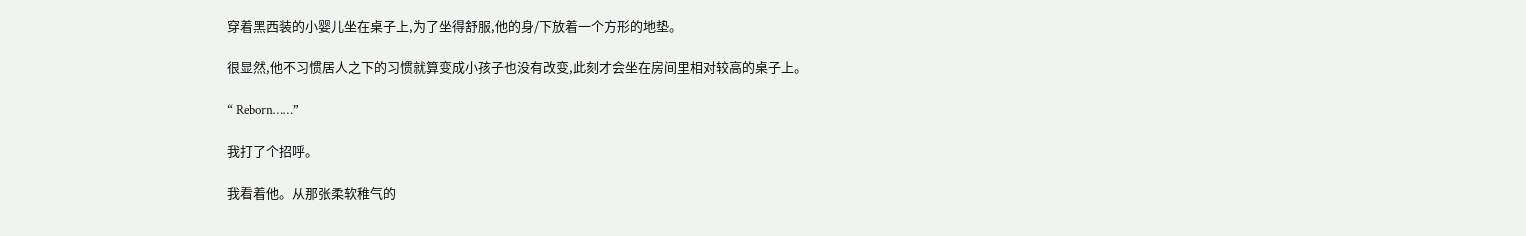穿着黑西装的小婴儿坐在桌子上,为了坐得舒服,他的身/下放着一个方形的地垫。

很显然,他不习惯居人之下的习惯就算变成小孩子也没有改变,此刻才会坐在房间里相对较高的桌子上。

“ Reborn……”

我打了个招呼。

我看着他。从那张柔软稚气的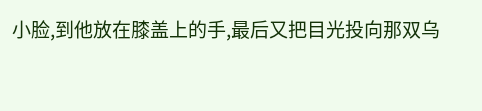小脸,到他放在膝盖上的手,最后又把目光投向那双乌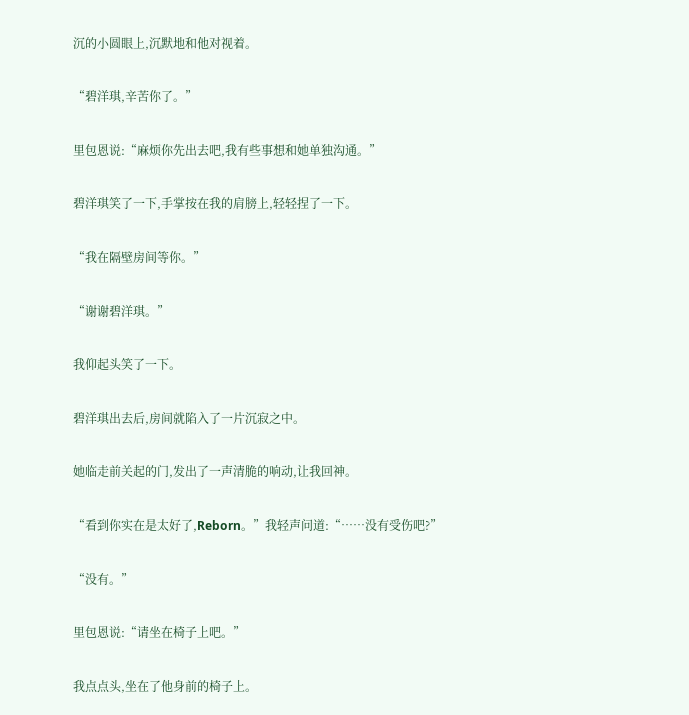沉的小圆眼上,沉默地和他对视着。

“碧洋琪,辛苦你了。”

里包恩说:“麻烦你先出去吧,我有些事想和她单独沟通。”

碧洋琪笑了一下,手掌按在我的肩膀上,轻轻捏了一下。

“我在隔壁房间等你。”

“谢谢碧洋琪。”

我仰起头笑了一下。

碧洋琪出去后,房间就陷入了一片沉寂之中。

她临走前关起的门,发出了一声清脆的响动,让我回神。

“看到你实在是太好了,Reborn。”我轻声问道:“……没有受伤吧?”

“没有。”

里包恩说:“请坐在椅子上吧。”

我点点头,坐在了他身前的椅子上。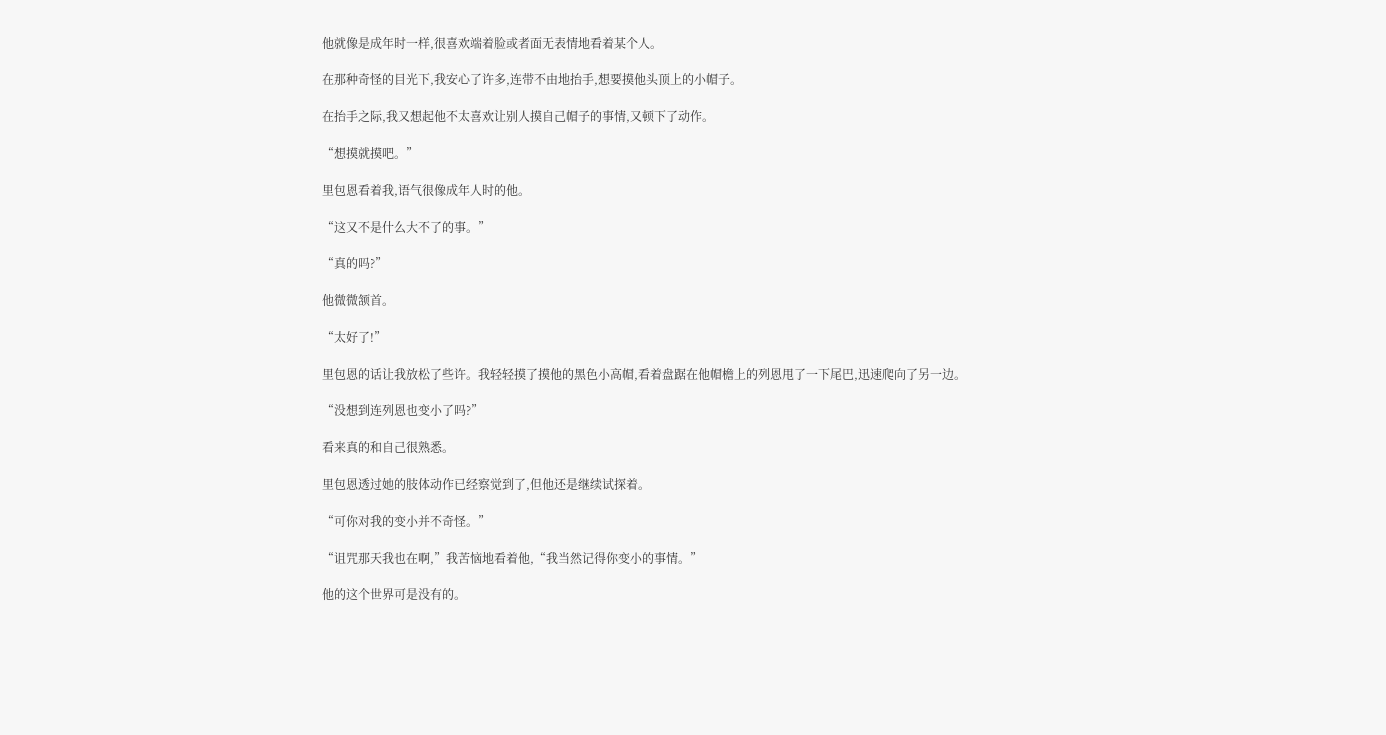他就像是成年时一样,很喜欢端着脸或者面无表情地看着某个人。

在那种奇怪的目光下,我安心了许多,连带不由地抬手,想要摸他头顶上的小帽子。

在抬手之际,我又想起他不太喜欢让别人摸自己帽子的事情,又顿下了动作。

“想摸就摸吧。”

里包恩看着我,语气很像成年人时的他。

“这又不是什么大不了的事。”

“真的吗?”

他微微颔首。

“太好了!”

里包恩的话让我放松了些许。我轻轻摸了摸他的黑色小高帽,看着盘踞在他帽檐上的列恩甩了一下尾巴,迅速爬向了另一边。

“没想到连列恩也变小了吗?”

看来真的和自己很熟悉。

里包恩透过她的肢体动作已经察觉到了,但他还是继续试探着。

“可你对我的变小并不奇怪。”

“诅咒那天我也在啊,”我苦恼地看着他,“我当然记得你变小的事情。”

他的这个世界可是没有的。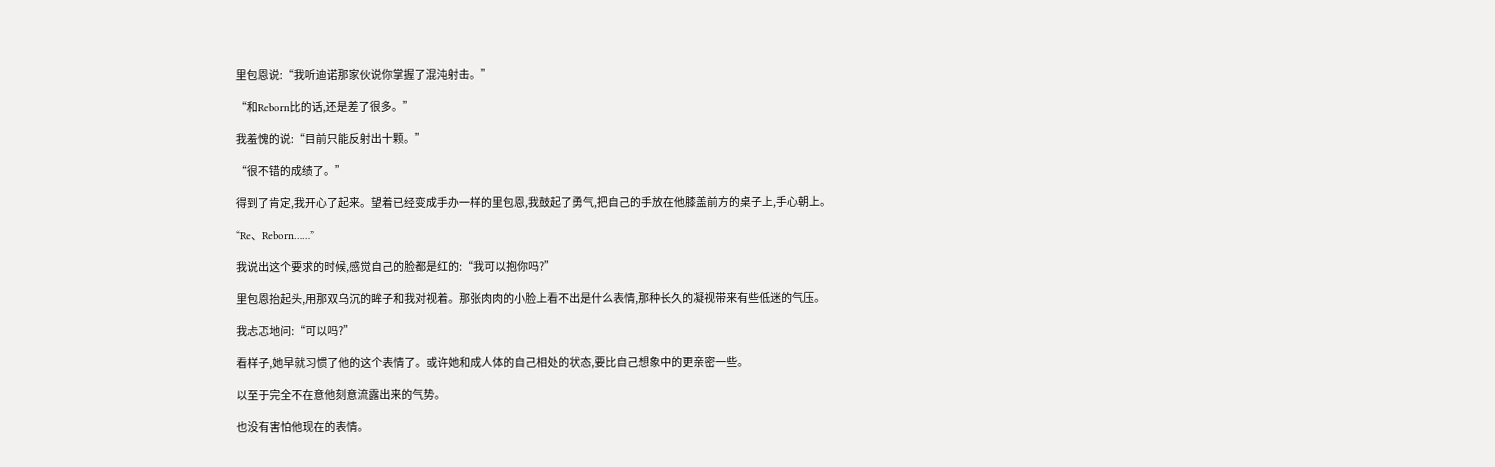里包恩说:“我听迪诺那家伙说你掌握了混沌射击。”

“和Reborn比的话,还是差了很多。”

我羞愧的说:“目前只能反射出十颗。”

“很不错的成绩了。”

得到了肯定,我开心了起来。望着已经变成手办一样的里包恩,我鼓起了勇气,把自己的手放在他膝盖前方的桌子上,手心朝上。

“Re、Reborn……”

我说出这个要求的时候,感觉自己的脸都是红的:“我可以抱你吗?”

里包恩抬起头,用那双乌沉的眸子和我对视着。那张肉肉的小脸上看不出是什么表情,那种长久的凝视带来有些低迷的气压。

我忐忑地问:“可以吗?”

看样子,她早就习惯了他的这个表情了。或许她和成人体的自己相处的状态,要比自己想象中的更亲密一些。

以至于完全不在意他刻意流露出来的气势。

也没有害怕他现在的表情。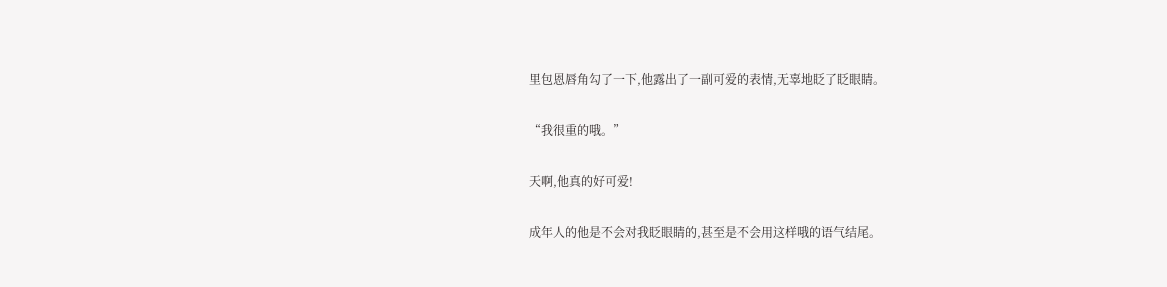里包恩唇角勾了一下,他露出了一副可爱的表情,无辜地眨了眨眼睛。

“我很重的哦。”

天啊,他真的好可爱!

成年人的他是不会对我眨眼睛的,甚至是不会用这样哦的语气结尾。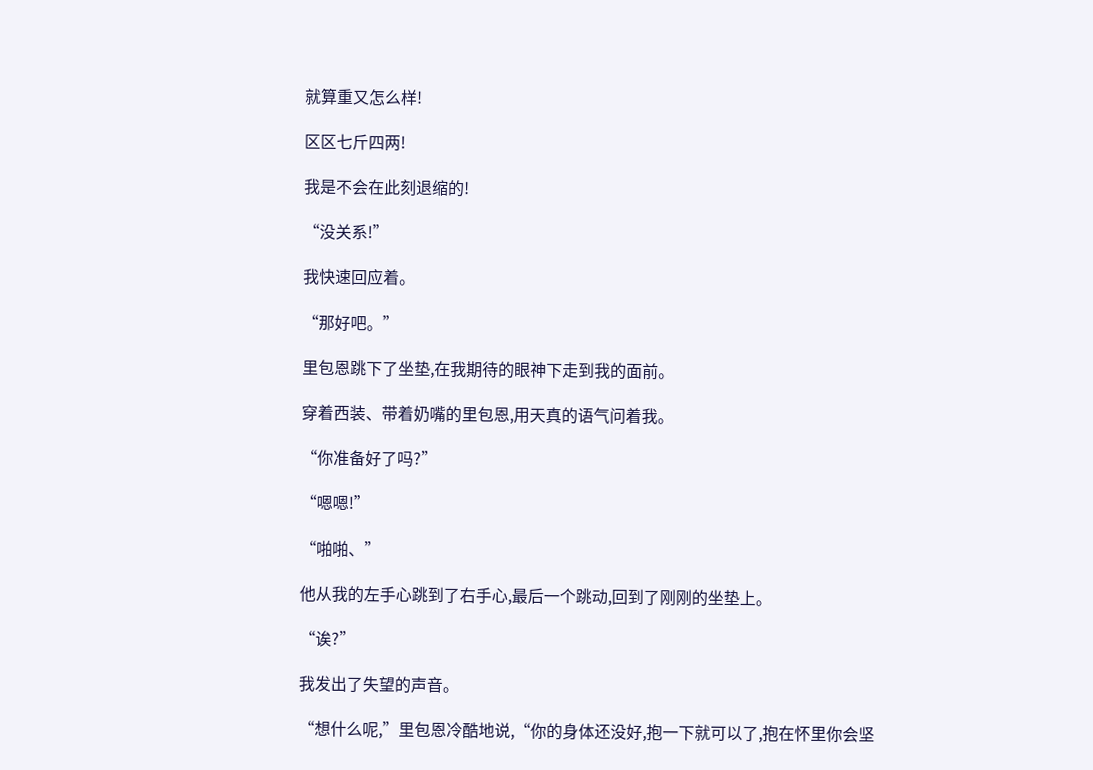就算重又怎么样!

区区七斤四两!

我是不会在此刻退缩的!

“没关系!”

我快速回应着。

“那好吧。”

里包恩跳下了坐垫,在我期待的眼神下走到我的面前。

穿着西装、带着奶嘴的里包恩,用天真的语气问着我。

“你准备好了吗?”

“嗯嗯!”

“啪啪、”

他从我的左手心跳到了右手心,最后一个跳动,回到了刚刚的坐垫上。

“诶?”

我发出了失望的声音。

“想什么呢,”里包恩冷酷地说,“你的身体还没好,抱一下就可以了,抱在怀里你会坚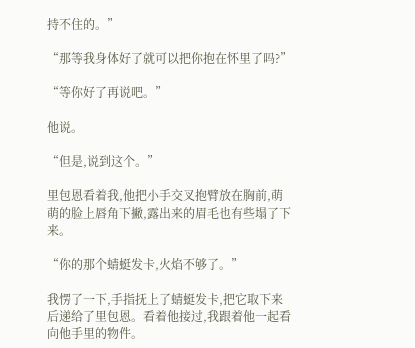持不住的。”

“那等我身体好了就可以把你抱在怀里了吗?”

“等你好了再说吧。”

他说。

“但是,说到这个。”

里包恩看着我,他把小手交叉抱臂放在胸前,萌萌的脸上唇角下撇,露出来的眉毛也有些塌了下来。

“你的那个蜻蜓发卡,火焰不够了。”

我愣了一下,手指抚上了蜻蜓发卡,把它取下来后递给了里包恩。看着他接过,我跟着他一起看向他手里的物件。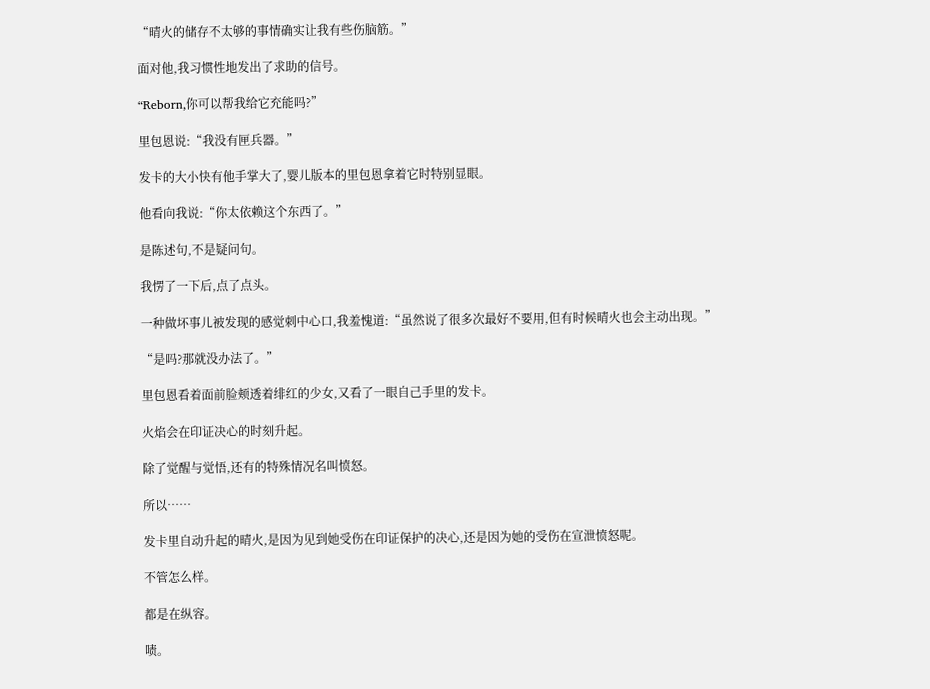“晴火的储存不太够的事情确实让我有些伤脑筋。”

面对他,我习惯性地发出了求助的信号。

“Reborn,你可以帮我给它充能吗?”

里包恩说:“我没有匣兵器。”

发卡的大小快有他手掌大了,婴儿版本的里包恩拿着它时特别显眼。

他看向我说:“你太依赖这个东西了。”

是陈述句,不是疑问句。

我愣了一下后,点了点头。

一种做坏事儿被发现的感觉刺中心口,我羞愧道:“虽然说了很多次最好不要用,但有时候晴火也会主动出现。”

“是吗?那就没办法了。”

里包恩看着面前脸颊透着绯红的少女,又看了一眼自己手里的发卡。

火焰会在印证决心的时刻升起。

除了觉醒与觉悟,还有的特殊情况名叫愤怒。

所以……

发卡里自动升起的晴火,是因为见到她受伤在印证保护的决心,还是因为她的受伤在宣泄愤怒呢。

不管怎么样。

都是在纵容。

啧。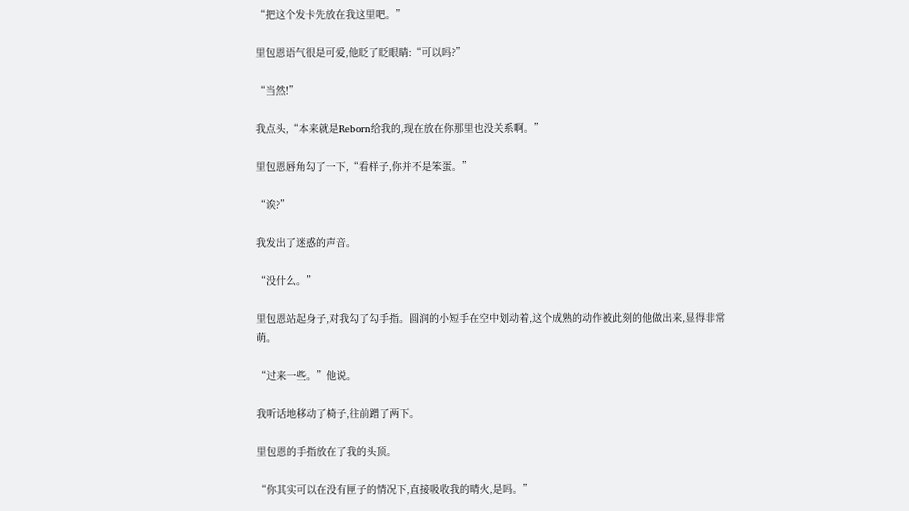“把这个发卡先放在我这里吧。”

里包恩语气很是可爱,他眨了眨眼睛:“可以吗?”

“当然!”

我点头,“本来就是Reborn给我的,现在放在你那里也没关系啊。”

里包恩唇角勾了一下,“看样子,你并不是笨蛋。”

“诶?”

我发出了迷惑的声音。

“没什么。”

里包恩站起身子,对我勾了勾手指。圆润的小短手在空中划动着,这个成熟的动作被此刻的他做出来,显得非常萌。

“过来一些。”他说。

我听话地移动了椅子,往前蹭了两下。

里包恩的手指放在了我的头顶。

“你其实可以在没有匣子的情况下,直接吸收我的晴火,是吗。”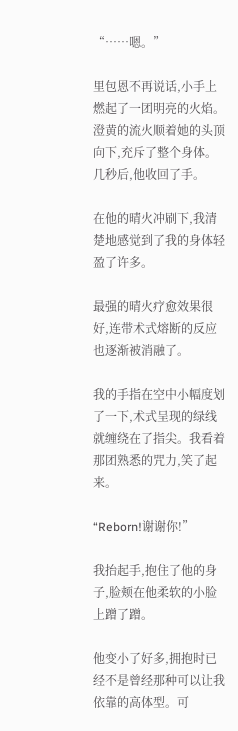“……嗯。”

里包恩不再说话,小手上燃起了一团明亮的火焰。澄黄的流火顺着她的头顶向下,充斥了整个身体。几秒后,他收回了手。

在他的晴火冲刷下,我清楚地感觉到了我的身体轻盈了许多。

最强的晴火疗愈效果很好,连带术式熔断的反应也逐渐被消融了。

我的手指在空中小幅度划了一下,术式呈现的绿线就缠绕在了指尖。我看着那团熟悉的咒力,笑了起来。

“Reborn!谢谢你!”

我抬起手,抱住了他的身子,脸颊在他柔软的小脸上蹭了蹭。

他变小了好多,拥抱时已经不是曾经那种可以让我依靠的高体型。可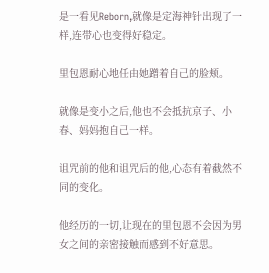是一看见Reborn,就像是定海神针出现了一样,连带心也变得好稳定。

里包恩耐心地任由她蹭着自己的脸颊。

就像是变小之后,他也不会抵抗京子、小春、妈妈抱自己一样。

诅咒前的他和诅咒后的他,心态有着截然不同的变化。

他经历的一切,让现在的里包恩不会因为男女之间的亲密接触而感到不好意思。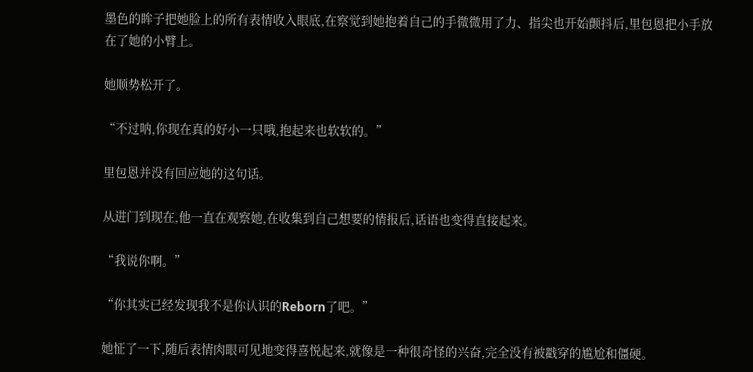墨色的眸子把她脸上的所有表情收入眼底,在察觉到她抱着自己的手微微用了力、指尖也开始颤抖后,里包恩把小手放在了她的小臂上。

她顺势松开了。

“不过呐,你现在真的好小一只哦,抱起来也软软的。”

里包恩并没有回应她的这句话。

从进门到现在,他一直在观察她,在收集到自己想要的情报后,话语也变得直接起来。

“我说你啊。”

“你其实已经发现我不是你认识的Reborn了吧。”

她怔了一下,随后表情肉眼可见地变得喜悦起来,就像是一种很奇怪的兴奋,完全没有被戳穿的尴尬和僵硬。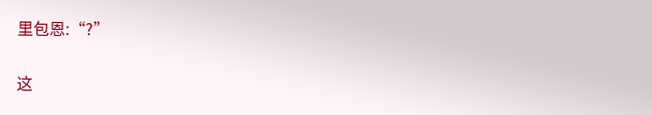里包恩:“?”

这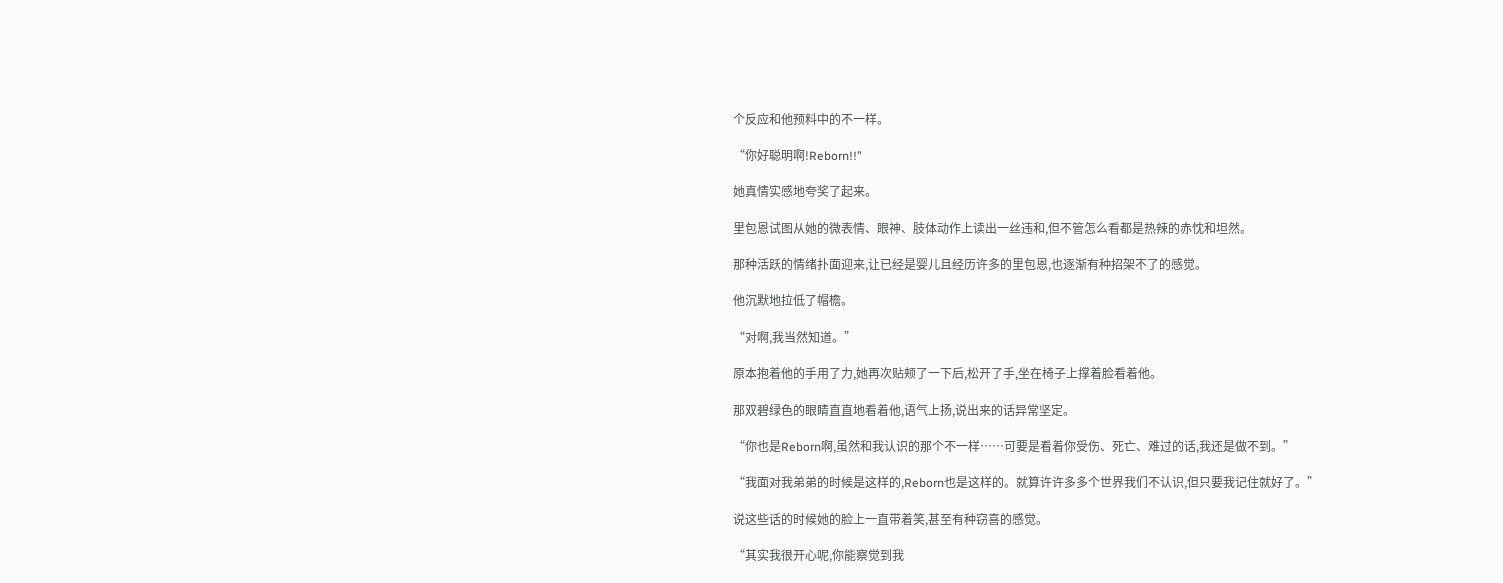个反应和他预料中的不一样。

“你好聪明啊!Reborn!!”

她真情实感地夸奖了起来。

里包恩试图从她的微表情、眼神、肢体动作上读出一丝违和,但不管怎么看都是热辣的赤忱和坦然。

那种活跃的情绪扑面迎来,让已经是婴儿且经历许多的里包恩,也逐渐有种招架不了的感觉。

他沉默地拉低了帽檐。

“对啊,我当然知道。”

原本抱着他的手用了力,她再次贴颊了一下后,松开了手,坐在椅子上撑着脸看着他。

那双碧绿色的眼睛直直地看着他,语气上扬,说出来的话异常坚定。

“你也是Reborn啊,虽然和我认识的那个不一样……可要是看着你受伤、死亡、难过的话,我还是做不到。”

“我面对我弟弟的时候是这样的,Reborn也是这样的。就算许许多多个世界我们不认识,但只要我记住就好了。”

说这些话的时候她的脸上一直带着笑,甚至有种窃喜的感觉。

“其实我很开心呢,你能察觉到我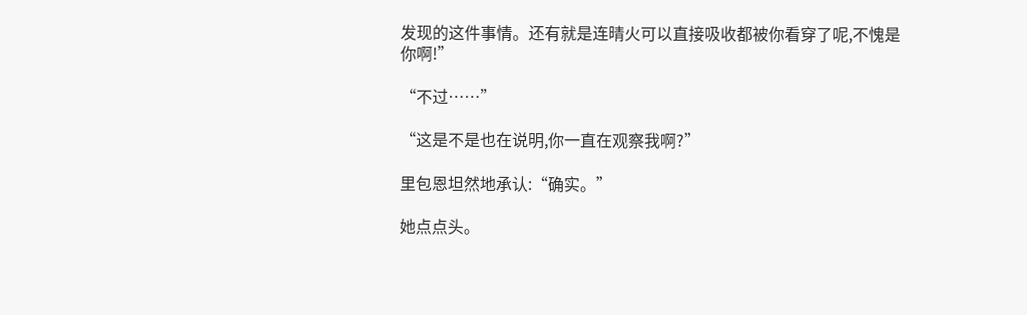发现的这件事情。还有就是连晴火可以直接吸收都被你看穿了呢,不愧是你啊!”

“不过……”

“这是不是也在说明,你一直在观察我啊?”

里包恩坦然地承认:“确实。”

她点点头。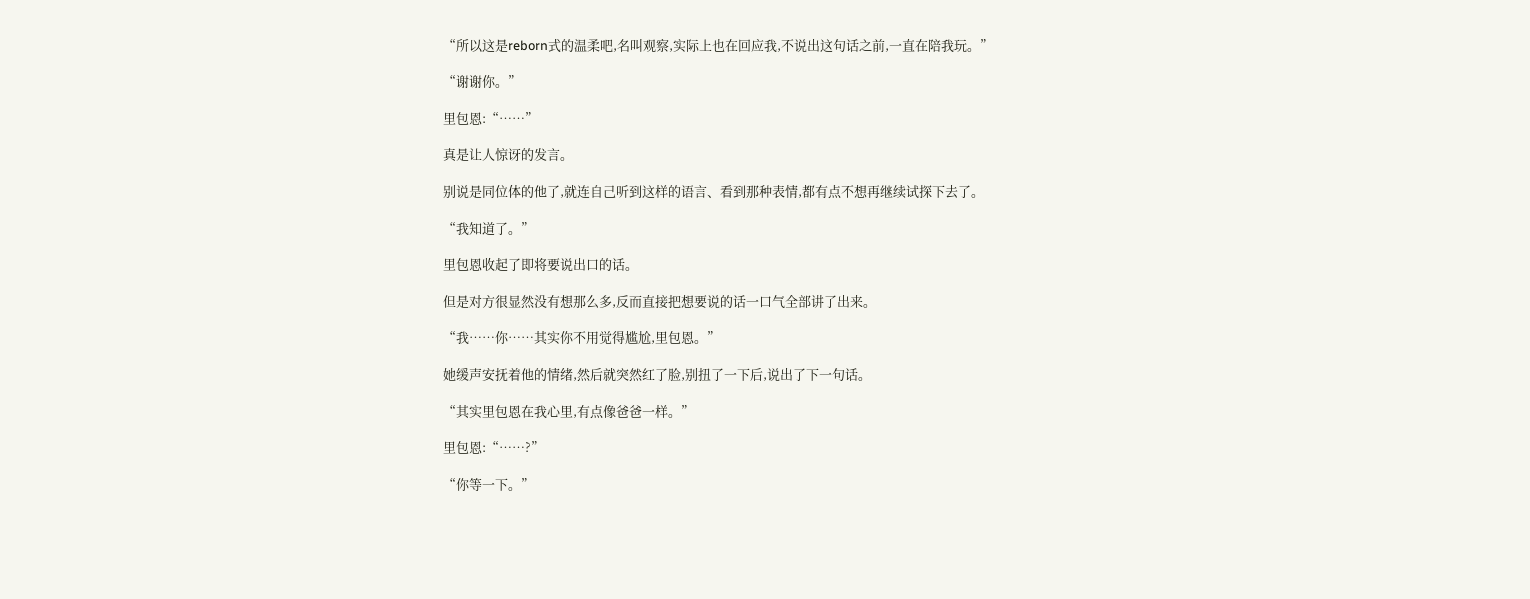“所以这是reborn式的温柔吧,名叫观察,实际上也在回应我,不说出这句话之前,一直在陪我玩。”

“谢谢你。”

里包恩:“……”

真是让人惊讶的发言。

别说是同位体的他了,就连自己听到这样的语言、看到那种表情,都有点不想再继续试探下去了。

“我知道了。”

里包恩收起了即将要说出口的话。

但是对方很显然没有想那么多,反而直接把想要说的话一口气全部讲了出来。

“我……你……其实你不用觉得尴尬,里包恩。”

她缓声安抚着他的情绪,然后就突然红了脸,别扭了一下后,说出了下一句话。

“其实里包恩在我心里,有点像爸爸一样。”

里包恩:“……?”

“你等一下。”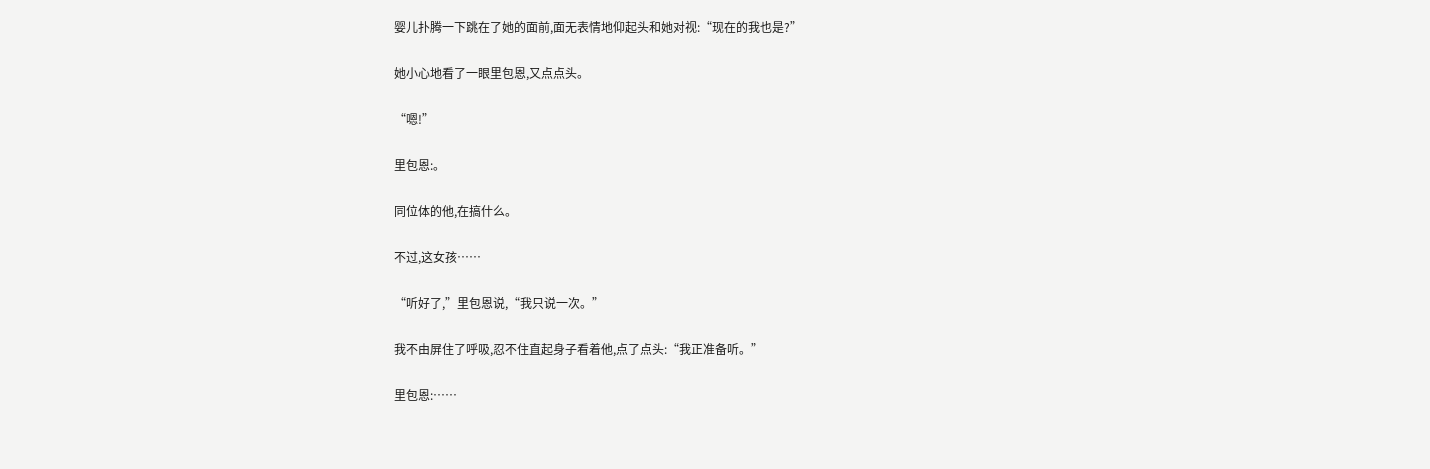婴儿扑腾一下跳在了她的面前,面无表情地仰起头和她对视:“现在的我也是?”

她小心地看了一眼里包恩,又点点头。

“嗯!”

里包恩:。

同位体的他,在搞什么。

不过,这女孩……

“听好了,”里包恩说,“我只说一次。”

我不由屏住了呼吸,忍不住直起身子看着他,点了点头:“我正准备听。”

里包恩:……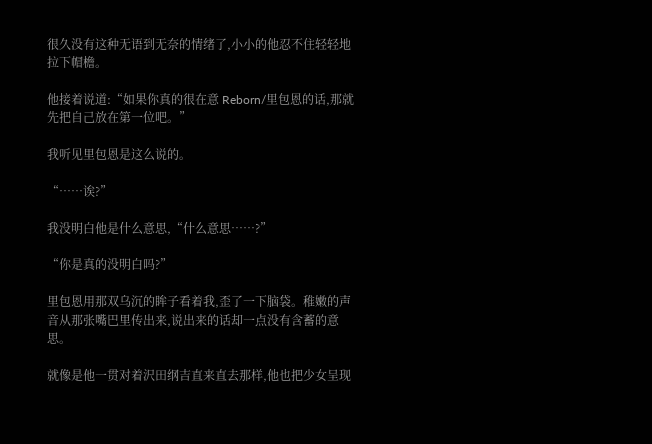很久没有这种无语到无奈的情绪了,小小的他忍不住轻轻地拉下帽檐。

他接着说道:“如果你真的很在意 Reborn/里包恩的话,那就先把自己放在第一位吧。”

我听见里包恩是这么说的。

“……诶?”

我没明白他是什么意思,“什么意思……?”

“你是真的没明白吗?”

里包恩用那双乌沉的眸子看着我,歪了一下脑袋。稚嫩的声音从那张嘴巴里传出来,说出来的话却一点没有含蓄的意思。

就像是他一贯对着沢田纲吉直来直去那样,他也把少女呈现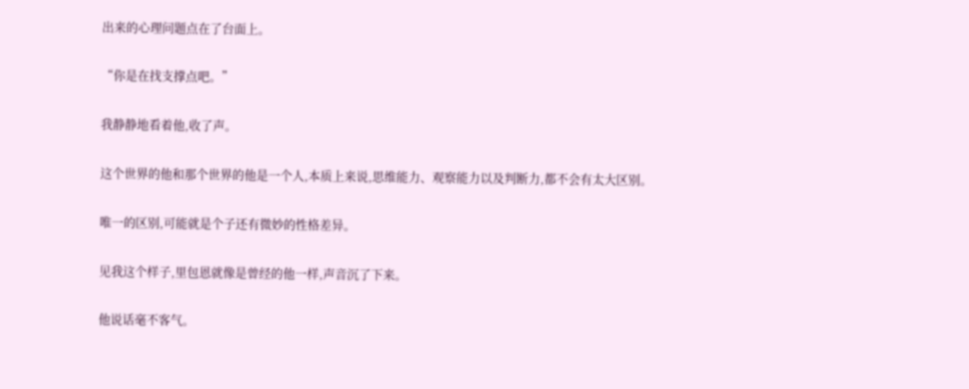出来的心理问题点在了台面上。

“你是在找支撑点吧。”

我静静地看着他,收了声。

这个世界的他和那个世界的他是一个人,本质上来说,思维能力、观察能力以及判断力,都不会有太大区别。

唯一的区别,可能就是个子还有微妙的性格差异。

见我这个样子,里包恩就像是曾经的他一样,声音沉了下来。

他说话毫不客气。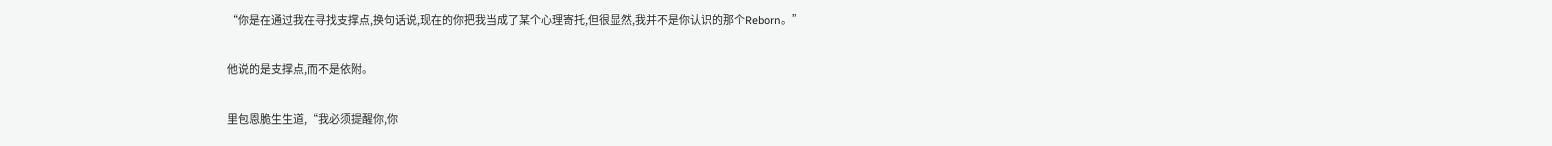“你是在通过我在寻找支撑点,换句话说,现在的你把我当成了某个心理寄托,但很显然,我并不是你认识的那个Reborn。”

他说的是支撑点,而不是依附。

里包恩脆生生道,“我必须提醒你,你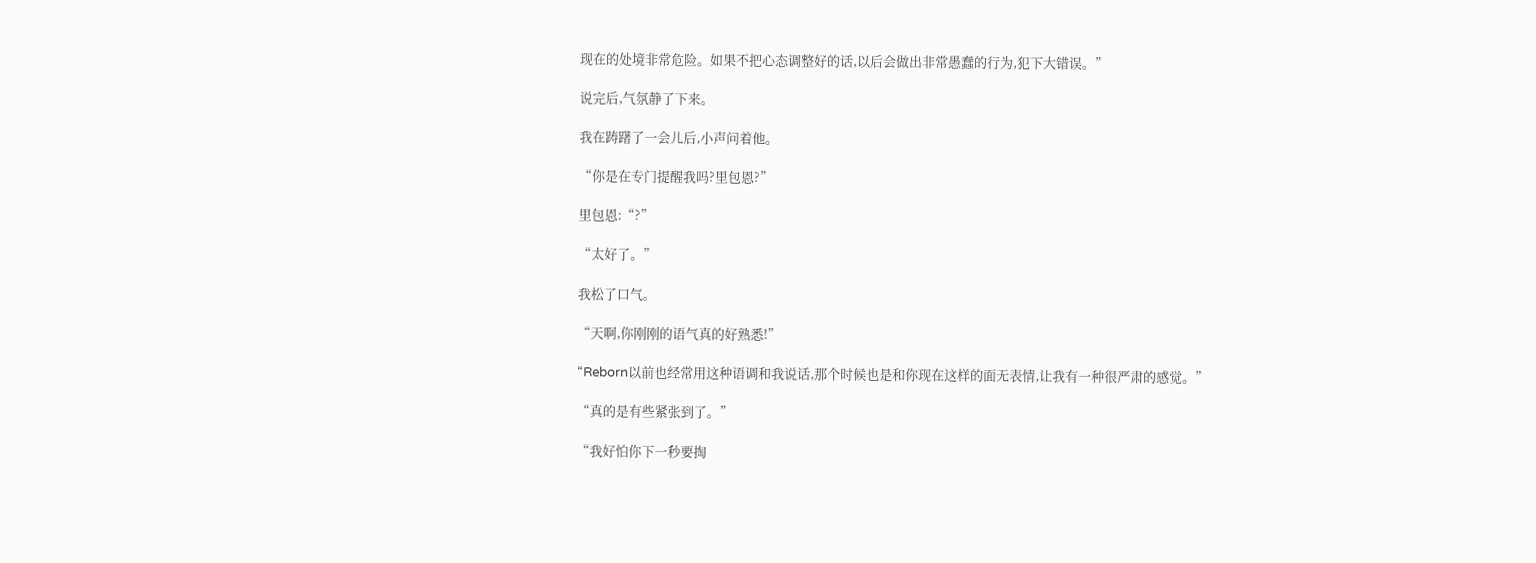现在的处境非常危险。如果不把心态调整好的话,以后会做出非常愚蠢的行为,犯下大错误。”

说完后,气氛静了下来。

我在踌躇了一会儿后,小声问着他。

“你是在专门提醒我吗?里包恩?”

里包恩:“?”

“太好了。”

我松了口气。

“天啊,你刚刚的语气真的好熟悉!”

“Reborn以前也经常用这种语调和我说话,那个时候也是和你现在这样的面无表情,让我有一种很严肃的感觉。”

“真的是有些紧张到了。”

“我好怕你下一秒要掏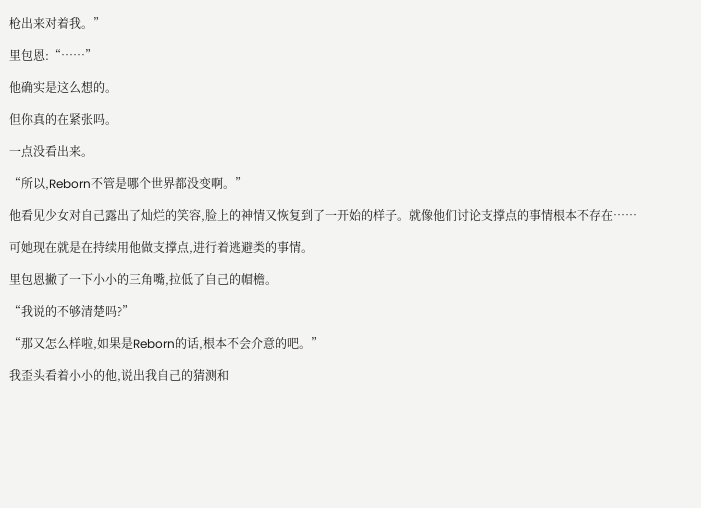枪出来对着我。”

里包恩:“……”

他确实是这么想的。

但你真的在紧张吗。

一点没看出来。

“所以,Reborn不管是哪个世界都没变啊。”

他看见少女对自己露出了灿烂的笑容,脸上的神情又恢复到了一开始的样子。就像他们讨论支撑点的事情根本不存在……

可她现在就是在持续用他做支撑点,进行着逃避类的事情。

里包恩撇了一下小小的三角嘴,拉低了自己的帽檐。

“我说的不够清楚吗?”

“那又怎么样啦,如果是Reborn的话,根本不会介意的吧。”

我歪头看着小小的他,说出我自己的猜测和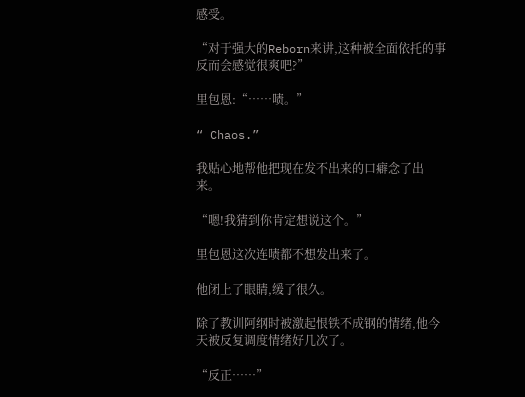感受。

“对于强大的Reborn来讲,这种被全面依托的事反而会感觉很爽吧?”

里包恩:“……啧。”

“ Chaos.”

我贴心地帮他把现在发不出来的口癖念了出来。

“嗯!我猜到你肯定想说这个。”

里包恩这次连啧都不想发出来了。

他闭上了眼睛,缓了很久。

除了教训阿纲时被激起恨铁不成钢的情绪,他今天被反复调度情绪好几次了。

“反正……”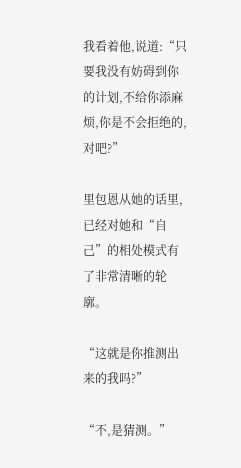我看着他,说道:“只要我没有妨碍到你的计划,不给你添麻烦,你是不会拒绝的,对吧?”

里包恩从她的话里,已经对她和“自己”的相处模式有了非常清晰的轮廓。

“这就是你推测出来的我吗?”

“不,是猜测。”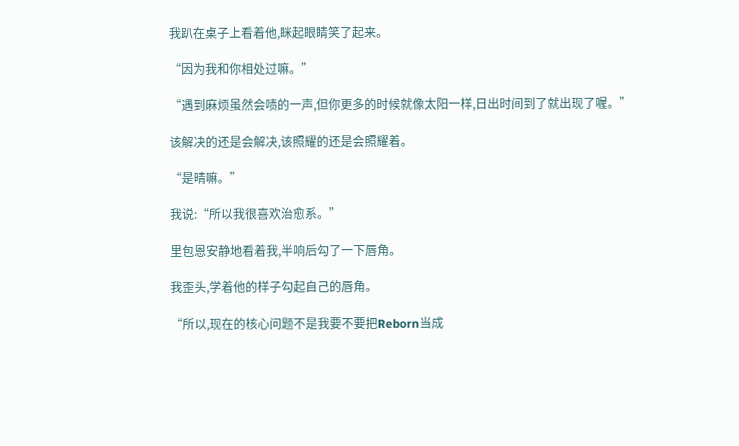我趴在桌子上看着他,眯起眼睛笑了起来。

“因为我和你相处过嘛。”

“遇到麻烦虽然会啧的一声,但你更多的时候就像太阳一样,日出时间到了就出现了喔。”

该解决的还是会解决,该照耀的还是会照耀着。

“是晴嘛。”

我说:“所以我很喜欢治愈系。”

里包恩安静地看着我,半响后勾了一下唇角。

我歪头,学着他的样子勾起自己的唇角。

“所以,现在的核心问题不是我要不要把Reborn当成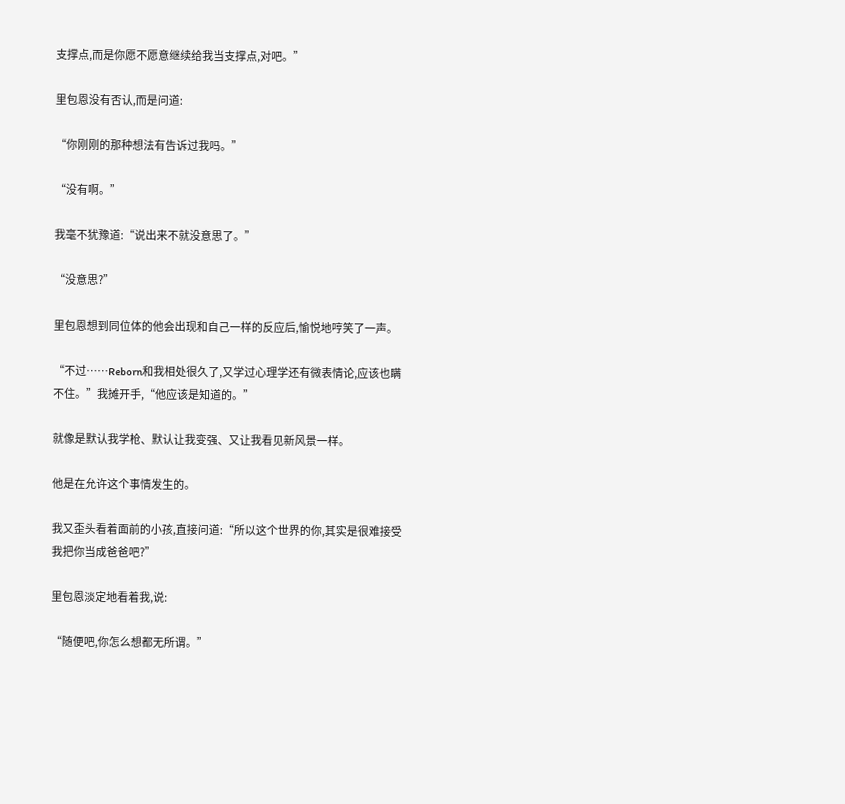支撑点,而是你愿不愿意继续给我当支撑点,对吧。”

里包恩没有否认,而是问道:

“你刚刚的那种想法有告诉过我吗。”

“没有啊。”

我毫不犹豫道:“说出来不就没意思了。”

“没意思?”

里包恩想到同位体的他会出现和自己一样的反应后,愉悦地哼笑了一声。

“不过……Reborn和我相处很久了,又学过心理学还有微表情论,应该也瞒不住。”我摊开手,“他应该是知道的。”

就像是默认我学枪、默认让我变强、又让我看见新风景一样。

他是在允许这个事情发生的。

我又歪头看着面前的小孩,直接问道:“所以这个世界的你,其实是很难接受我把你当成爸爸吧?”

里包恩淡定地看着我,说:

“随便吧,你怎么想都无所谓。”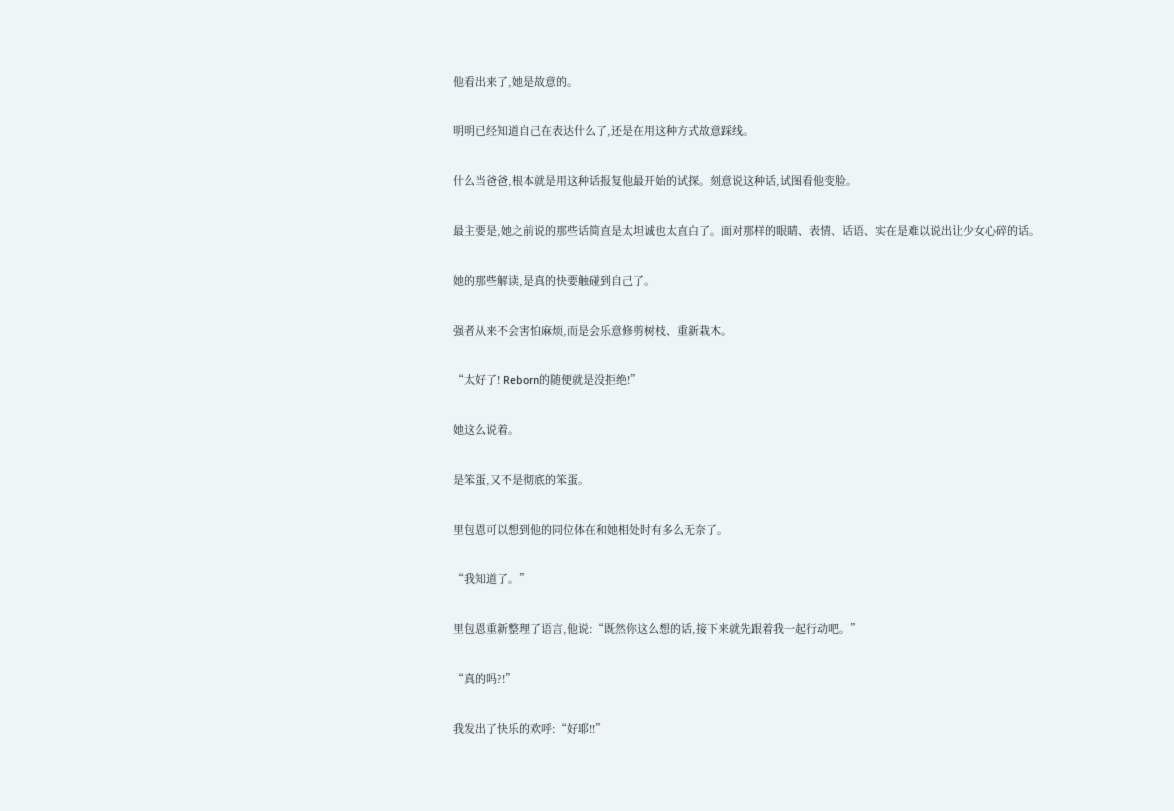他看出来了,她是故意的。

明明已经知道自己在表达什么了,还是在用这种方式故意踩线。

什么当爸爸,根本就是用这种话报复他最开始的试探。刻意说这种话,试图看他变脸。

最主要是,她之前说的那些话简直是太坦诚也太直白了。面对那样的眼睛、表情、话语、实在是难以说出让少女心碎的话。

她的那些解读,是真的快要触碰到自己了。

强者从来不会害怕麻烦,而是会乐意修剪树枝、重新栽木。

“太好了! Reborn的随便就是没拒绝!”

她这么说着。

是笨蛋,又不是彻底的笨蛋。

里包恩可以想到他的同位体在和她相处时有多么无奈了。

“我知道了。”

里包恩重新整理了语言,他说:“既然你这么想的话,接下来就先跟着我一起行动吧。”

“真的吗?!”

我发出了快乐的欢呼:“好耶!!”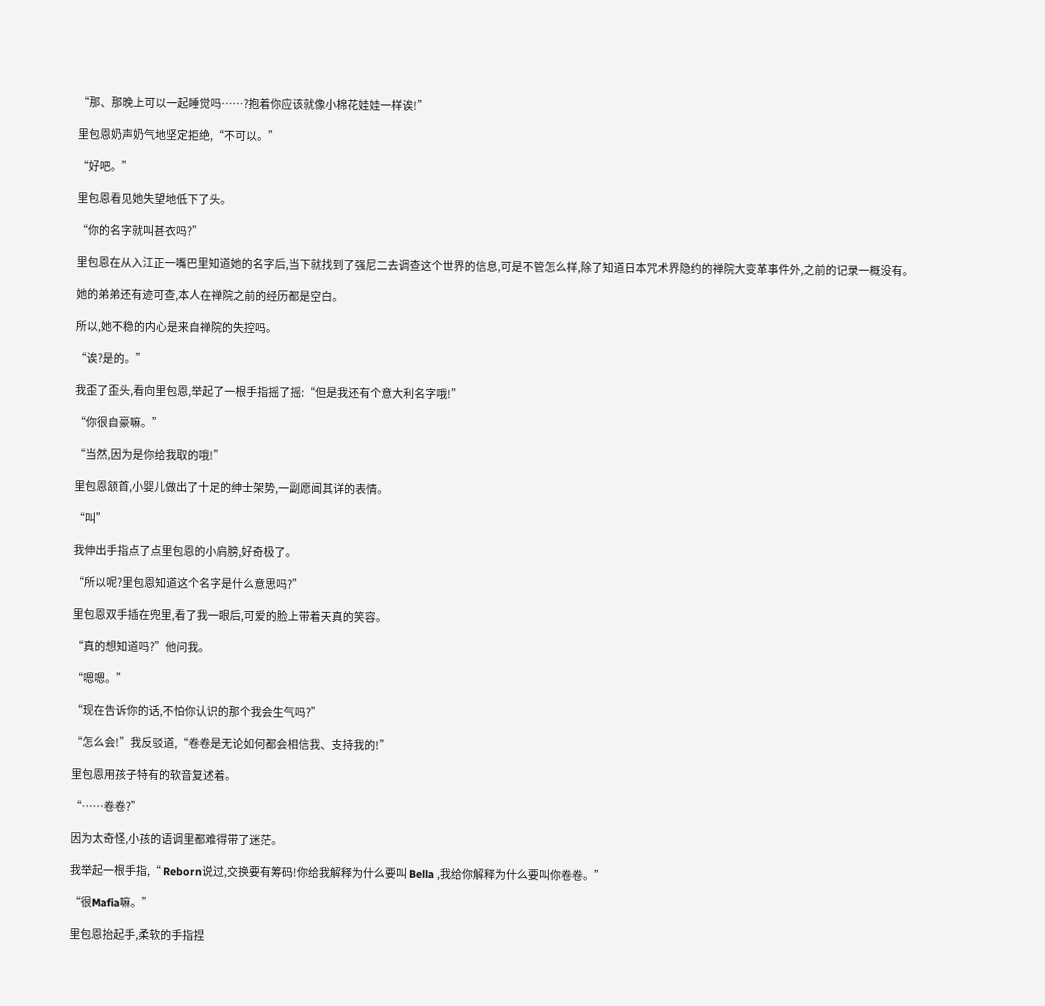“那、那晚上可以一起睡觉吗……?抱着你应该就像小棉花娃娃一样诶!”

里包恩奶声奶气地坚定拒绝,“不可以。”

“好吧。”

里包恩看见她失望地低下了头。

“你的名字就叫甚衣吗?”

里包恩在从入江正一嘴巴里知道她的名字后,当下就找到了强尼二去调查这个世界的信息,可是不管怎么样,除了知道日本咒术界隐约的禅院大变革事件外,之前的记录一概没有。

她的弟弟还有迹可查,本人在禅院之前的经历都是空白。

所以,她不稳的内心是来自禅院的失控吗。

“诶?是的。”

我歪了歪头,看向里包恩,举起了一根手指摇了摇:“但是我还有个意大利名字哦!”

“你很自豪嘛。”

“当然,因为是你给我取的哦!”

里包恩颔首,小婴儿做出了十足的绅士架势,一副愿闻其详的表情。

“叫”

我伸出手指点了点里包恩的小肩膀,好奇极了。

“所以呢?里包恩知道这个名字是什么意思吗?”

里包恩双手插在兜里,看了我一眼后,可爱的脸上带着天真的笑容。

“真的想知道吗?”他问我。

“嗯嗯。”

“现在告诉你的话,不怕你认识的那个我会生气吗?”

“怎么会!”我反驳道,“卷卷是无论如何都会相信我、支持我的!”

里包恩用孩子特有的软音复述着。

“……卷卷?”

因为太奇怪,小孩的语调里都难得带了迷茫。

我举起一根手指,“ Reborn说过,交换要有筹码!你给我解释为什么要叫 Bella ,我给你解释为什么要叫你卷卷。”

“很Mafia嘛。”

里包恩抬起手,柔软的手指捏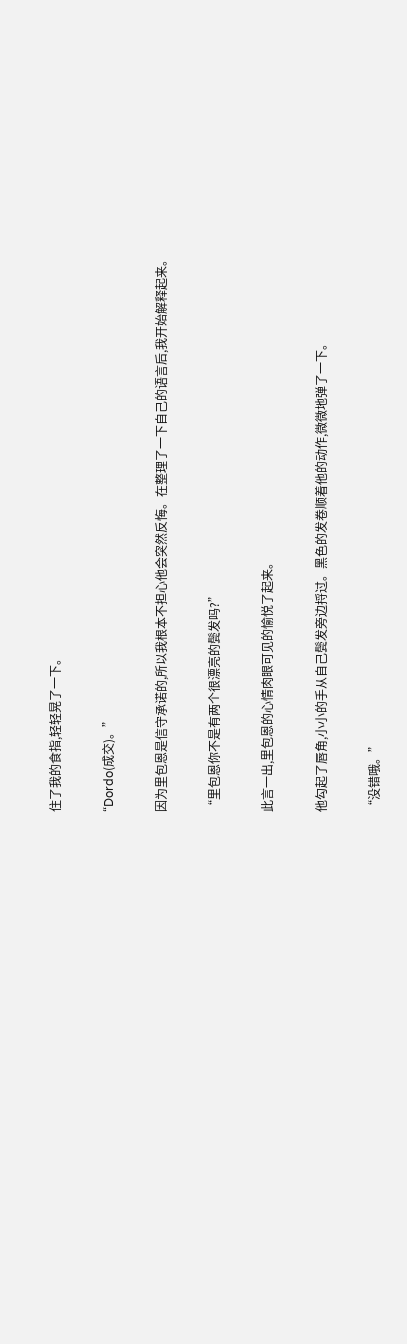住了我的食指,轻轻晃了一下。

“Dordo(成交)。”

因为里包恩是信守承诺的,所以我根本不担心他会突然反悔。在整理了一下自己的语言后,我开始解释起来。

“里包恩你不是有两个很漂亮的鬓发吗?”

此言一出,里包恩的心情肉眼可见的愉悦了起来。

他勾起了唇角,小小的手从自己鬓发旁边捋过。黑色的发卷顺着他的动作,微微地弹了一下。

“没错哦。”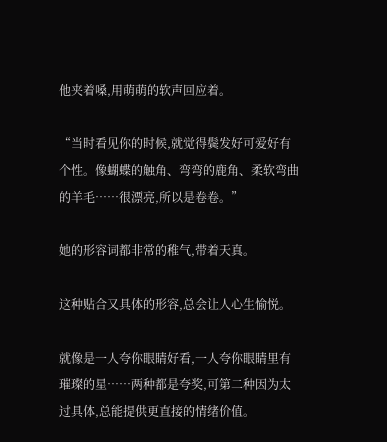他夹着嗓,用萌萌的软声回应着。

“当时看见你的时候,就觉得鬓发好可爱好有个性。像蝴蝶的触角、弯弯的鹿角、柔软弯曲的羊毛……很漂亮,所以是卷卷。”

她的形容词都非常的稚气,带着天真。

这种贴合又具体的形容,总会让人心生愉悦。

就像是一人夸你眼睛好看,一人夸你眼睛里有璀璨的星……两种都是夸奖,可第二种因为太过具体,总能提供更直接的情绪价值。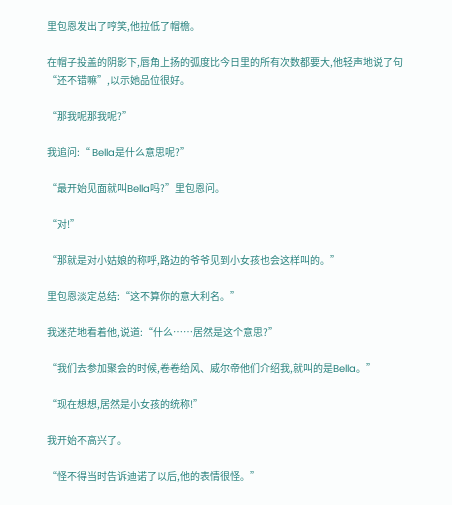里包恩发出了哼笑,他拉低了帽檐。

在帽子投盖的阴影下,唇角上扬的弧度比今日里的所有次数都要大,他轻声地说了句“还不错嘛”,以示她品位很好。

“那我呢那我呢?”

我追问:“ Bella是什么意思呢?”

“最开始见面就叫Bella吗?”里包恩问。

“对!”

“那就是对小姑娘的称呼,路边的爷爷见到小女孩也会这样叫的。”

里包恩淡定总结:“这不算你的意大利名。”

我迷茫地看着他,说道:“什么……居然是这个意思?”

“我们去参加聚会的时候,卷卷给风、威尔帝他们介绍我,就叫的是Bella。”

“现在想想,居然是小女孩的统称!”

我开始不高兴了。

“怪不得当时告诉迪诺了以后,他的表情很怪。”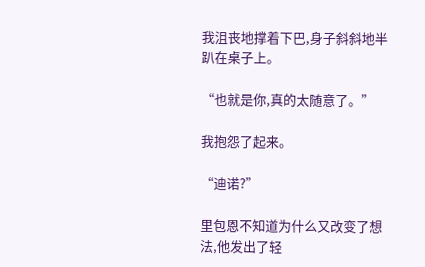我沮丧地撑着下巴,身子斜斜地半趴在桌子上。

“也就是你,真的太随意了。”

我抱怨了起来。

“迪诺?”

里包恩不知道为什么又改变了想法,他发出了轻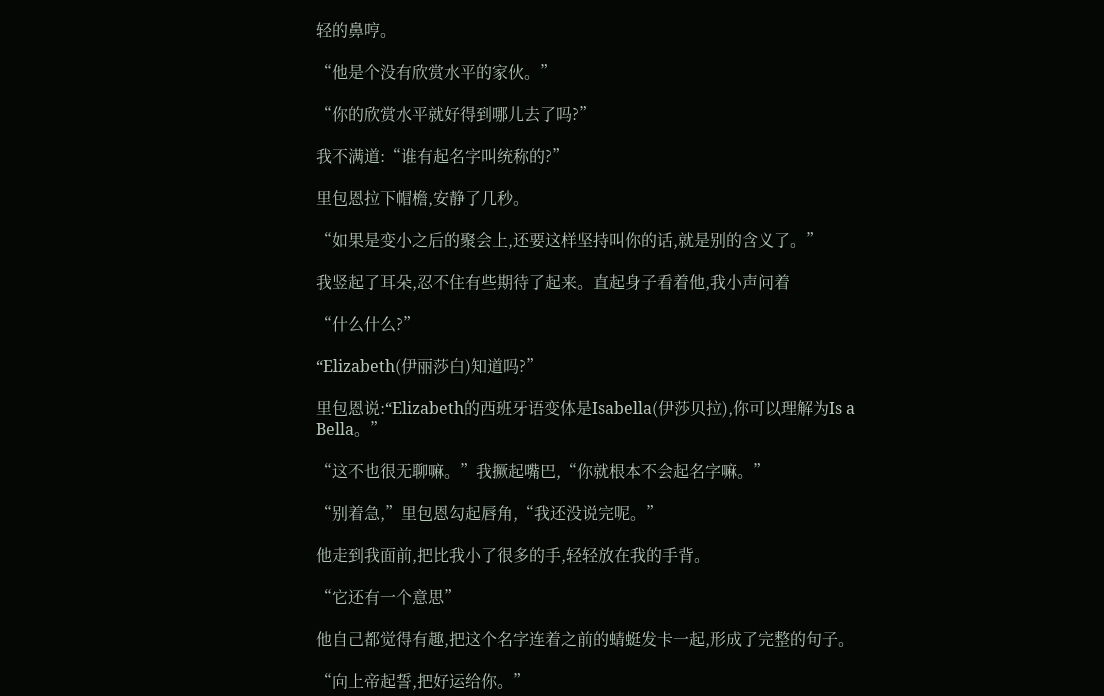轻的鼻哼。

“他是个没有欣赏水平的家伙。”

“你的欣赏水平就好得到哪儿去了吗?”

我不满道:“谁有起名字叫统称的?”

里包恩拉下帽檐,安静了几秒。

“如果是变小之后的聚会上,还要这样坚持叫你的话,就是别的含义了。”

我竖起了耳朵,忍不住有些期待了起来。直起身子看着他,我小声问着

“什么什么?”

“Elizabeth(伊丽莎白)知道吗?”

里包恩说:“Elizabeth的西班牙语变体是Isabella(伊莎贝拉),你可以理解为Is a Bella。”

“这不也很无聊嘛。”我撅起嘴巴,“你就根本不会起名字嘛。”

“别着急,”里包恩勾起唇角,“我还没说完呢。”

他走到我面前,把比我小了很多的手,轻轻放在我的手背。

“它还有一个意思”

他自己都觉得有趣,把这个名字连着之前的蜻蜓发卡一起,形成了完整的句子。

“向上帝起誓,把好运给你。”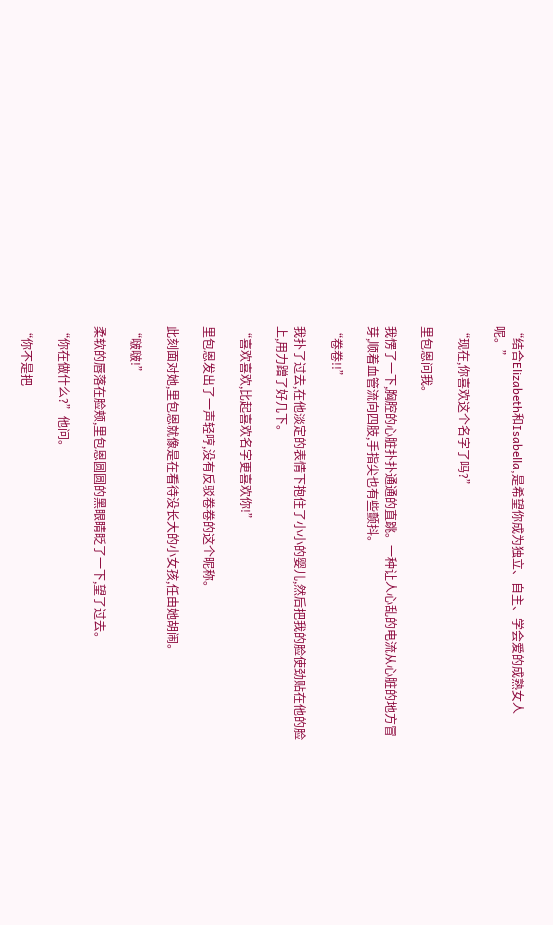“结合Elizabeth和Isabella,是希望你成为独立、自主、学会爱的成熟女人呢。”

“现在,你喜欢这个名字了吗?”

里包恩问我。

我愣了一下,胸腔的心脏扑扑通通的直跳。一种让人心乱的电流从心脏的地方冒芽,顺着血管流向四肢,手指尖也有些颤抖。

“卷卷!!”

我扑了过去,在他淡定的表情下抱住了小小的婴儿,然后把我的脸使劲贴在他的脸上,用力蹭了好几下。

“喜欢喜欢,比起喜欢名字更喜欢你!”

里包恩发出了一声轻哼,没有反驳卷卷的这个昵称。

此刻面对她,里包恩就像是在看待没长大的小女孩,任由她胡闹。

“啵啵!”

柔软的唇落在脸颊,里包恩圆圆的黑眼睛眨了一下,望了过去。

“你在做什么?”他问。

“你不是把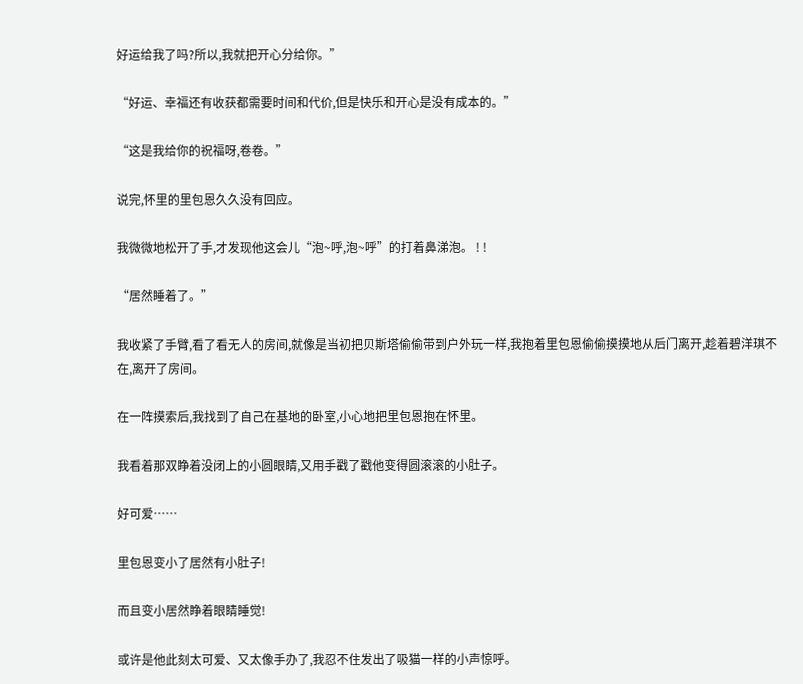好运给我了吗?所以,我就把开心分给你。”

“好运、幸福还有收获都需要时间和代价,但是快乐和开心是没有成本的。”

“这是我给你的祝福呀,卷卷。”

说完,怀里的里包恩久久没有回应。

我微微地松开了手,才发现他这会儿“泡~呼,泡~呼”的打着鼻涕泡。 ! !

“居然睡着了。”

我收紧了手臂,看了看无人的房间,就像是当初把贝斯塔偷偷带到户外玩一样,我抱着里包恩偷偷摸摸地从后门离开,趁着碧洋琪不在,离开了房间。

在一阵摸索后,我找到了自己在基地的卧室,小心地把里包恩抱在怀里。

我看着那双睁着没闭上的小圆眼睛,又用手戳了戳他变得圆滚滚的小肚子。

好可爱……

里包恩变小了居然有小肚子!

而且变小居然睁着眼睛睡觉!

或许是他此刻太可爱、又太像手办了,我忍不住发出了吸猫一样的小声惊呼。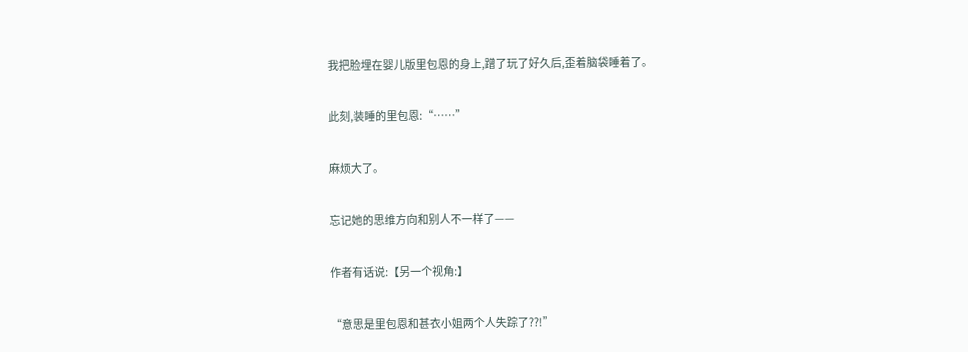我把脸埋在婴儿版里包恩的身上,蹭了玩了好久后,歪着脑袋睡着了。

此刻,装睡的里包恩:“……”

麻烦大了。

忘记她的思维方向和别人不一样了——

作者有话说:【另一个视角:】

“意思是里包恩和甚衣小姐两个人失踪了??!”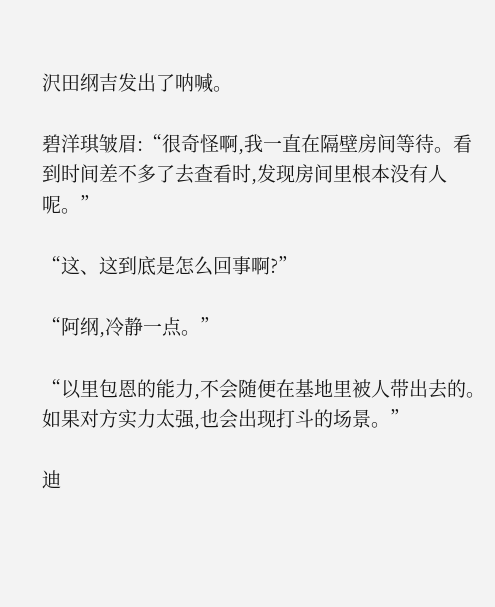沢田纲吉发出了呐喊。

碧洋琪皱眉:“很奇怪啊,我一直在隔壁房间等待。看到时间差不多了去查看时,发现房间里根本没有人呢。”

“这、这到底是怎么回事啊?”

“阿纲,冷静一点。”

“以里包恩的能力,不会随便在基地里被人带出去的。如果对方实力太强,也会出现打斗的场景。”

迪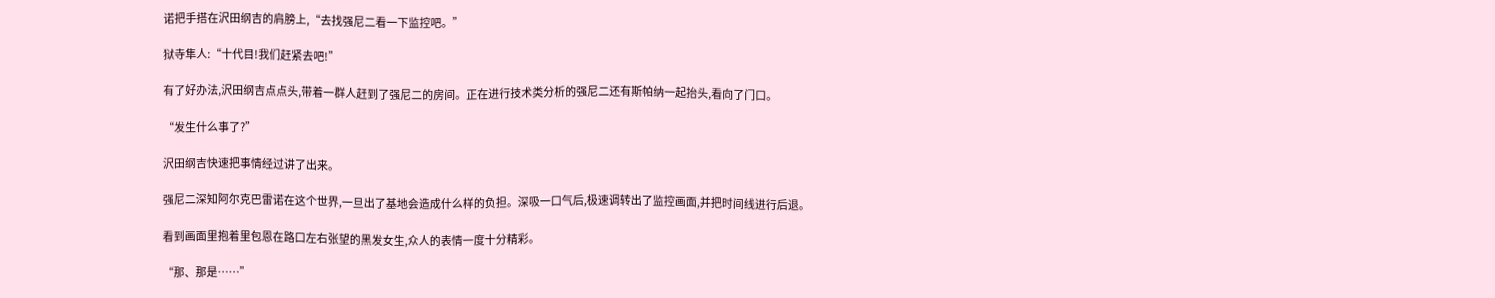诺把手搭在沢田纲吉的肩膀上,“去找强尼二看一下监控吧。”

狱寺隼人:“十代目!我们赶紧去吧!”

有了好办法,沢田纲吉点点头,带着一群人赶到了强尼二的房间。正在进行技术类分析的强尼二还有斯帕纳一起抬头,看向了门口。

“发生什么事了?”

沢田纲吉快速把事情经过讲了出来。

强尼二深知阿尔克巴雷诺在这个世界,一旦出了基地会造成什么样的负担。深吸一口气后,极速调转出了监控画面,并把时间线进行后退。

看到画面里抱着里包恩在路口左右张望的黑发女生,众人的表情一度十分精彩。

“那、那是……”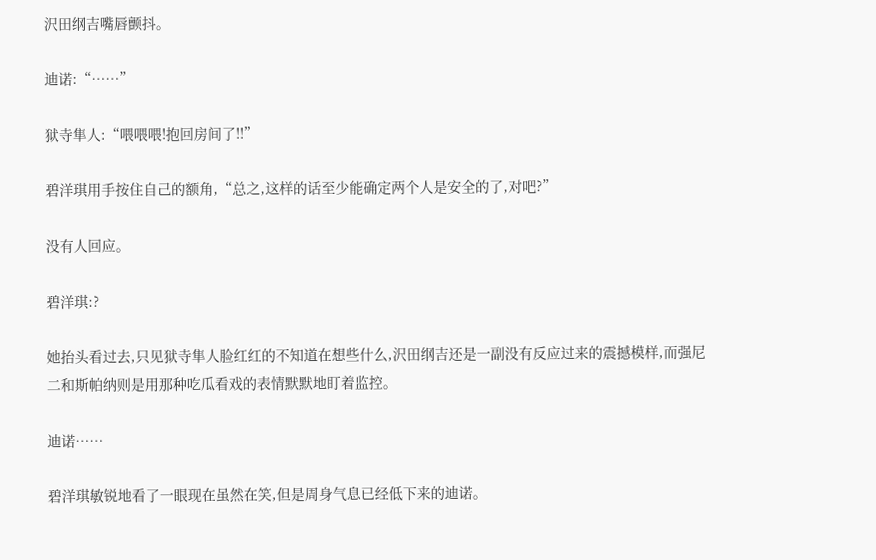沢田纲吉嘴唇颤抖。

迪诺:“……”

狱寺隼人:“喂喂喂!抱回房间了!!”

碧洋琪用手按住自己的额角,“总之,这样的话至少能确定两个人是安全的了,对吧?”

没有人回应。

碧洋琪:?

她抬头看过去,只见狱寺隼人脸红红的不知道在想些什么,沢田纲吉还是一副没有反应过来的震撼模样,而强尼二和斯帕纳则是用那种吃瓜看戏的表情默默地盯着监控。

迪诺……

碧洋琪敏锐地看了一眼现在虽然在笑,但是周身气息已经低下来的迪诺。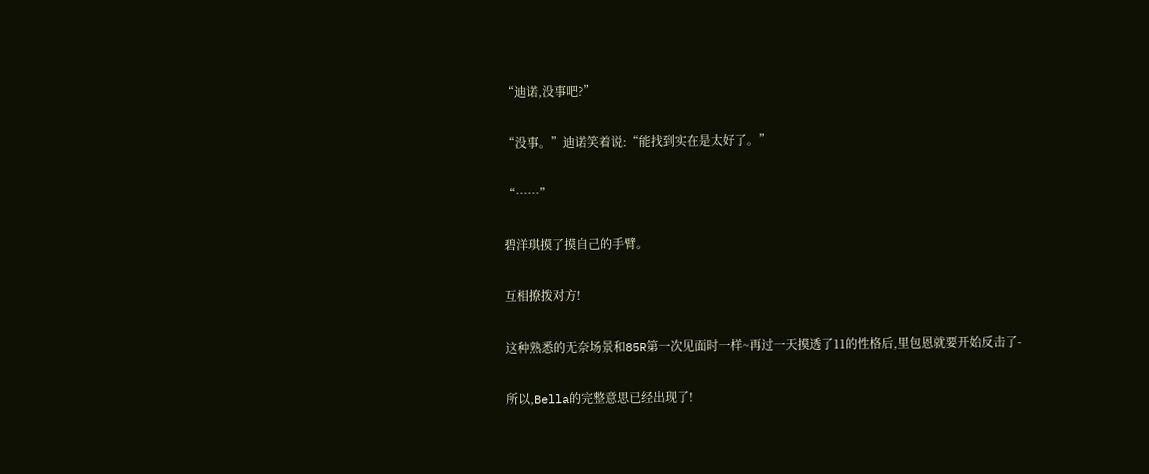“迪诺,没事吧?”

“没事。”迪诺笑着说:“能找到实在是太好了。”

“……”

碧洋琪摸了摸自己的手臂。

互相撩拨对方!

这种熟悉的无奈场景和85R第一次见面时一样~再过一天摸透了11的性格后,里包恩就要开始反击了-

所以,Bella的完整意思已经出现了!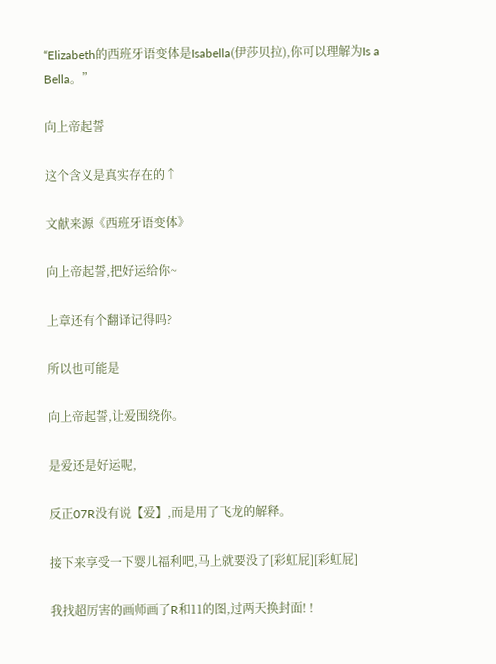“Elizabeth的西班牙语变体是Isabella(伊莎贝拉),你可以理解为Is a Bella。”

向上帝起誓

这个含义是真实存在的↑

文献来源《西班牙语变体》

向上帝起誓,把好运给你~

上章还有个翻译记得吗?

所以也可能是

向上帝起誓,让爱围绕你。

是爱还是好运呢,

反正07R没有说【爱】,而是用了飞龙的解释。

接下来享受一下婴儿福利吧,马上就要没了[彩虹屁][彩虹屁]

我找超厉害的画师画了R和11的图,过两天换封面! !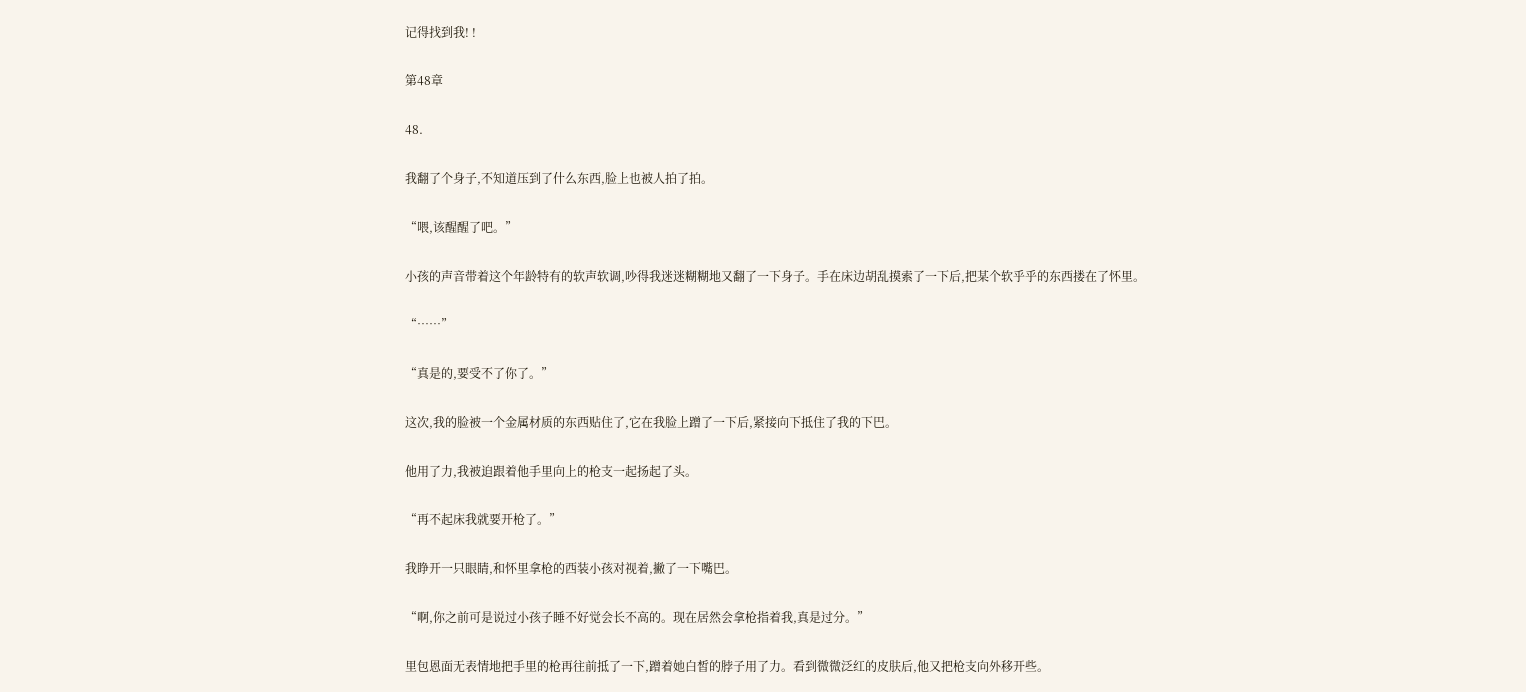记得找到我! !

第48章

48.

我翻了个身子,不知道压到了什么东西,脸上也被人拍了拍。

“喂,该醒醒了吧。”

小孩的声音带着这个年龄特有的软声软调,吵得我迷迷糊糊地又翻了一下身子。手在床边胡乱摸索了一下后,把某个软乎乎的东西搂在了怀里。

“……”

“真是的,要受不了你了。”

这次,我的脸被一个金属材质的东西贴住了,它在我脸上蹭了一下后,紧接向下抵住了我的下巴。

他用了力,我被迫跟着他手里向上的枪支一起扬起了头。

“再不起床我就要开枪了。”

我睁开一只眼睛,和怀里拿枪的西装小孩对视着,撇了一下嘴巴。

“啊,你之前可是说过小孩子睡不好觉会长不高的。现在居然会拿枪指着我,真是过分。”

里包恩面无表情地把手里的枪再往前抵了一下,蹭着她白皙的脖子用了力。看到微微泛红的皮肤后,他又把枪支向外移开些。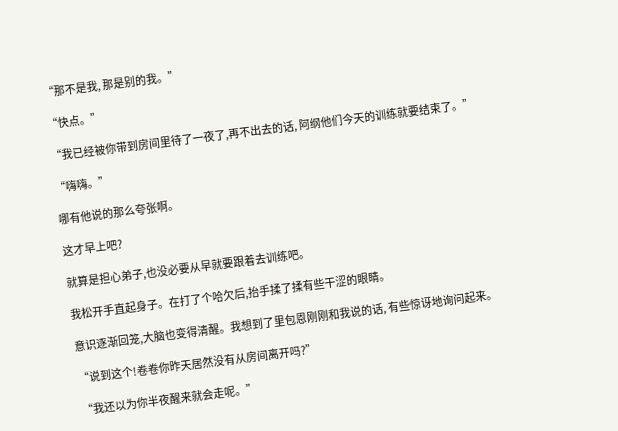“那不是我, 那是别的我。”

“快点。”

“我已经被你带到房间里待了一夜了,再不出去的话, 阿纲他们今天的训练就要结束了。”

“嗨嗨。”

哪有他说的那么夸张啊。

这才早上吧?

就算是担心弟子,也没必要从早就要跟着去训练吧。

我松开手直起身子。在打了个哈欠后,抬手揉了揉有些干涩的眼睛。

意识逐渐回笼,大脑也变得清醒。我想到了里包恩刚刚和我说的话, 有些惊讶地询问起来。

“说到这个!卷卷你昨天居然没有从房间离开吗?”

“我还以为你半夜醒来就会走呢。”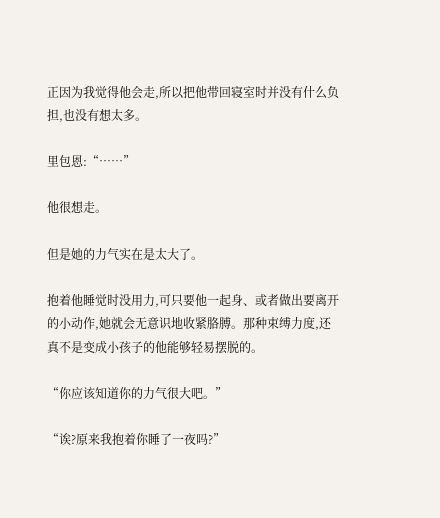正因为我觉得他会走,所以把他带回寝室时并没有什么负担,也没有想太多。

里包恩:“……”

他很想走。

但是她的力气实在是太大了。

抱着他睡觉时没用力,可只要他一起身、或者做出要离开的小动作,她就会无意识地收紧胳膊。那种束缚力度,还真不是变成小孩子的他能够轻易摆脱的。

“你应该知道你的力气很大吧。”

“诶?原来我抱着你睡了一夜吗?”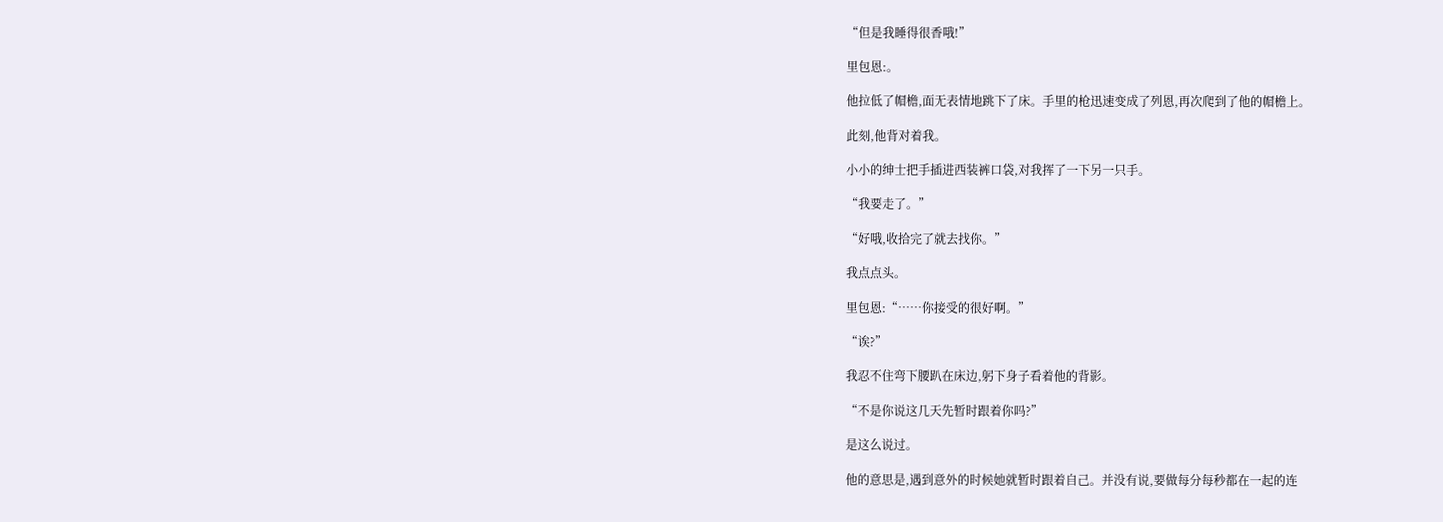“但是我睡得很香哦!”

里包恩:。

他拉低了帽檐,面无表情地跳下了床。手里的枪迅速变成了列恩,再次爬到了他的帽檐上。

此刻,他背对着我。

小小的绅士把手插进西装裤口袋,对我挥了一下另一只手。

“我要走了。”

“好哦,收拾完了就去找你。”

我点点头。

里包恩:“……你接受的很好啊。”

“诶?”

我忍不住弯下腰趴在床边,躬下身子看着他的背影。

“不是你说这几天先暂时跟着你吗?”

是这么说过。

他的意思是,遇到意外的时候她就暂时跟着自己。并没有说,要做每分每秒都在一起的连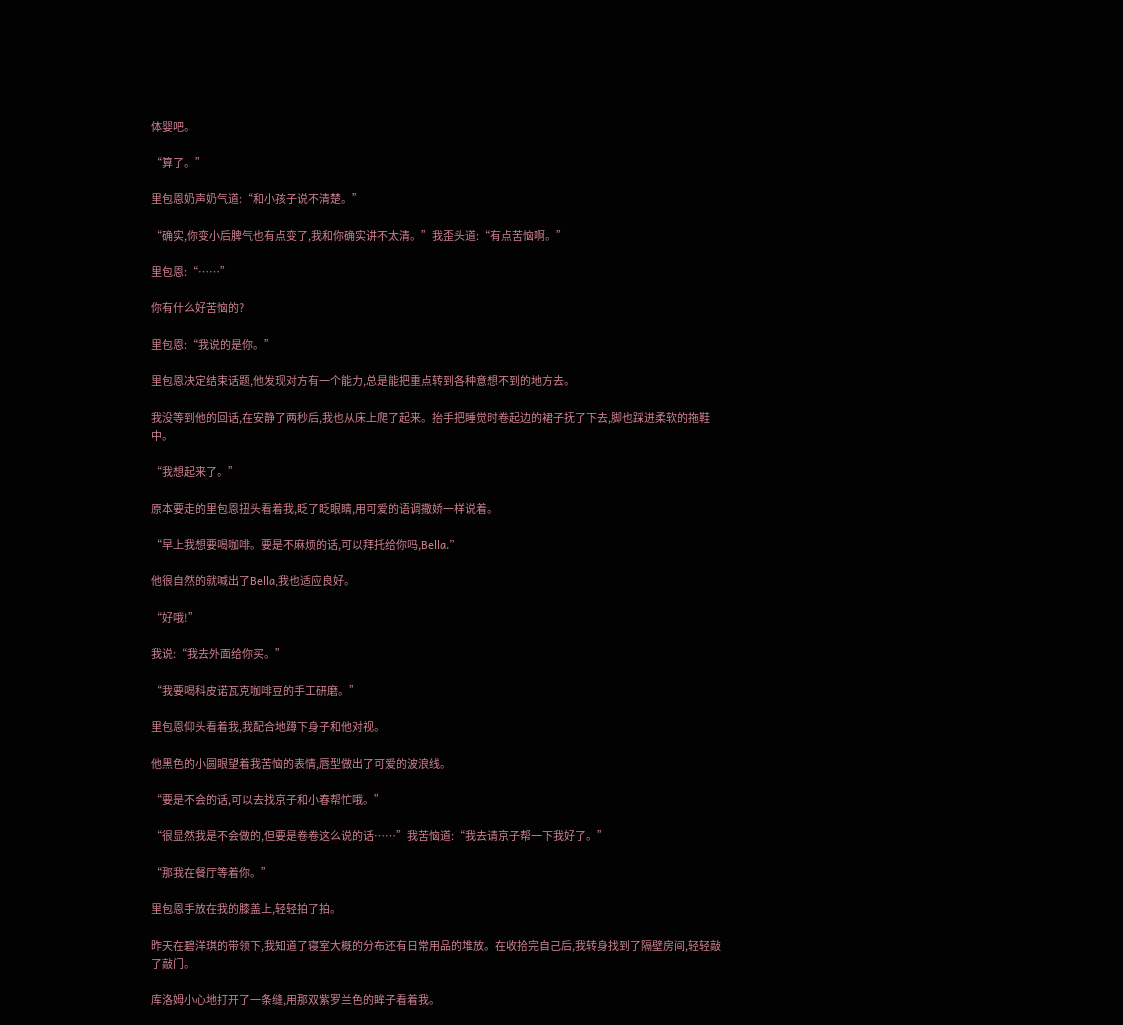体婴吧。

“算了。”

里包恩奶声奶气道:“和小孩子说不清楚。”

“确实,你变小后脾气也有点变了,我和你确实讲不太清。”我歪头道:“有点苦恼啊。”

里包恩:“……”

你有什么好苦恼的?

里包恩:“我说的是你。”

里包恩决定结束话题,他发现对方有一个能力,总是能把重点转到各种意想不到的地方去。

我没等到他的回话,在安静了两秒后,我也从床上爬了起来。抬手把睡觉时卷起边的裙子抚了下去,脚也踩进柔软的拖鞋中。

“我想起来了。”

原本要走的里包恩扭头看着我,眨了眨眼睛,用可爱的语调撒娇一样说着。

“早上我想要喝咖啡。要是不麻烦的话,可以拜托给你吗,Bella.”

他很自然的就喊出了Bella,我也适应良好。

“好哦!”

我说:“我去外面给你买。”

“我要喝科皮诺瓦克咖啡豆的手工研磨。”

里包恩仰头看着我,我配合地蹲下身子和他对视。

他黑色的小圆眼望着我苦恼的表情,唇型做出了可爱的波浪线。

“要是不会的话,可以去找京子和小春帮忙哦。”

“很显然我是不会做的,但要是卷卷这么说的话……”我苦恼道:“我去请京子帮一下我好了。”

“那我在餐厅等着你。”

里包恩手放在我的膝盖上,轻轻拍了拍。

昨天在碧洋琪的带领下,我知道了寝室大概的分布还有日常用品的堆放。在收拾完自己后,我转身找到了隔壁房间,轻轻敲了敲门。

库洛姆小心地打开了一条缝,用那双紫罗兰色的眸子看着我。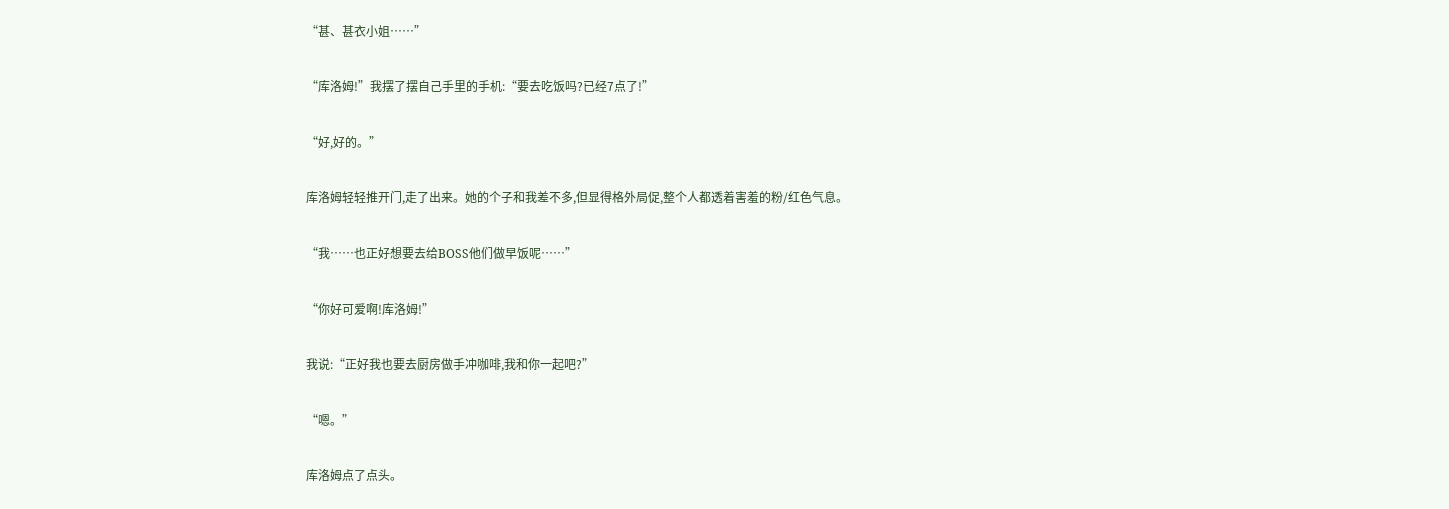“甚、甚衣小姐……”

“库洛姆!”我摆了摆自己手里的手机:“要去吃饭吗?已经7点了!”

“好,好的。”

库洛姆轻轻推开门,走了出来。她的个子和我差不多,但显得格外局促,整个人都透着害羞的粉/红色气息。

“我……也正好想要去给BOSS他们做早饭呢……”

“你好可爱啊!库洛姆!”

我说:“正好我也要去厨房做手冲咖啡,我和你一起吧?”

“嗯。”

库洛姆点了点头。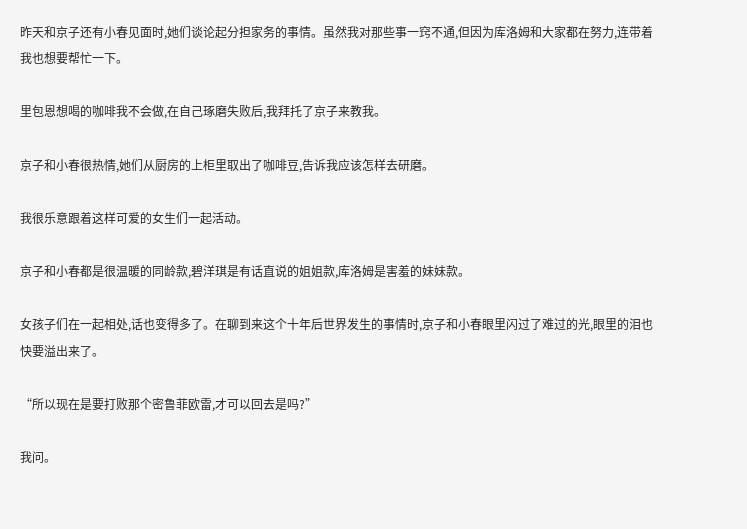昨天和京子还有小春见面时,她们谈论起分担家务的事情。虽然我对那些事一窍不通,但因为库洛姆和大家都在努力,连带着我也想要帮忙一下。

里包恩想喝的咖啡我不会做,在自己琢磨失败后,我拜托了京子来教我。

京子和小春很热情,她们从厨房的上柜里取出了咖啡豆,告诉我应该怎样去研磨。

我很乐意跟着这样可爱的女生们一起活动。

京子和小春都是很温暖的同龄款,碧洋琪是有话直说的姐姐款,库洛姆是害羞的妹妹款。

女孩子们在一起相处,话也变得多了。在聊到来这个十年后世界发生的事情时,京子和小春眼里闪过了难过的光,眼里的泪也快要溢出来了。

“所以现在是要打败那个密鲁菲欧雷,才可以回去是吗?”

我问。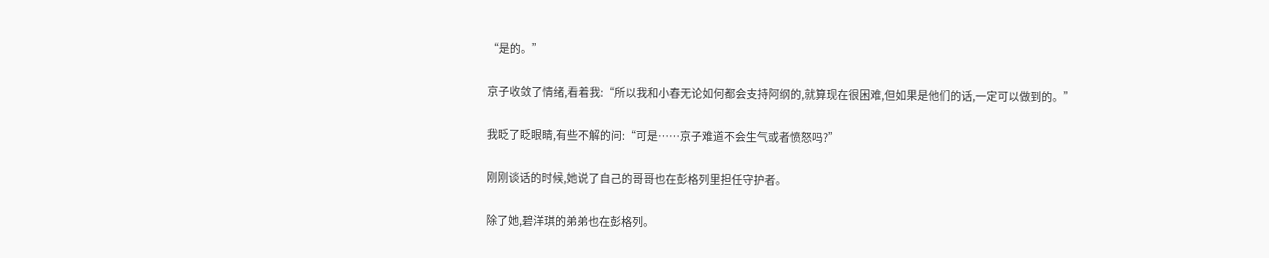“是的。”

京子收敛了情绪,看着我:“所以我和小春无论如何都会支持阿纲的,就算现在很困难,但如果是他们的话,一定可以做到的。”

我眨了眨眼睛,有些不解的问:“可是……京子难道不会生气或者愤怒吗?”

刚刚谈话的时候,她说了自己的哥哥也在彭格列里担任守护者。

除了她,碧洋琪的弟弟也在彭格列。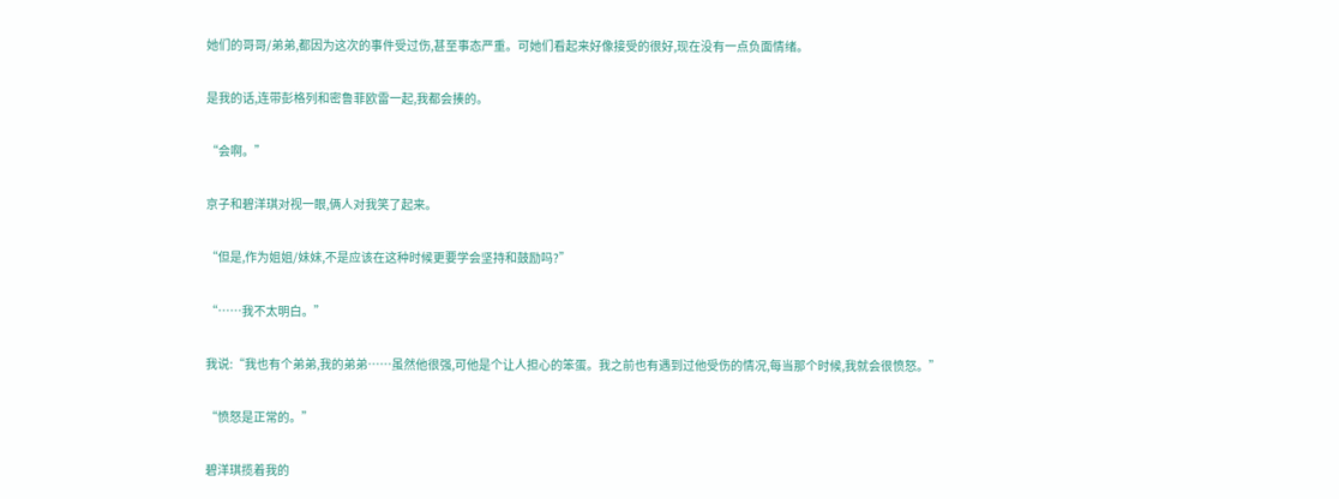她们的哥哥/弟弟,都因为这次的事件受过伤,甚至事态严重。可她们看起来好像接受的很好,现在没有一点负面情绪。

是我的话,连带彭格列和密鲁菲欧雷一起,我都会揍的。

“会啊。”

京子和碧洋琪对视一眼,俩人对我笑了起来。

“但是,作为姐姐/妹妹,不是应该在这种时候更要学会坚持和鼓励吗?”

“……我不太明白。”

我说:“我也有个弟弟,我的弟弟……虽然他很强,可他是个让人担心的笨蛋。我之前也有遇到过他受伤的情况,每当那个时候,我就会很愤怒。”

“愤怒是正常的。”

碧洋琪揽着我的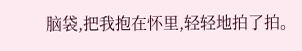脑袋,把我抱在怀里,轻轻地拍了拍。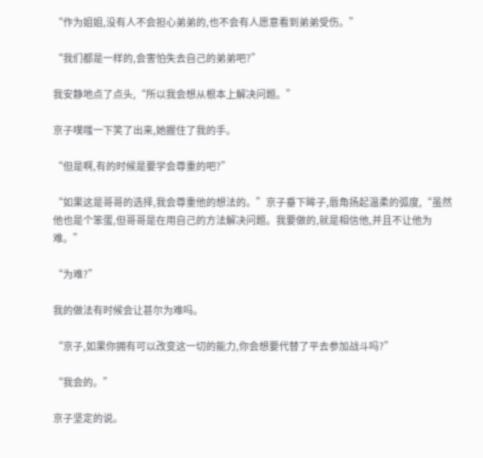“作为姐姐,没有人不会担心弟弟的,也不会有人愿意看到弟弟受伤。”

“我们都是一样的,会害怕失去自己的弟弟吧?”

我安静地点了点头,“所以我会想从根本上解决问题。”

京子噗嗤一下笑了出来,她握住了我的手。

“但是啊,有的时候是要学会尊重的吧?”

“如果这是哥哥的选择,我会尊重他的想法的。”京子垂下眸子,唇角扬起温柔的弧度,“虽然他也是个笨蛋,但哥哥是在用自己的方法解决问题。我要做的,就是相信他,并且不让他为难。”

“为难?”

我的做法有时候会让甚尔为难吗。

“京子,如果你拥有可以改变这一切的能力,你会想要代替了平去参加战斗吗?”

“我会的。”

京子坚定的说。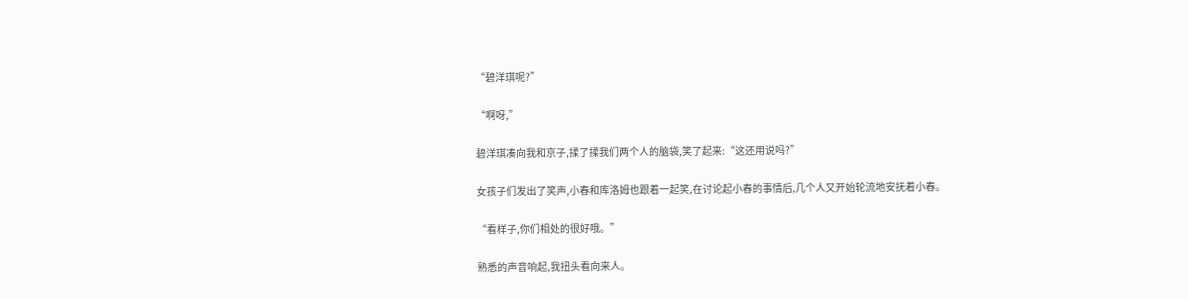“碧洋琪呢?”

“啊呀,”

碧洋琪凑向我和京子,揉了揉我们两个人的脑袋,笑了起来:“这还用说吗?”

女孩子们发出了笑声,小春和库洛姆也跟着一起笑,在讨论起小春的事情后,几个人又开始轮流地安抚着小春。

“看样子,你们相处的很好哦。”

熟悉的声音响起,我扭头看向来人。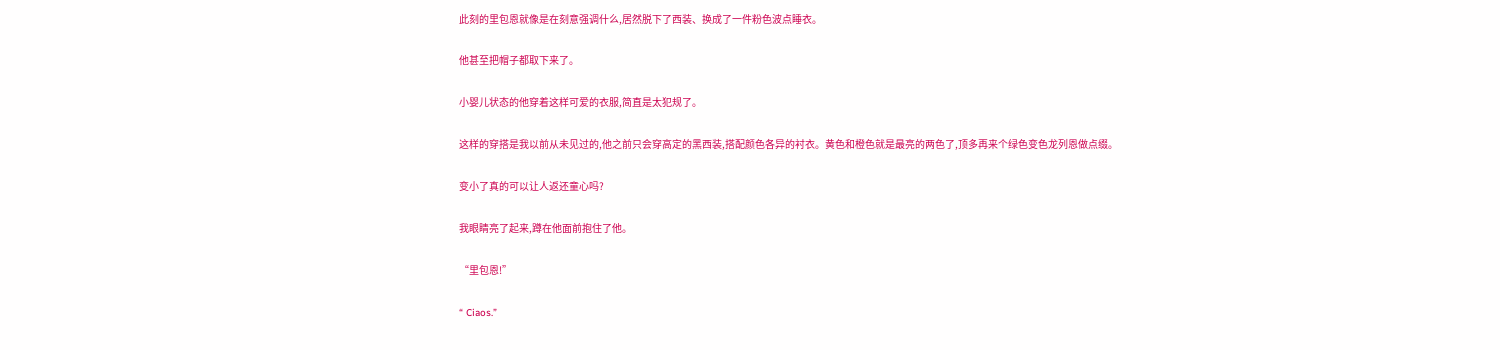此刻的里包恩就像是在刻意强调什么,居然脱下了西装、换成了一件粉色波点睡衣。

他甚至把帽子都取下来了。

小婴儿状态的他穿着这样可爱的衣服,简直是太犯规了。

这样的穿搭是我以前从未见过的,他之前只会穿高定的黑西装,搭配颜色各异的衬衣。黄色和橙色就是最亮的两色了,顶多再来个绿色变色龙列恩做点缀。

变小了真的可以让人返还童心吗?

我眼睛亮了起来,蹲在他面前抱住了他。

“里包恩!”

“ Ciaos.”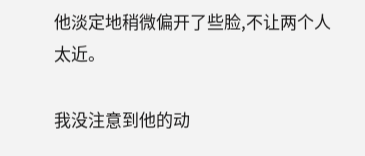他淡定地稍微偏开了些脸,不让两个人太近。

我没注意到他的动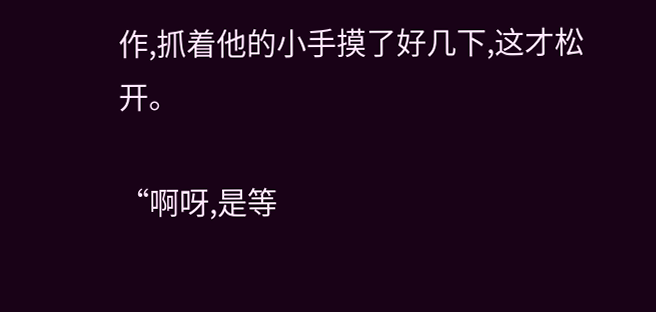作,抓着他的小手摸了好几下,这才松开。

“啊呀,是等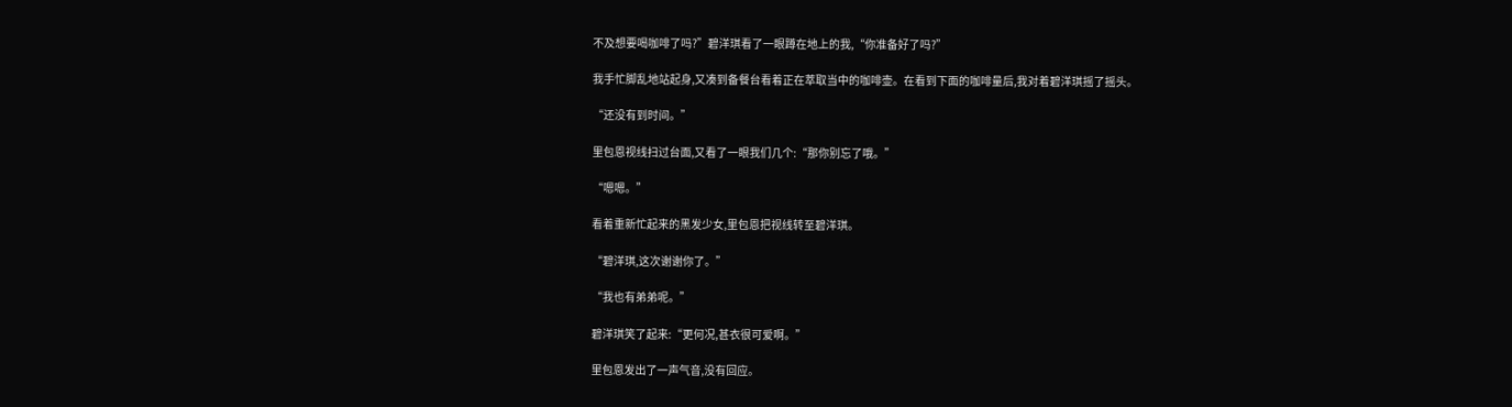不及想要喝咖啡了吗?”碧洋琪看了一眼蹲在地上的我,“你准备好了吗?”

我手忙脚乱地站起身,又凑到备餐台看着正在萃取当中的咖啡壶。在看到下面的咖啡量后,我对着碧洋琪摇了摇头。

“还没有到时间。”

里包恩视线扫过台面,又看了一眼我们几个:“那你别忘了哦。”

“嗯嗯。”

看着重新忙起来的黑发少女,里包恩把视线转至碧洋琪。

“碧洋琪,这次谢谢你了。”

“我也有弟弟呢。”

碧洋琪笑了起来:“更何况,甚衣很可爱啊。”

里包恩发出了一声气音,没有回应。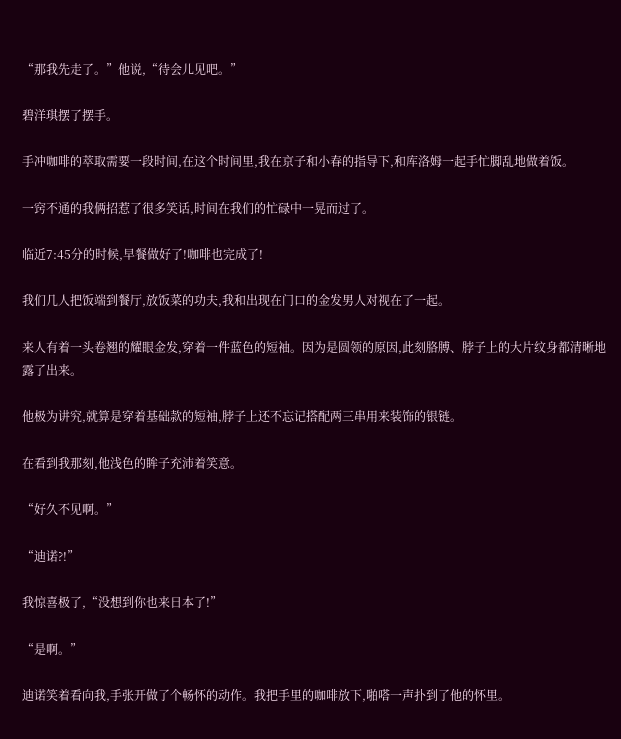“那我先走了。”他说,“待会儿见吧。”

碧洋琪摆了摆手。

手冲咖啡的萃取需要一段时间,在这个时间里,我在京子和小春的指导下,和库洛姆一起手忙脚乱地做着饭。

一窍不通的我俩招惹了很多笑话,时间在我们的忙碌中一晃而过了。

临近7:45分的时候,早餐做好了!咖啡也完成了!

我们几人把饭端到餐厅,放饭菜的功夫,我和出现在门口的金发男人对视在了一起。

来人有着一头卷翘的耀眼金发,穿着一件蓝色的短袖。因为是圆领的原因,此刻胳膊、脖子上的大片纹身都清晰地露了出来。

他极为讲究,就算是穿着基础款的短袖,脖子上还不忘记搭配两三串用来装饰的银链。

在看到我那刻,他浅色的眸子充沛着笑意。

“好久不见啊。”

“迪诺?!”

我惊喜极了,“没想到你也来日本了!”

“是啊。”

迪诺笑着看向我,手张开做了个畅怀的动作。我把手里的咖啡放下,啪嗒一声扑到了他的怀里。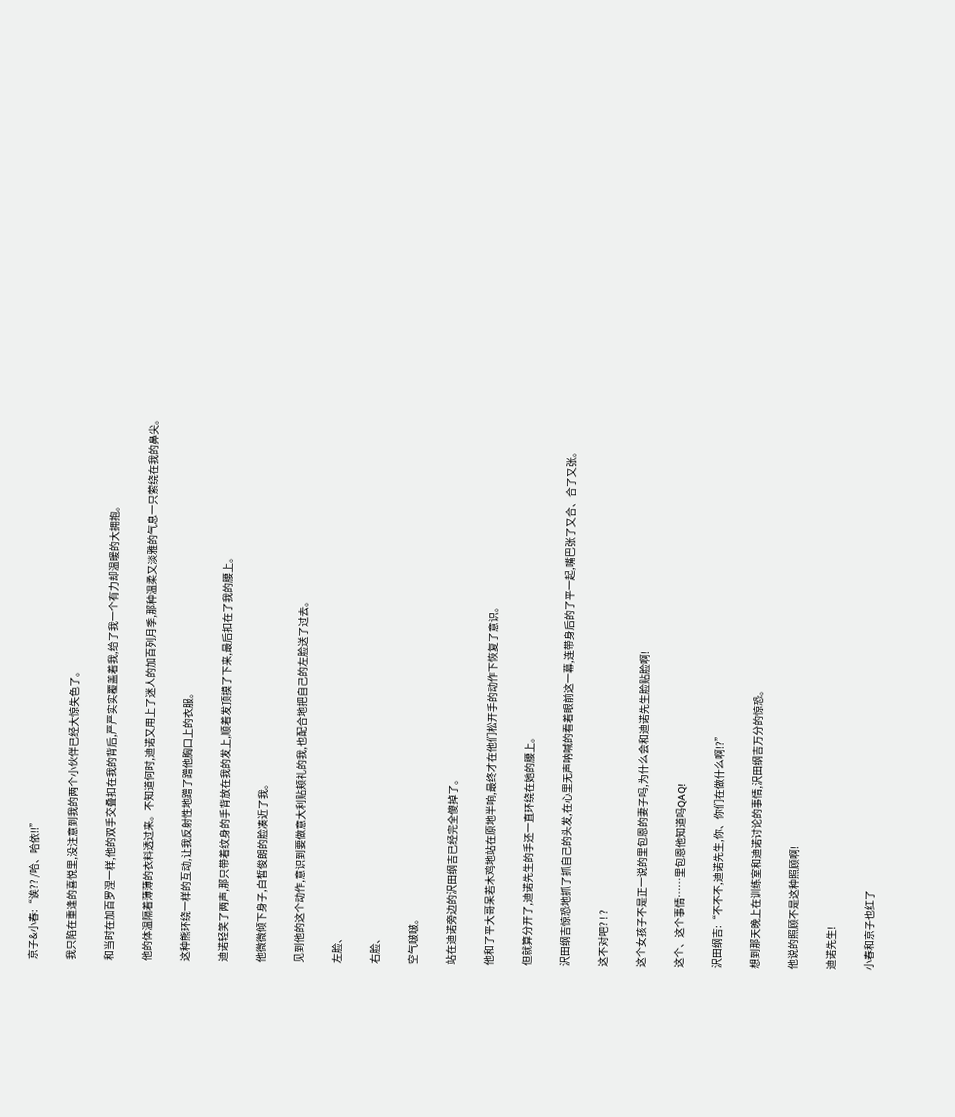京子&小春:“诶?? /哈、哈依!!”

我只陷在重逢的喜悦里,没注意到我的两个小伙伴已经大惊失色了。

和当时在加百罗涅一样,他的双手交叠扣在我的背后,严严实实覆盖着我,给了我一个有力却温暖的大拥抱。

他的体温隔着薄薄的衣料透过来。不知道何时,迪诺又用上了迷人的加百列月季,那种温柔又淡雅的气息一只萦绕在我的鼻尖。

这种熊环绕一样的互动,让我反射性地蹭了蹭他胸口上的衣服。

迪诺轻笑了两声,那只带着纹身的手背放在我的发上,顺着发顶摸了下来,最后扣在了我的腰上。

他微微倾下身子,白皙俊朗的脸凑近了我。

见到他的这个动作,意识到要做意大利贴颊礼的我,也配合地把自己的左脸送了过去。

左脸、

右脸、

空气啵啵。

站在迪诺旁边的沢田纲吉已经完全傻掉了。

他和了平大哥呆若木鸡地站在原地半响,最终才在他们松开手的动作下恢复了意识。

但就算分开了,迪诺先生的手还一直环绕在她的腰上。

沢田纲吉惊恐地抓了抓自己的头发,在心里无声呐喊的看着眼前这一幕,连带身后的了平一起,嘴巴张了又合、合了又张。

这不对吧? ! ?

这个女孩子不是正一说的里包恩的妻子吗,为什么会和迪诺先生脸贴脸啊!

这个、这个事情……里包恩他知道吗QAQ!

沢田纲吉:“不不不,迪诺先生,你、你们在做什么啊!?”

想到那天晚上在训练室和迪诺讨论的事情,沢田纲吉万分的惊恐。

他说的照顾不是这种照顾啊!

迪诺先生!

小春和京子也红了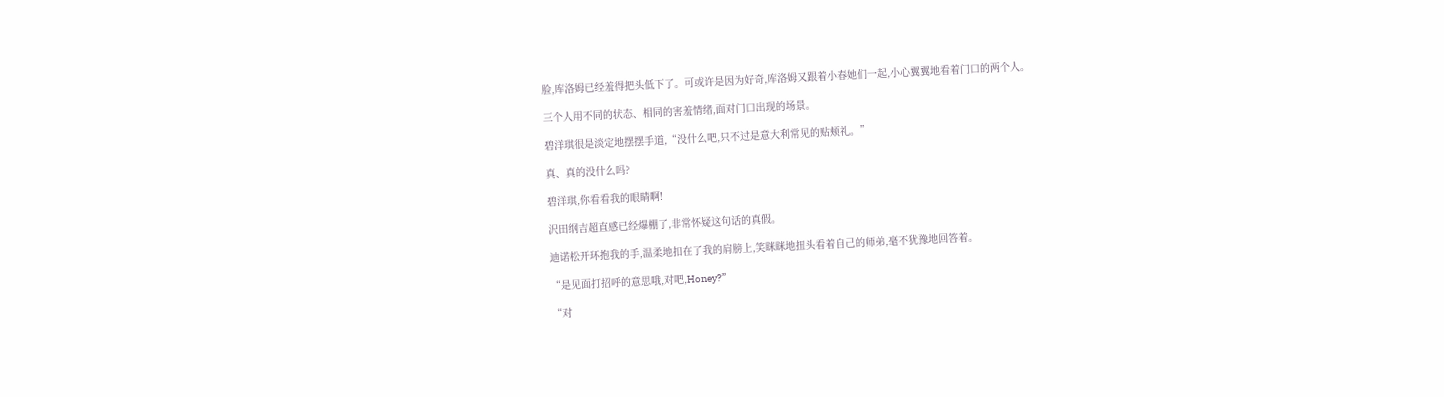脸,库洛姆已经羞得把头低下了。可或许是因为好奇,库洛姆又跟着小春她们一起,小心翼翼地看着门口的两个人。

三个人用不同的状态、相同的害羞情绪,面对门口出现的场景。

碧洋琪很是淡定地摆摆手道,“没什么吧,只不过是意大利常见的贴颊礼。”

真、真的没什么吗?

碧洋琪,你看看我的眼睛啊!

沢田纲吉超直感已经爆棚了,非常怀疑这句话的真假。

迪诺松开环抱我的手,温柔地扣在了我的肩膀上,笑眯眯地扭头看着自己的师弟,毫不犹豫地回答着。

“是见面打招呼的意思哦,对吧,Honey?”

“对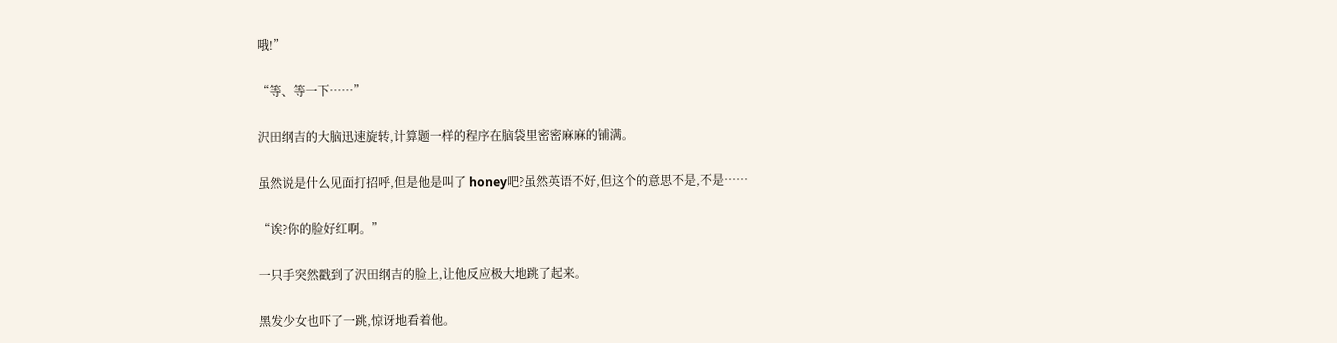哦!”

“等、等一下……”

沢田纲吉的大脑迅速旋转,计算题一样的程序在脑袋里密密麻麻的铺满。

虽然说是什么见面打招呼,但是他是叫了 honey吧?虽然英语不好,但这个的意思不是,不是……

“诶?你的脸好红啊。”

一只手突然戳到了沢田纲吉的脸上,让他反应极大地跳了起来。

黑发少女也吓了一跳,惊讶地看着他。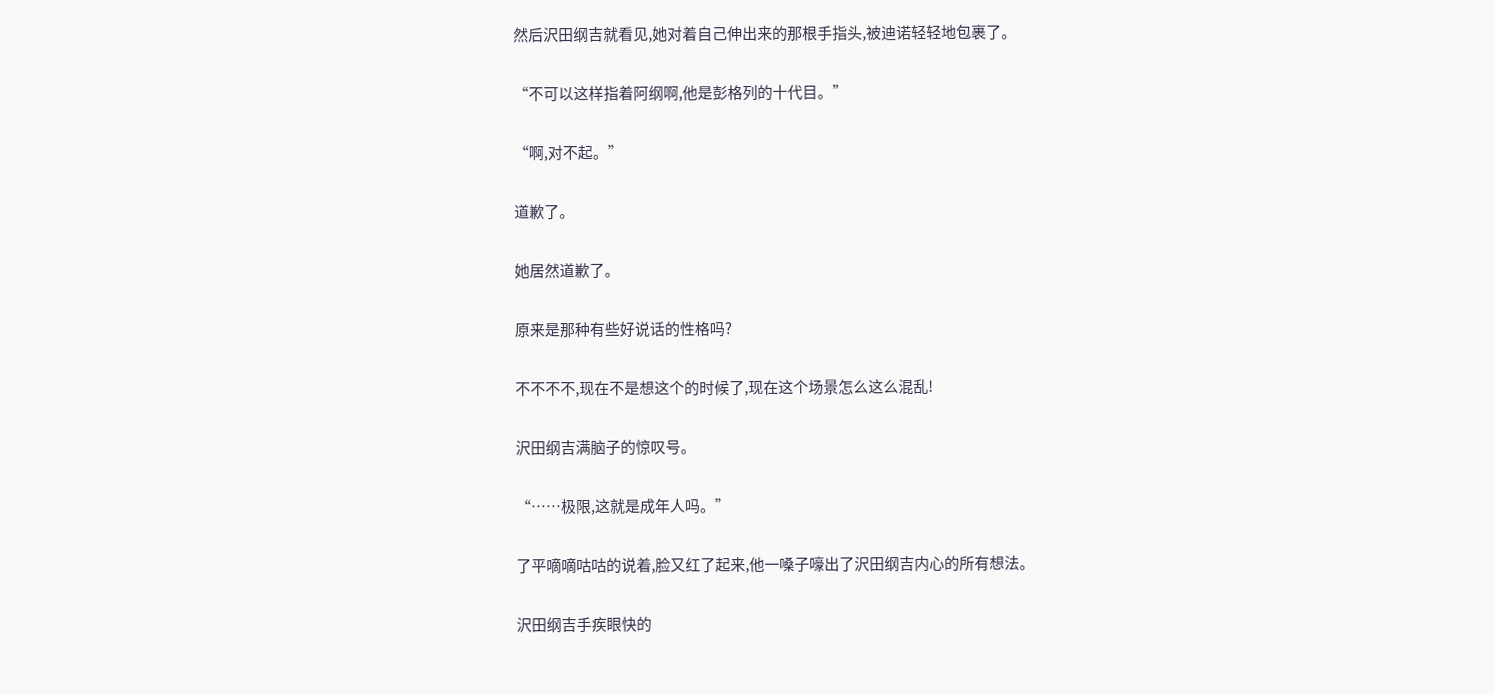然后沢田纲吉就看见,她对着自己伸出来的那根手指头,被迪诺轻轻地包裹了。

“不可以这样指着阿纲啊,他是彭格列的十代目。”

“啊,对不起。”

道歉了。

她居然道歉了。

原来是那种有些好说话的性格吗?

不不不不,现在不是想这个的时候了,现在这个场景怎么这么混乱!

沢田纲吉满脑子的惊叹号。

“……极限,这就是成年人吗。”

了平嘀嘀咕咕的说着,脸又红了起来,他一嗓子嚎出了沢田纲吉内心的所有想法。

沢田纲吉手疾眼快的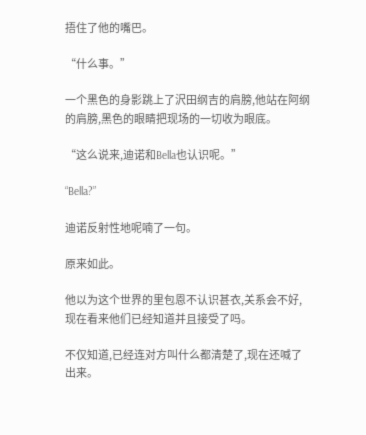捂住了他的嘴巴。

“什么事。”

一个黑色的身影跳上了沢田纲吉的肩膀,他站在阿纲的肩膀,黑色的眼睛把现场的一切收为眼底。

“这么说来,迪诺和Bella也认识呢。”

“Bella?”

迪诺反射性地呢喃了一句。

原来如此。

他以为这个世界的里包恩不认识甚衣,关系会不好,现在看来他们已经知道并且接受了吗。

不仅知道,已经连对方叫什么都清楚了,现在还喊了出来。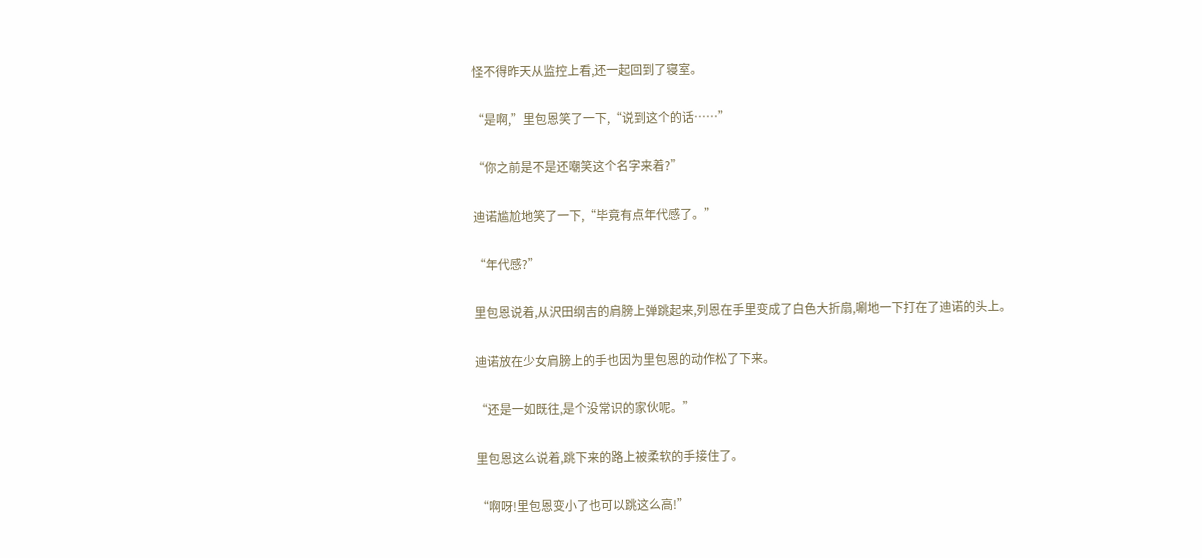怪不得昨天从监控上看,还一起回到了寝室。

“是啊,”里包恩笑了一下,“说到这个的话……”

“你之前是不是还嘲笑这个名字来着?”

迪诺尴尬地笑了一下,“毕竟有点年代感了。”

“年代感?”

里包恩说着,从沢田纲吉的肩膀上弹跳起来,列恩在手里变成了白色大折扇,唰地一下打在了迪诺的头上。

迪诺放在少女肩膀上的手也因为里包恩的动作松了下来。

“还是一如既往,是个没常识的家伙呢。”

里包恩这么说着,跳下来的路上被柔软的手接住了。

“啊呀!里包恩变小了也可以跳这么高!”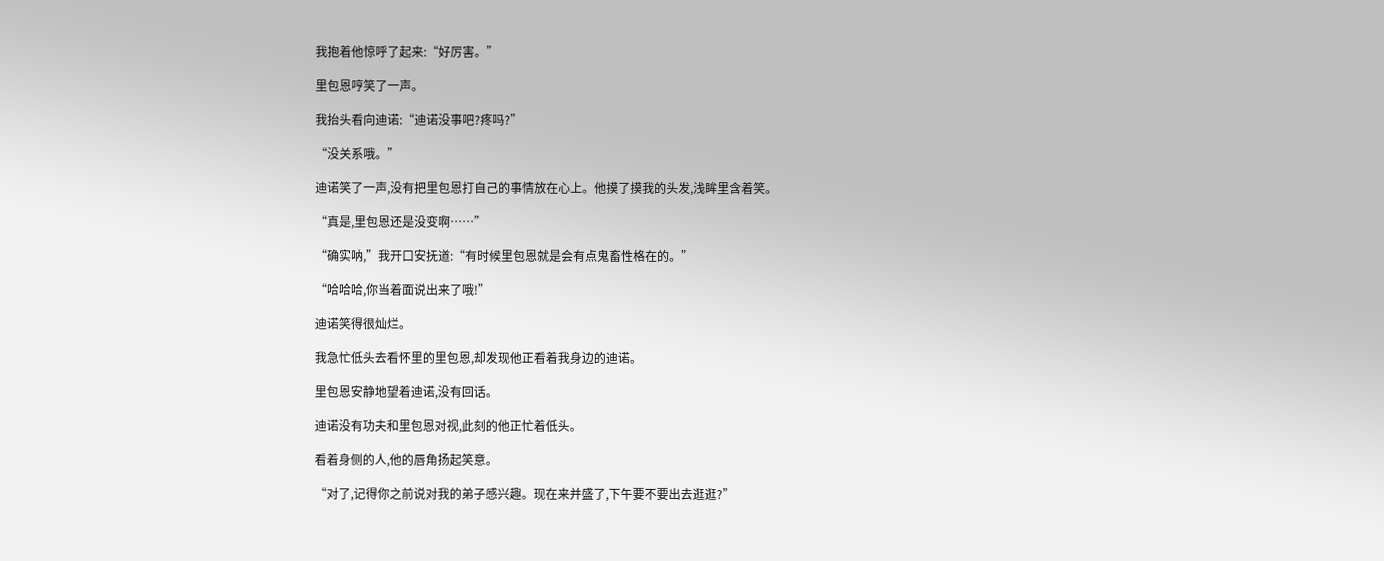我抱着他惊呼了起来:“好厉害。”

里包恩哼笑了一声。

我抬头看向迪诺:“迪诺没事吧?疼吗?”

“没关系哦。”

迪诺笑了一声,没有把里包恩打自己的事情放在心上。他摸了摸我的头发,浅眸里含着笑。

“真是,里包恩还是没变啊……”

“确实呐,”我开口安抚道:“有时候里包恩就是会有点鬼畜性格在的。”

“哈哈哈,你当着面说出来了哦!”

迪诺笑得很灿烂。

我急忙低头去看怀里的里包恩,却发现他正看着我身边的迪诺。

里包恩安静地望着迪诺,没有回话。

迪诺没有功夫和里包恩对视,此刻的他正忙着低头。

看着身侧的人,他的唇角扬起笑意。

“对了,记得你之前说对我的弟子感兴趣。现在来并盛了,下午要不要出去逛逛?”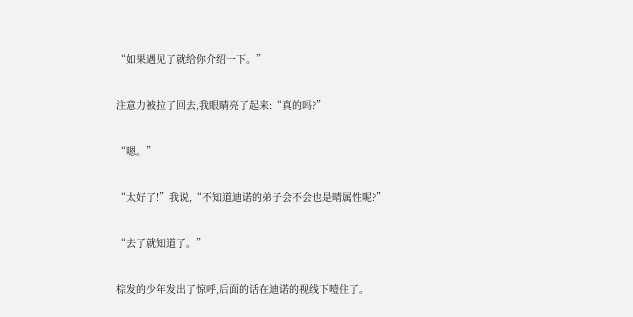“如果遇见了就给你介绍一下。”

注意力被拉了回去,我眼睛亮了起来:“真的吗?”

“嗯。”

“太好了!”我说,“不知道迪诺的弟子会不会也是晴属性呢?”

“去了就知道了。”

棕发的少年发出了惊呼,后面的话在迪诺的视线下噎住了。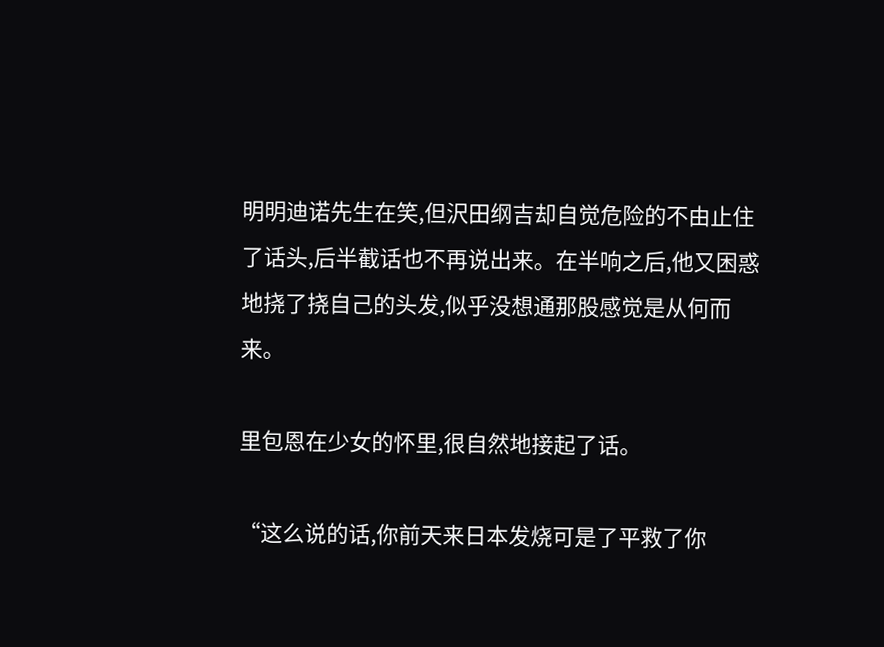明明迪诺先生在笑,但沢田纲吉却自觉危险的不由止住了话头,后半截话也不再说出来。在半响之后,他又困惑地挠了挠自己的头发,似乎没想通那股感觉是从何而来。

里包恩在少女的怀里,很自然地接起了话。

“这么说的话,你前天来日本发烧可是了平救了你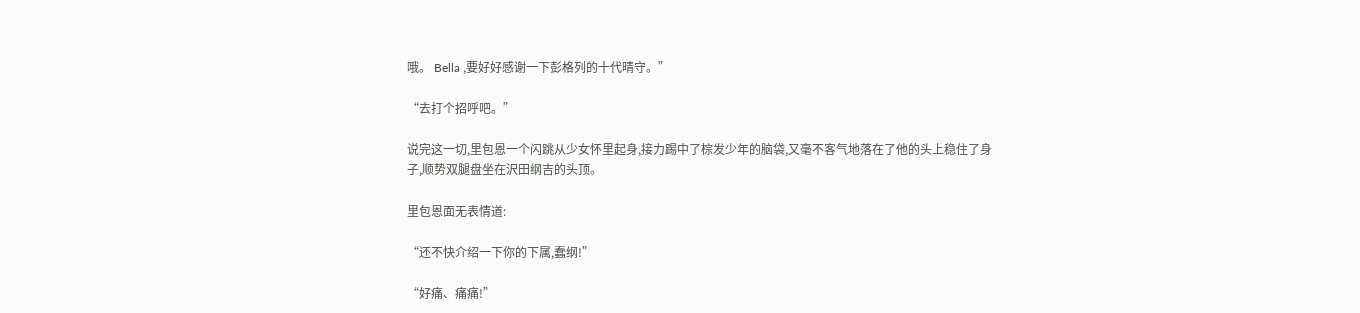哦。 Bella ,要好好感谢一下彭格列的十代晴守。”

“去打个招呼吧。”

说完这一切,里包恩一个闪跳从少女怀里起身,接力踢中了棕发少年的脑袋,又毫不客气地落在了他的头上稳住了身子,顺势双腿盘坐在沢田纲吉的头顶。

里包恩面无表情道:

“还不快介绍一下你的下属,蠢纲!”

“好痛、痛痛!”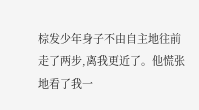棕发少年身子不由自主地往前走了两步,离我更近了。他慌张地看了我一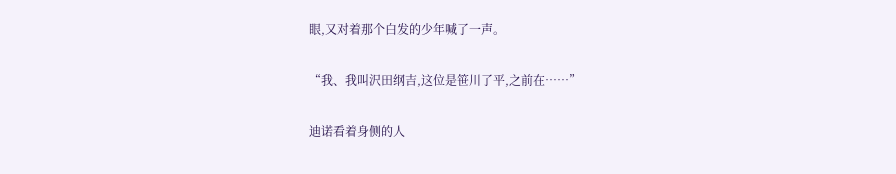眼,又对着那个白发的少年喊了一声。

“我、我叫沢田纲吉,这位是笹川了平,之前在……”

迪诺看着身侧的人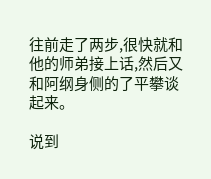往前走了两步,很快就和他的师弟接上话,然后又和阿纲身侧的了平攀谈起来。

说到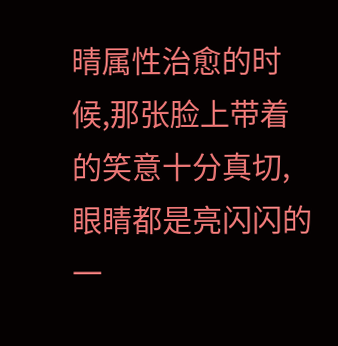晴属性治愈的时候,那张脸上带着的笑意十分真切,眼睛都是亮闪闪的一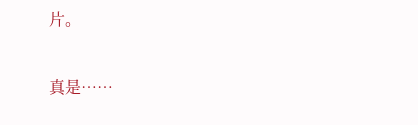片。

真是……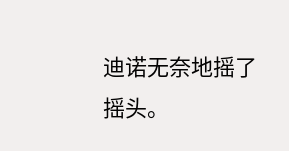迪诺无奈地摇了摇头。